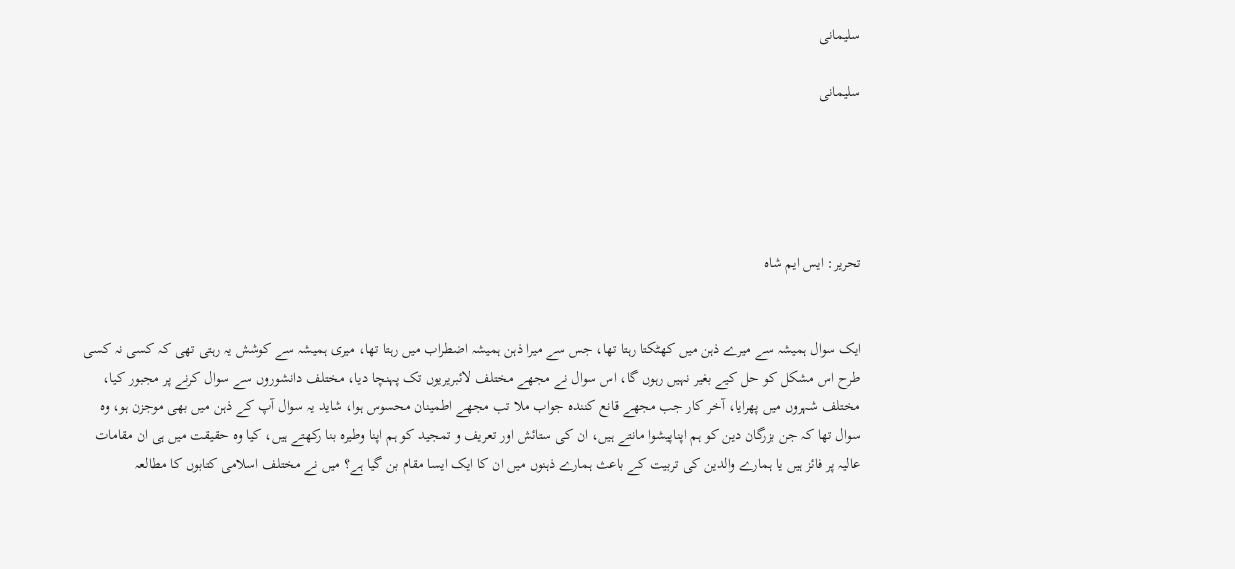سلیمانی

سلیمانی





تحریر: ایس ایم شاہ


ایک سوال ہمیشہ سے میرے ذہن میں کھٹکتا رہتا تھا، جس سے میرا ذہن ہمیشہ اضطراب میں رہتا تھا، میری ہمیشہ سے کوشش یہ رہتی تھی کہ کسی نہ کسی طرح اس مشکل کو حل کیے بغیر نہیں رہوں گا، اس سوال نے مجھے مختلف لائبریریوں تک پہنچا دیا، مختلف دانشوروں سے سوال کرنے پر مجبور کیا، مختلف شہروں میں پھرایا، آخر کار جب مجھے قانع کنندہ جواب ملا تب مجھے اطمینان محسوس ہوا، شاید یہ سوال آپ کے ذہن میں بھی موجزن ہو، وہ سوال تھا کہ جن بزرگان دین کو ہم اپناپیشوا مانتے ہیں، ان کی ستائش اور تعریف و تمجید کو ہم اپنا وطیرہ بنا رکھتے ہیں، کیا وہ حقیقت میں ہی ان مقامات عالیہ پر فائز ہیں یا ہمارے والدین کی تربیت کے باعث ہمارے ذہنوں میں ان کا ایک ایسا مقام بن گیا ہے؟ میں نے مختلف اسلامی کتابوں کا مطالعہ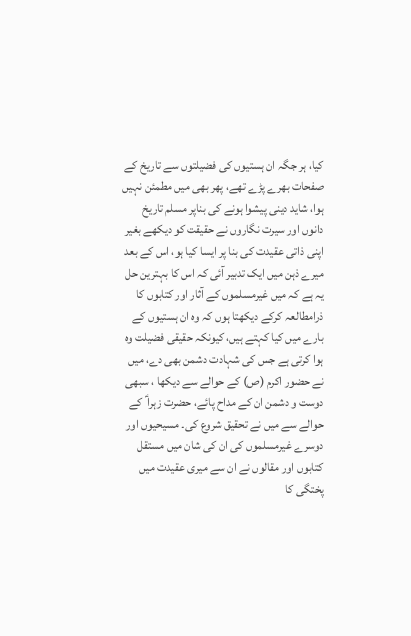کیا، ہر جگہ ان ہستیوں کی فضیلتوں سے تاریخ کے صفحات بھرے پڑے تھے، پھر بھی میں مطمئن نہیں ہوا، شاید دینی پیشوا ہونے کی بناپر مسلم تاریخ دانوں اور سیرت نگاروں نے حقیقت کو دیکھے بغیر اپنی ذاتی عقیدت کی بنا پر ایسا کیا ہو، اس کے بعد میرے ذہن میں ایک تدبیر آئی کہ اس کا بہترین حل یہ ہے کہ میں غیرمسلموں کے آثار اور کتابوں کا ذرامطالعہ کرکے دیکھتا ہوں کہ وہ ان ہستیوں کے بارے میں کیا کہتے ہیں، کیونکہ حقیقی فضیلت وہ ہوا کرتی ہے جس کی شہادت دشمن بھی دے، میں نے حضور اکرم (ص) کے حوالے سے دیکھا ، سبھی دوست و دشمن ان کے مداح پائے، حضرت زہرا ؑ کے حوالے سے میں نے تحقیق شروع کی۔ مسیحیوں اور دوسرے غیرمسلموں کی ان کی شان میں مستقل کتابوں اور مقالوں نے ان سے میری عقیدت میں پختگی کا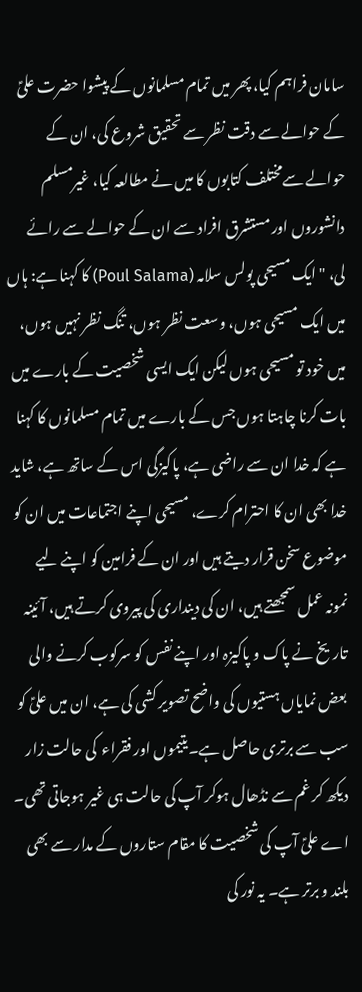سامان فراہم کیا، پھر میں تمام مسلمانوں کے پیشوا حضرت علیؑ کے حوالے سے دقت نظر سے تحقیق شروع کی، ان کے حوالے سےمختلف کتابوں کا میں نے مطالعہ کیا، غیرمسلم دانشوروں اور مستشرق افراد سے ان کے حوالے سے رائے لی، "ایک مسیحی پولس سلامہ (Poul Salama) کا کہنا ہے: ہاں میں ایک مسیحی ہوں، وسعت نظر ہوں، تنگ نظر نہیں ہوں، میں خود تو مسیحی ہوں لیکن ایک ایسی شخصیت کے بارے میں بات کرنا چاہتا ہوں جس کے بارے میں تمام مسلمانوں کا کہنا ہے کہ خدا ان سے راضی ہے، پاکیزگی اس کے ساتھ ہے، شاید خدا بھی ان کا احترام کرے، مسیحی اپنے اجتماعات میں ان کو موضوع سخن قرار دیتے ہیں اور ان کے فرامین کو اپنے لیے نمونہ عمل سمجھتے ہیں، ان کی دینداری کی پیروی کرتے ہیں، آئینہ تاریخ نے پاک و پاکیزہ اور اپنے نفس کو سرکوب کرنے والی بعض نمایاں ہستیوں کی واضح تصویر کشی کی ہے، ان میں علیؑ کو سب سے برتری حاصل ہے۔یتیموں اور فقراء  کی حالت زار دیکھ کر غم سے نڈھال ہوکر آپ کی حالت ہی غیر ہوجاتی تھی۔ اے علیؑ آپ کی شخصیت کا مقام ستاروں کے مدار سے بھی بلند و برتر ہے۔ یہ نور کی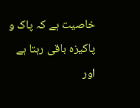خاصیت ہے کہ پاک و پاکیزہ باقی رہتا ہے اور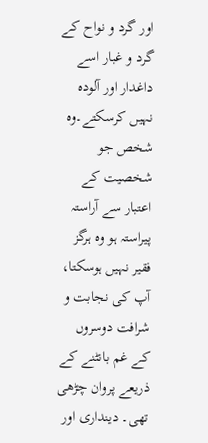اور گرد و نواح کے گرد و غبار اسے داغدار اور آلودہ نہیں کرسکتے۔وہ شخص جو شخصیت کے اعتبار سے آراستہ پیراستہ ہو وہ ہرگز فقیر نہیں ہوسکتا، آپ کی نجابت و شرافت دوسروں کے غم بانٹنے کے ذریعے پروان چڑھی تھی۔ دینداری اور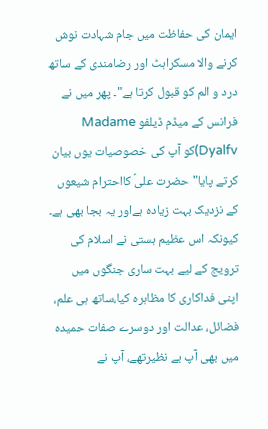ایمان کی حفاظت میں جام شہادت نوش کرنے والا مسکراہٹ اور رضامندی کے ساتھ درد و الم کو قبول کرتا ہے"۔ پھر میں نے  فرانس کے میڈم ڈیلفو Madame Dyalfv)کو آپ کی خصوصیات یوں بیان کرتے پایا" حضرت علیؑ کااحترام شیعوں کے نزدیک بہت زیادہ ہےاور یہ بجا بھی ہے۔ کیونکہ اس عظیم ہستی نے اسلام کی ترویج کے لیے بہت ساری جنگوں میں اپنی فداکاری کا مظاہرہ کیا،ساتھ ہی علم، فضائل، عدالت اور دوسرے صفات حمیدہ میں بھی آپ بے نظیرتھے، آپ نے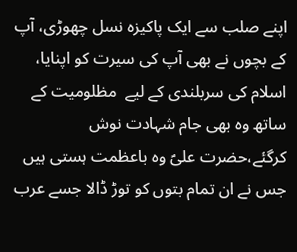اپنے صلب سے ایک پاکیزہ نسل چھوڑی، آپ کے بچوں نے بھی آپ کی سیرت کو اپنایا، اسلام کی سربلندی کے لیے  مظلومیت کے ساتھ وہ بھی جام شہادت نوش کرگئے،حضرت علیؑ وہ باعظمت ہستی ہیں جس نے ان تمام بتوں کو توڑ ڈالا جسے عرب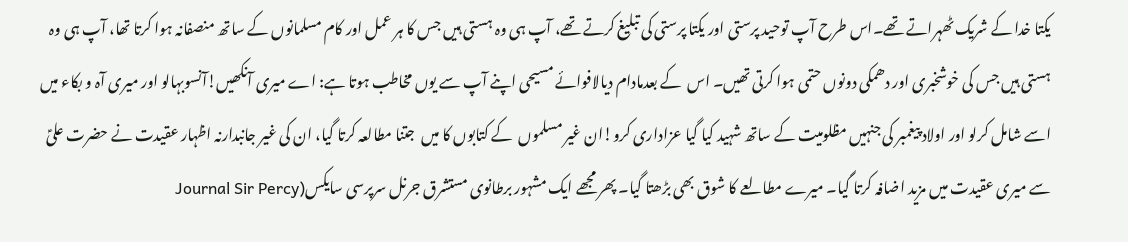یکتا خدا کے شریک ٹھہراتے تھے۔اس طرح آپ توحید پرستی اور یکتا پرستی کی تبلیغ کرتے تھے، آپ ہی وہ ہستی ہیں جس کا ہر عمل اور کام مسلمانوں کے ساتھ منصفانہ ہوا کرتا تھا، آپ ہی وہ ہستی ہیں جس کی خوشخبری اور دھمکی دونوں حتمی ہوا کرتی تھیں۔ اس  کے بعدمادام دیالافوائے مسیحی اپنے آپ سے یوں مخاطب ہوتا ہے: اے میری آنکھیں!آنسوبہالو اور میری آہ و بکاء میں اسے شامل کرلو اور اولاد پیغمبر کی جنہیں مظلومیت کے ساتھ شہید کیا گیا عزاداری کرو!ان غیر مسلموں  کے کتابوں کا میں  جتنا مطالعہ کرتا گیا، ان کی غیر جانبدارنہ اظہار عقیدت نے حضرت علیؑ سے میری عقیدت میں مزید اضافہ کرتا گیا۔ میرے مطالعے کا شوق بھی بڑھتا گیا۔ پھر مجھے ایک مشہور برطانوی مستشرق جرنل سرپرسی سایکس(Journal Sir Percy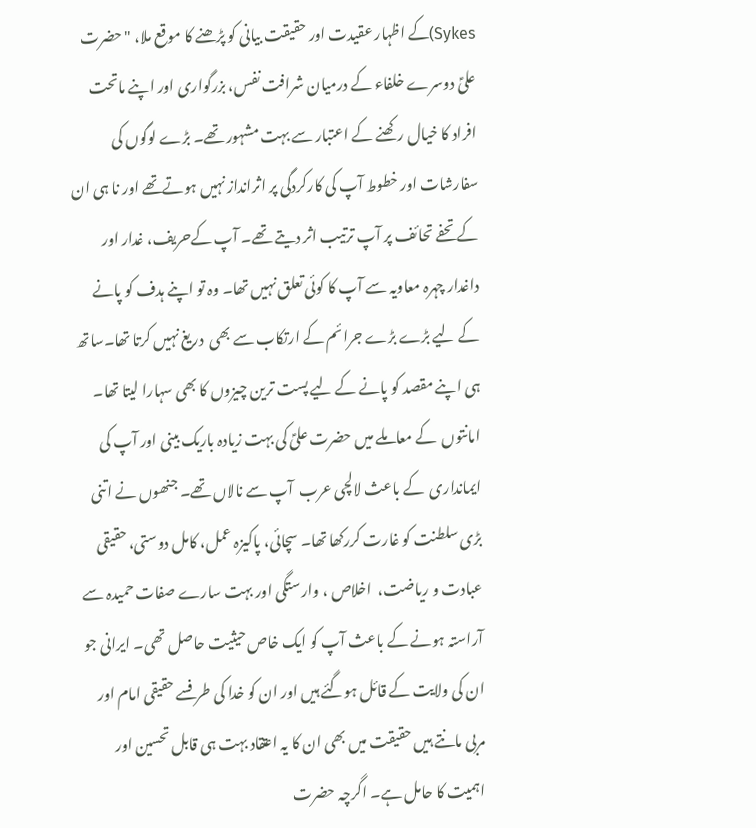Sykes)کے اظہار عقیدت اور حقیقت بیانی کو پڑھنے کا موقع ملا، "حضرت علیؑ دوسرے خلفاء کے درمیان شرافت نفس، بزرگواری اور اپنے ماتحت افراد کا خیال رکھنے کے اعتبار سے بہت مشہور تھے۔ بڑے لوگوں کی سفارشات اور خطوط آپ کی کارکردگی پر اثرانداز نہیں ہوتےتھے اور نا ہی ان کے تحفے تحائف پر آپ ترتیب اثر دیتے تھے۔ آپ کےحریف، غدار اور داغدار چہرہ معاویہ سے آپ کا کوئی تعلق نہیں تھا۔ وہ تو اپنے ہدف کو پانے کے لیے بڑے بڑے جرائم کے ارتکاب سے بھی  دریغ نہیں کرتا تھا۔ساتھ ہی اپنے مقصد کو پانے کے لیے پست ترین چیزوں کا بھی سہارا لیتا تھا۔ امانتوں  کے معاملے میں حضرت علیؑ کی بہت زیادہ باریک بینی اور آپ کی ایمانداری  کے باعث لالچی عرب  آپ سے نالاں تھے۔ جنھوں نے اتنی بڑی سلطنت کو غارت کررکھا تھا۔ سچائی، پاکیزہ عمل، کامل دوستی، حقیقی عبادت و ریاضت،  اخلاص ، وارستگی اور بہت سارے صفات حمیدہ سے آراستہ ہونے کے باعث آپ کو ایک خاص حیثیت حاصل تھی۔ ایرانی جو ان کی ولایت کے قائل ہوگئے ہیں اور ان کو خدا کی طرفسے حقیقی امام اور مربی مانتے ہیں حقیقت میں بھی ان کا یہ اعتقاد بہت ہی قابل تحسین اور اہمیت کا حامل ہے۔ اگرچہ حضرت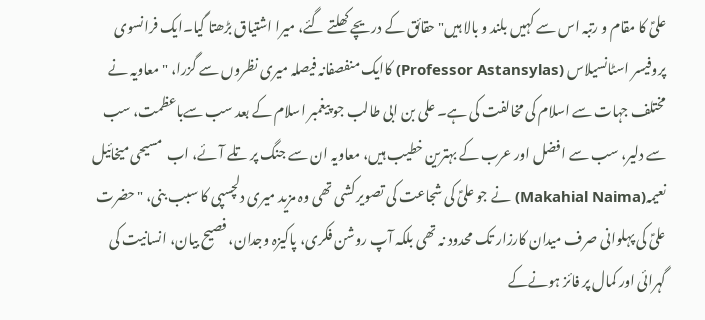علیؑ کا مقام و رتبہ اس سے کہیں بلند و بالا ہیں" حقائق کے دریچے کھلتے گئے، میرا اشتیاق بڑھتا گیا۔ایک فرانسوی پروفیسر اسٹانسیلاس (Professor Astansylas) کاایک منفصفانہ فیصلہ میری نظروں سے گزرا، " معاویہ نے مختلف جہات سے اسلام کی مخالفت کی ہے۔ علی بن ابی طالب جو پیغمبر اسلام کے بعد سب سےباعظمت، سب سے دلیر، سب سے افضل اور عرب کے بہترین خطیب ہیں، معاویہ ان سے جنگ پر تلے آئے، اب  مسیحی میخائیل نعیمہ(Makahial Naima) نے جو علیؑ کی شجاعت کی تصویر کشی تھی وہ مزید میری دلچسپی کا سبب بنی، "حضرت علیؑ کی پہلوانی صرف میدان کارزار تک محدود نہ تھی بلکہ آپ روشن فکری، پاکیزہ وجدان، فصیح بیان، انسانیت کی گہرائی اور کمال پر فائز ہونےکے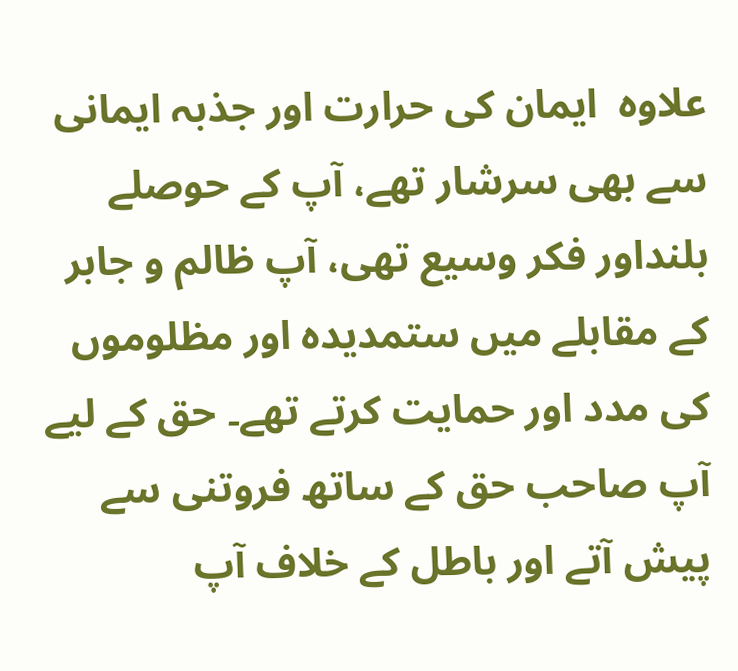علاوہ  ایمان کی حرارت اور جذبہ ایمانی سے بھی سرشار تھے، آپ کے حوصلے بلنداور فکر وسیع تھی، آپ ظالم و جابر کے مقابلے میں ستمدیدہ اور مظلوموں کی مدد اور حمایت کرتے تھے۔ حق کے لیے آپ صاحب حق کے ساتھ فروتنی سے پیش آتے اور باطل کے خلاف آپ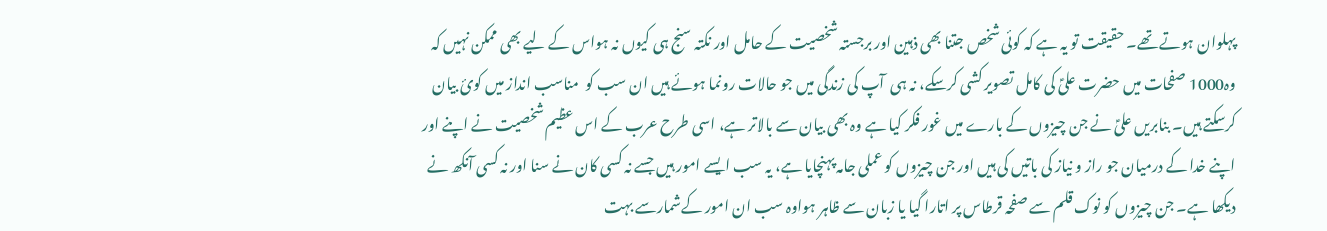پہلوان ہوتے تھے۔ حقیقت تو یہ ہے کہ کوئی شخص جتنا بھی ذہین اور برجستہ شخصیت کے حامل اور نکتہ سنج ہی کیوں نہ ہواس کے لیے بھی ممکن نہیں کہ وہ1000 صفحات میں حضرت علیؑ کی کامل تصویر کشی کرسکے، نہ ہی  آپ کی زندگی میں جو حالات رونما ہوئے ہیں ان سب کو  مناسب انداز میں کوئ بیان کرسکتے ہیں۔ بنابریں علیؑ نے جن چیزوں کے بارے میں غور فکر کیا ہے وہ بھی بیان سے بالاتر ہے، اسی طرح عرب کے اس عظیم شخصیت نے اپنے اور اپنے خدا کے درمیان جو راز و نیاز کی باتیں کی ہیں اور جن چیزوں کو عملی جامہ پہنچایا ہے، یہ سب ایسے امور ہیں جسے نہ کسی کان نے سنا اور نہ کسی آنکھ نے دیکھا ہے۔ جن چیزوں کو نوک قلم سے صفحہ قرطاس پر اتارا گیا یا زبان سے ظاہر ہواوہ سب ان امور کےشمارسے بہت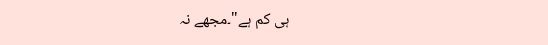ہی کم ہے"۔مجھے نہ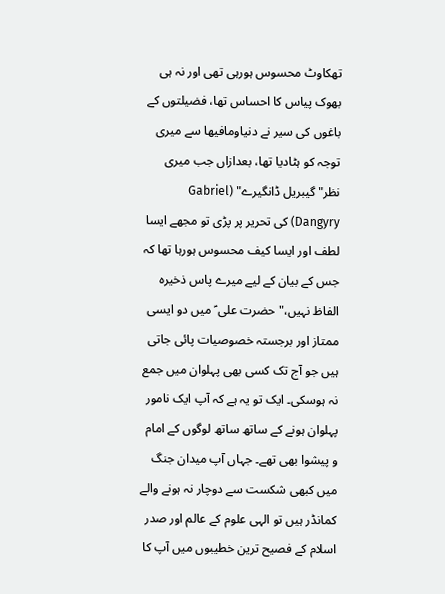تھکاوٹ محسوس ہورہی تھی اور نہ ہی بھوک پیاس کا احساس تھا، فضیلتوں کے باغوں کی سیر نے دنیاومافیھا سے میری توجہ کو ہٹادیا تھا، بعدازاں جب میری نظر"گیبریل ڈانگیرے" (Gabriel Dangyry) کی تحریر پر پڑی تو مجھے ایسا لطف اور ایسا کیف محسوس ہورہا تھا کہ جس کے بیان کے لیے میرے پاس ذخیرہ الفاظ نہیں،" حضرت علی ؑ میں دو ایسی ممتاز اور برجستہ خصوصیات پائی جاتی ہیں جو آج تک کسی بھی پہلوان میں جمع نہ ہوسکی۔ ایک تو یہ ہے کہ آپ ایک نامور پہلوان ہونے کے ساتھ ساتھ لوگوں کے امام و پیشوا بھی تھے۔ جہاں آپ میدان جنگ میں کبھی شکست سے دوچار نہ ہونے والے کمانڈر ہیں تو الہی علوم کے عالم اور صدر اسلام کے فصیح ترین خطیبوں میں آپ کا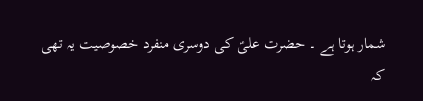شمار ہوتا ہے ۔ حضرت علیؑ کی دوسری منفرد خصوصیت یہ تھی کہ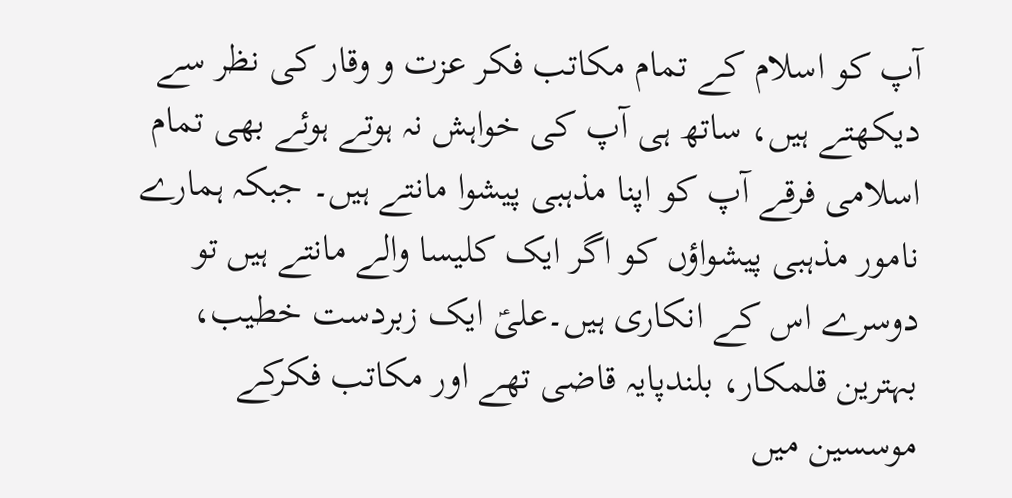آپ کو اسلام کے تمام مکاتب فکر عزت و وقار کی نظر سے دیکھتے ہیں، ساتھ ہی آپ کی خواہش نہ ہوتے ہوئے بھی تمام اسلامی فرقے آپ کو اپنا مذہبی پیشوا مانتے ہیں۔ جبکہ ہمارے نامور مذہبی پیشواؤں کو اگر ایک کلیسا والے مانتے ہیں تو دوسرے اس کے انکاری ہیں۔علیؑ ایک زبردست خطیب، بہترین قلمکار، بلندپایہ قاضی تھے اور مکاتب فکرکے موسسین میں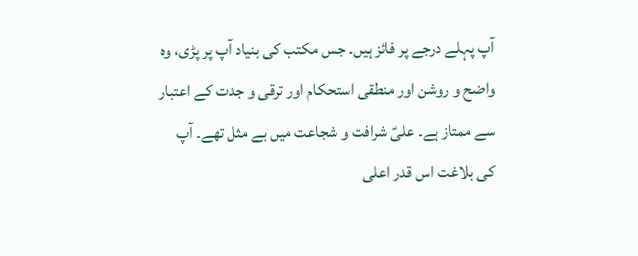آپ پہلے درجے پر فائز ہیں۔ جس مکتب کی بنیاد آپ پر پڑی، وہ واضح و روشن اور منطقی استحکام اور ترقی و جدت کے اعتبار سے ممتاز ہے۔ علیؑ شرافت و شجاعت میں بے مثل تھے۔ آپ کی بلاغت اس قدر اعلی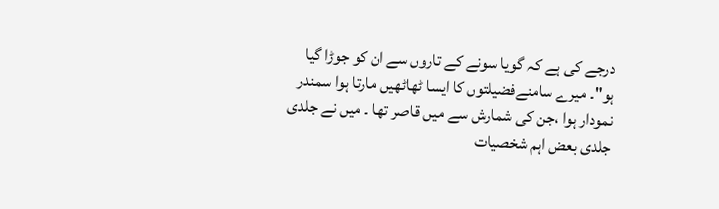درجے کی ہے کہ گویا سونے کے تاروں سے ان کو جوڑا گیا ہو"۔ میرے سامنےفضیلتوں کا ایسا ٹھاٹھیں مارتا ہوا سمندر نمودار ہوا ،جن کی شمارش سے میں قاصر تھا ۔ میں نے جلدی جلدی بعض اہم شخصیات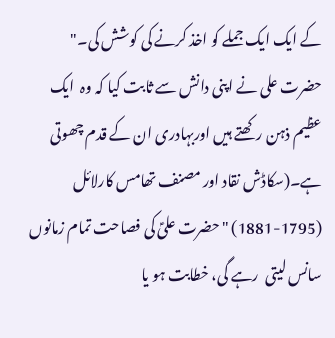کے ایک ایک جملے کو اخذ کرنے کی کوشش کی۔" حضرت علی نے اپنی دانش سے ثابت کیا کہ وہ  ایک عظیم ذہن رکھتے ہیں اوربہادری ان کے قدم چھوتی ہے۔(سکاڈش نقاد اور مصنف تھامس کارلائل (1795-1881) "حضرت علیؑ کی فصاحت تمام زمانوں سانس لیتی  رہے گی، خطابت ہو یا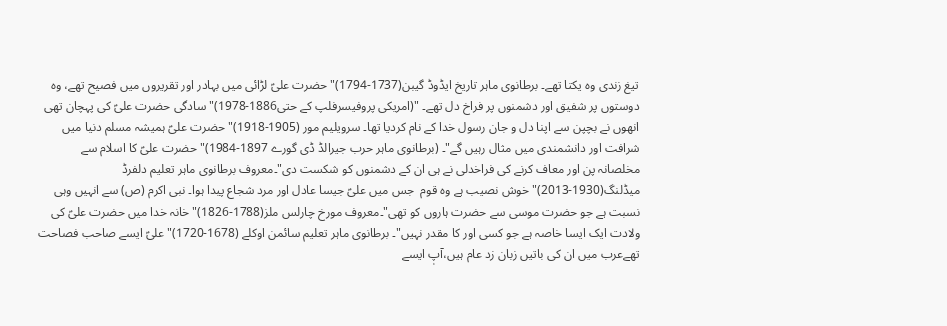تیغ زندی وہ یکتا تھے۔ برطانوی ماہر تاریخ ایڈوڈ گیبن(1737-1794)"حضرت علیؑ لڑائی میں بہادر اور تقریروں میں فصیح تھے، وہ دوستوں پر شفیق اور دشمنوں پر فراخ دل تھے۔ "(امریکی پروفیسرفلپ کے حتی1886-1978)"سادگی حضرت علیؑ کی پہچان تھی انھوں نے بچپن سے اپنا دل و جان رسول خدا کے نام کردیا تھا۔ سرویلیم مور (1905-1918)"حضرت علیؑ ہمیشہ مسلم دنیا میں شرافت اور دانشمندی میں مثال رہیں گے"۔ (برطانوی ماہر حرب جیرالڈ ڈی گورے 1897-1984)"حضرت علیؑ کا اسلام سے  مخلصانہ پن اور معاف کرنے کی فراخدلی نے ہی ان کے دشمنوں کو شکست دی"۔معروف برطانوی ماہر تعلیم دلفرڈ میڈلنگ(1930-2013)"خوش نصیب ہے وہ قوم  جس میں علیؑ جیسا عادل اور مرد شجاع پیدا ہوا۔ نبی اکرم (ص) سے انہیں وہی نسبت ہے جو حضرت موسی سے حضرت ہاروں کو تھی"۔معروف مورخ چارلس ملز(1788-1826)"خانہ خدا میں حضرت علیؑ کی ولادت ایک ایسا خاصہ ہے جو کسی اور کا مقدر نہیں"۔ برطانوی ماہر تعلیم سائمن اوکلے (1678-1720)"علیؑ ایسے صاحب فصاحت تھےعرب میں ان کی باتیں زبان زد عام ہیں،آپٖ ایسے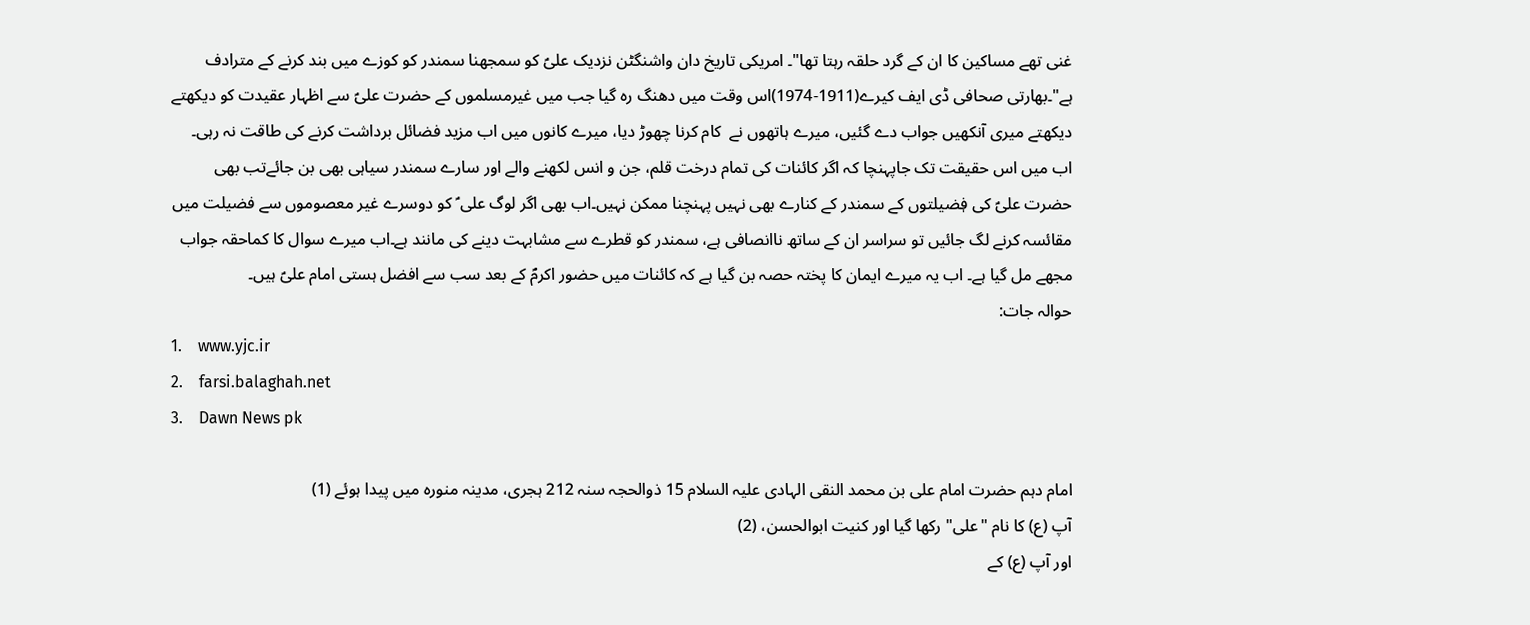غنی تھے مساکین کا ان کے گرد حلقہ رہتا تھا"۔ امریکی تاریخ دان واشنگٹن نزدیک علیؑ کو سمجھنا سمندر کو کوزے میں بند کرنے کے مترادف ہے"۔بھارتی صحافی ڈی ایف کیرے(1911-1974)اس وقت میں دھنگ رہ گیا جب میں غیرمسلموں کے حضرت علیؑ سے اظہار عقیدت کو دیکھتے دیکھتے میری آنکھیں جواب دے گئیں، میرے ہاتھوں نے  کام کرنا چھوڑ دیا، میرے کانوں میں اب مزید فضائل برداشت کرنے کی طاقت نہ رہی۔ اب میں اس حقیقت تک جاپہنچا کہ اگر کائنات کی تمام درخت قلم، جن و انس لکھنے والے اور سارے سمندر سیاہی بھی بن جائےتب بھی حضرت علیؑ کی فٖضیلتوں کے سمندر کے کنارے بھی نہیں پہنچنا ممکن نہیں۔اب بھی اگر لوگ علی ؑ کو دوسرے غیر معصوموں سے فضیلت میں مقائسہ کرنے لگ جائیں تو سراسر ان کے ساتھ ناانصافی ہے، سمندر کو قطرے سے مشابہت دینے کی مانند ہے۔اب میرے سوال کا کماحقہ جواب مجھے مل گیا ہے۔ اب یہ میرے ایمان کا پختہ حصہ بن گیا ہے کہ کائنات میں حضور اکرمؐ کے بعد سب سے افضل ہستی امام علیؑ ہیں۔
حوالہ جات:
1.    www.yjc.ir
2.    farsi.balaghah.net
3.    Dawn News pk

امام دہم حضرت امام علی بن محمد النقی الہادی علیہ السلام 15 ذوالحجہ سنہ 212 ہجری، مدینہ منورہ میں پیدا ہوئے (1)
آپ (ع) کا نام "علی" رکھا گیا اور کنیت ابوالحسن، (2)
اور آپ (ع) کے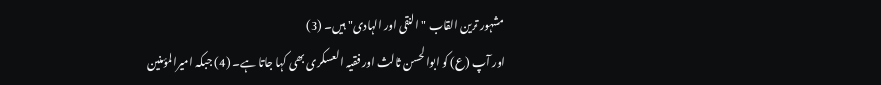مشہور ترین القاب "النقی اور الہادی" ہیں۔ (3)
اور آپ (ع) کو ابوالحسن ثالث اور فقیہ العسکری بھی کہا جاتا ہے۔ (4) جبکہ امیرالمؤمنین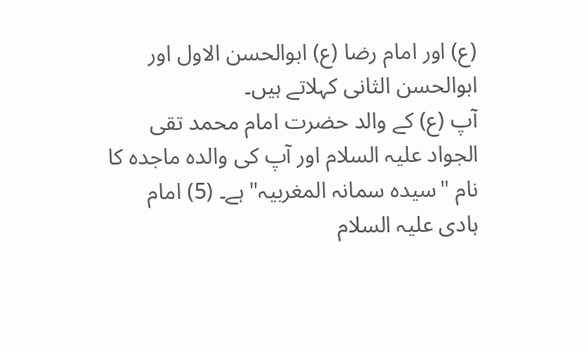(ع) اور امام رضا (ع) ابوالحسن الاول اور ابوالحسن الثانی کہلاتے ہیں۔
آپ (ع) کے والد حضرت امام محمد تقی الجواد علیہ السلام اور آپ کی والدہ ماجدہ کا نام "سیدہ سمانہ المغربیہ" ہے۔ (5) امام ہادی علیہ السلام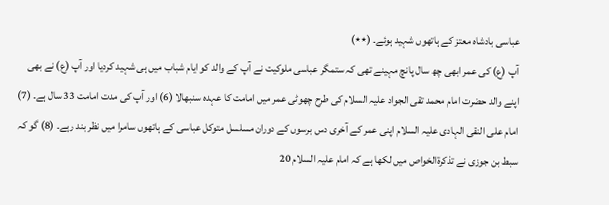عباسی بادشاہ معتز کے ہاتھوں شہید ہوئے۔ (٭٭)
آپ (ع) کی عمر ابھی چھ سال پانچ مہینے تھی کہ ستمگر عباسی ملوکیت نے آپ کے والد کو ایام شباب میں ہی شہید کردیا اور آپ (ع) نے بھی اپنے والد حضرت امام محمد تقی الجواد علیہ السلام کی طرح چھوٹی عمر میں امامت کا عہدہ سنبھالا (6) اور آپ کی مدت امامت 33 سال ہے۔ (7)
امام علی النقی الہادی علیہ السلام اپنی عمر کے آخری دس برسوں کے دوران مسلسل متوکل عباسی کے ہاتھوں سامرا میں نظر بند رہے۔ (8) گو کہ سبط بن جوزی نے تذکرةالخواص میں لکھا ہے کہ امام علیہ السلام 20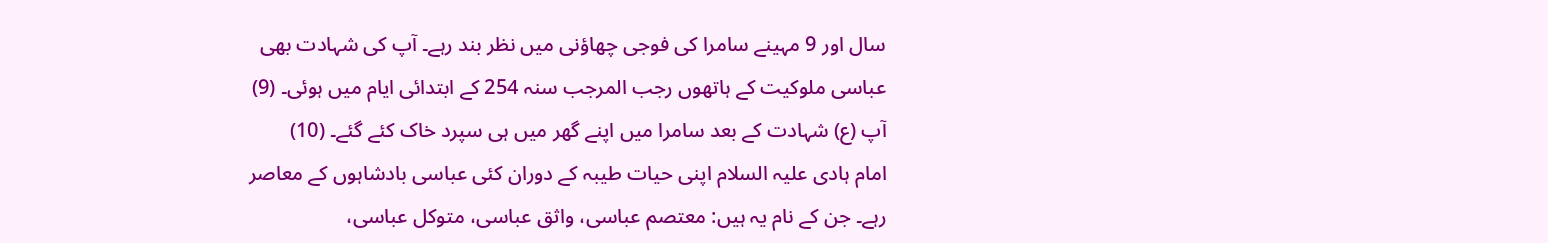سال اور 9 مہینے سامرا کی فوجی چھاؤنی میں نظر بند رہے۔ آپ کی شہادت بھی عباسی ملوکیت کے ہاتھوں رجب المرجب سنہ 254 کے ابتدائی ایام میں ہوئی۔ (9)
آپ (ع) شہادت کے بعد سامرا میں اپنے گھر میں ہی سپرد خاک کئے گئے۔ (10)
امام ہادی علیہ السلام اپنی حیات طیبہ کے دوران کئی عباسی بادشاہوں کے معاصر رہے۔ جن کے نام یہ ہیں: معتصم عباسی، واثق عباسی، متوکل عباسی،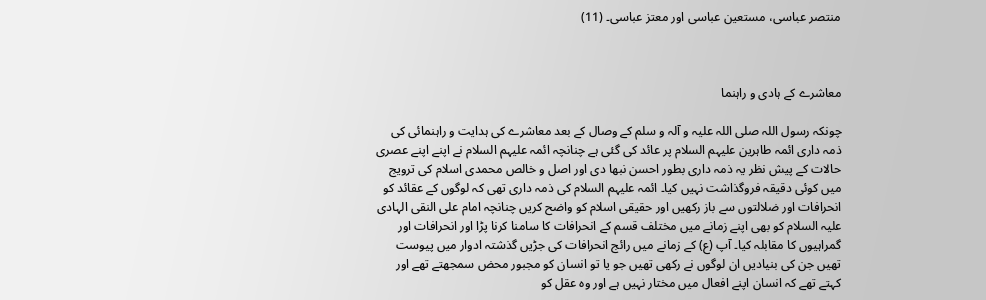منتصر عباسی، مستعین عباسی اور معتز عباسی۔ (11)



معاشرے کے ہادی و راہنما

چونکہ رسول اللہ صلی اللہ علیہ و آلہ و سلم کے وصال کے بعد معاشرے کی ہدایت و راہنمائی کی ذمہ داری ائمہ طاہرین علیہم السلام پر عائد کی گئی ہے چنانچہ ائمہ علیہم السلام نے اپنے اپنے عصری حالات کے پیش نظر یہ ذمہ داری بطور احسن نبھا دی اور اصل و خالص محمدی اسلام کی ترویج میں کوئی دقیقہ فروگذاشت نہیں کیا۔ ائمہ علیہم السلام کی ذمہ داری تھی کہ لوگوں کے عقائد کو انحرافات اور ضلالتوں سے باز رکھیں اور حقیقی اسلام کو واضح کریں چنانچہ امام علی النقی الہادی علیہ السلام کو بھی اپنے زمانے میں مختلف قسم کے انحرافات کا سامنا کرنا پڑا اور انحرافات اور گمراہیوں کا مقابلہ کیا۔ آپ (ع) کے زمانے میں رائج انحرافات کی جڑیں گذشتہ ادوار میں پیوست تھیں جن کی بنیادیں ان لوگوں نے رکھی تھیں جو یا تو انسان کو مجبور محض سمجھتے تھے اور کہتے تھے کہ انسان اپنے افعال میں مختار نہیں ہے اور وہ عقل کو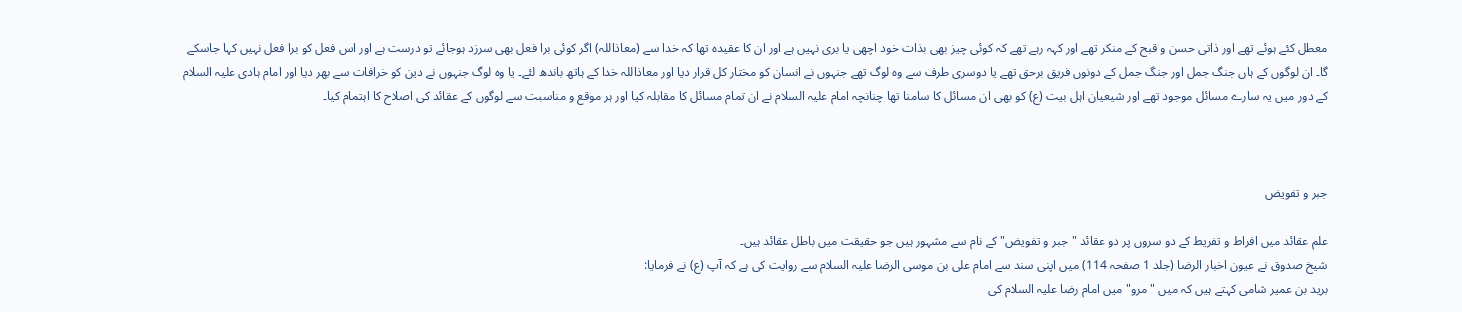معطل کئے ہوئے تھے اور ذاتی حسن و قبح کے منکر تھے اور کہہ رہے تھے کہ کوئی چیز بھی بذات خود اچھی یا بری نہیں ہے اور ان کا عقیدہ تھا کہ خدا سے (معاذاللہ) اگر کوئی برا فعل بھی سرزد ہوجائے تو درست ہے اور اس فعل کو برا فعل نہیں کہا جاسکے گا۔ ان لوگوں کے ہاں جنگ جمل اور جنگ جمل کے دونوں فریق برحق تھے یا دوسری طرف سے وہ لوگ تھے جنہوں نے انسان کو مختار کل قرار دیا اور معاذاللہ خدا کے ہاتھ باندھ لئے۔ یا وہ لوگ جنہوں نے دین کو خرافات سے بھر دیا اور امام ہادی علیہ السلام کے دور میں یہ سارے مسائل موجود تھے اور شیعیان اہل بیت (ع) کو بھی ان مسائل کا سامنا تھا چنانچہ امام علیہ السلام نے ان تمام مسائل کا مقابلہ کیا اور ہر موقع و مناسبت سے لوگوں کے عقائد کی اصلاح کا اہتمام کیا۔



جبر و تفویض

علم عقائد میں افراط و تفریط کے دو سروں پر دو عقائد "جبر و تفویض" کے نام سے مشہور ہیں جو حقیقت میں باطل عقائد ہیں۔
شیخ صدوق نے عیون اخبار الرضا (جلد 1 صفحہ 114) میں اپنی سند سے امام علی بن موسی الرضا علیہ السلام سے روایت کی ہے کہ آپ (ع) نے فرمایا:
برید بن عمیر شامی کہتے ہیں کہ میں "مرو" میں امام رضا علیہ السلام کی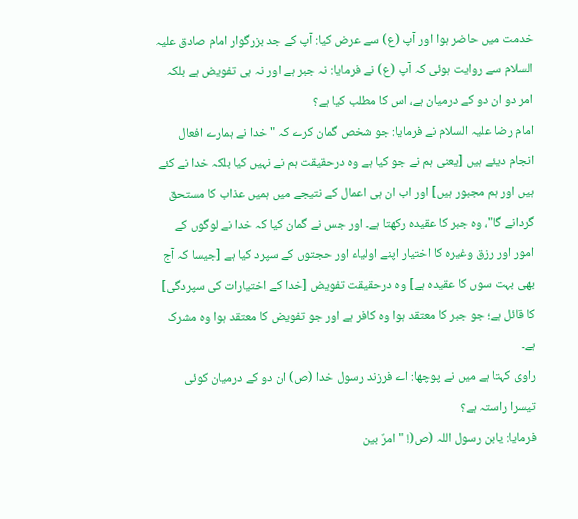خدمت میں حاضر ہوا اور آپ (ع) سے عرض کیا: آپ کے جد بزرگوار امام صادق علیہ السلام سے روایت ہوئی کہ آپ (ع) نے فرمایا: نہ جبر ہے اور نہ ہی تفویض ہے بلکہ امر دو ان دو کے درمیان ہے، اس کا مطلب کیا ہے؟
امام رضا علیہ السلام نے فرمایا: جو شخص گمان کرے کہ "خدا نے ہمارے افعال انجام دیئے ہیں [یعنی ہم نے جو کیا ہے وہ درحقیقت ہم نے نہیں کیا بلکہ خدا نے کئے ہیں اور ہم مجبور ہیں] اور اب ان ہی اعمال کے نتیجے میں ہمیں عذاب کا مستحق گردانے گا"، وہ جبر کا عقیدہ رکھتا ہے۔ اور جس نے گمان کیا کہ خدا نے لوگوں کے امور اور رزق وغیرہ کا اختیار اپنے اولیاء اور حجتوں کے سپرد کیا ہے [جیسا کہ آج بھی بہت سوں کا عقیدہ ہے] وہ درحقیقت تفویض [خدا کے اختیارات کی سپردگی] کا قائل ہے؛ جو جبر کا معتقد ہوا وہ کافر ہے اور جو تفویض کا معتقد ہوا وہ مشرک ہے۔
راوی کہتا ہے میں نے پوچھا: اے فرزند رسول خدا (ص) ان دو کے درمیان کوئی تیسرا راستہ ہے؟
فرمایا: یابن رسول اللہ (ص(! "امرٌ بین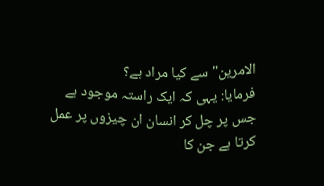الامرین" سے کیا مراد ہے؟
فرمایا: یہی کہ ایک راستہ موجود ہے جس پر چل کر انسان ان چیزوں پر عمل کرتا ہے جن کا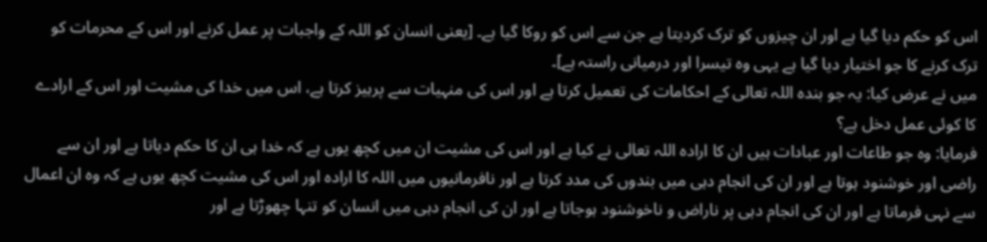اس کو حکم دیا گیا ہے اور ان چیزوں کو ترک کردیتا ہے جن سے اس کو روکا گیا ہے۔ [یعنی انسان کو اللہ کے واجبات پر عمل کرنے اور اس کے محرمات کو ترک کرنے کا جو اختیار دیا گیا ہے یہی وہ تیسرا اور درمیانی راستہ ہے]۔
میں نے عرض کیا: یہ جو بندہ اللہ تعالی کے احکامات کی تعمیل کرتا ہے اور اس کی منہیات سے پرہیز کرتا ہے، اس میں خدا کی مشیت اور اس کے ارادے کا کوئی عمل دخل ہے؟
فرمایا: وہ جو طاعات اور عبادات ہیں ان کا ارادہ اللہ تعالی نے کیا ہے اور اس کی مشیت ان میں کچھ یوں ہے کہ خدا ہی ان کا حکم دیاتا ہے اور ان سے راضی اور خوشنود ہوتا ہے اور ان کی انجام دہی میں بندوں کی مدد کرتا ہے اور نافرمانیوں میں اللہ کا ارادہ اور اس کی مشیت کچھ یوں ہے کہ وہ ان اعمال سے نہی فرماتا ہے اور ان کی انجام دہی پر ناراض و ناخوشنود ہوجاتا ہے اور ان کی انجام دہی میں انسان کو تنہا چھوڑتا ہے اور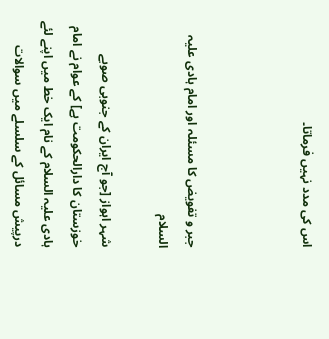اس کی مدد نہیں فرماتا۔



جبر و تفویض کا مسئلہ اور امام ہادی علیہ السلام

شہر اہواز [جو آج ایران کے جنوبی صوبے خوزستان کا دارالحکومت ہے] کے عوام نے امام ہادی علیہ السلام کے نام ایک خط میں اپنے لئے درپیش مسائل کے سلسلے میں سوالات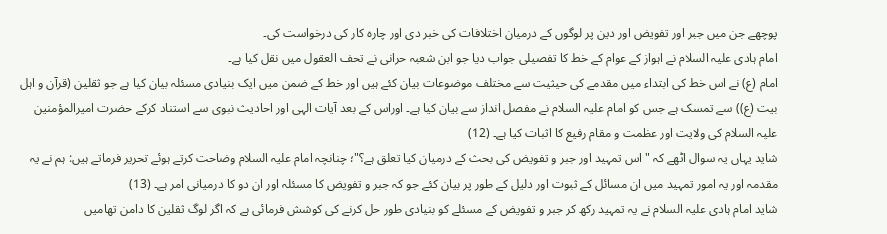پوچھے جن میں جبر اور تفویض اور دین پر لوگوں کے درمیان اختلافات کی خبر دی اور چارہ کار کی درخواست کی۔
امام ہادی علیہ السلام نے اہواز کے عوام کے خط کا تفصیلی جواب دیا جو ابن شعبہ حرانی نے تحف العقول میں نقل کیا ہے۔
امام (ع) نے اس خط کی ابتداء میں مقدمے کی حیثیت سے مختلف موضوعات بیان کئے ہیں اور خط کے ضمن میں ایک بنیادی مسئلہ بیان کیا ہے جو ثقلین (قرآن و اہل بیت (ع)) سے تمسک ہے جس کو امام علیہ السلام نے مفصل انداز سے بیان کیا ہے۔ اوراس کے بعد آیات الہی اور احادیث نبوی سے استناد کرکے حضرت امیرالمؤمنین علیہ السلام کی ولایت اور عظمت و مقام رفیع کا اثبات کیا ہے۔ (12)
شاید یہاں یہ سوال اٹھے کہ "اس تمہید اور جبر و تفویض کی بحث کے درمیان کیا تعلق ہے؟"؛ چنانچہ امام علیہ السلام وضاحت کرتے ہوئے تحریر فرماتے ہیں: ہم نے یہ مقدمہ اور یہ امور تمہید میں ان مسائل کے ثبوت اور دلیل کے طور پر بیان کئے جو کہ جبر و تفویض کا مسئلہ اور ان دو کا درمیانی امر ہے۔ (13)
شاید امام ہادی علیہ السلام نے یہ تمہید رکھ کر جبر و تفویض کے مسئلے کو بنیادی طور حل کرنے کی کوشش فرمائی ہے کہ اگر لوگ ثقلین کا دامن تھامیں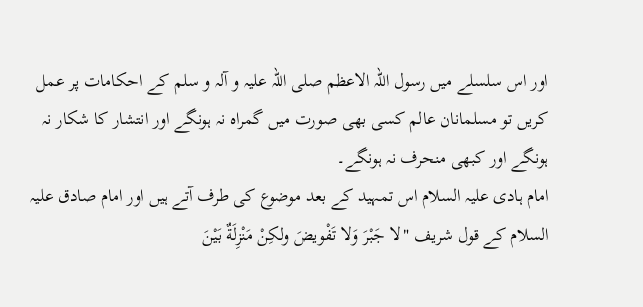اور اس سلسلے میں رسول اللہ الاعظم صلی اللہ علیہ و آلہ و سلم کے احکامات پر عمل کریں تو مسلمانان عالم کسی بھی صورت میں گمراہ نہ ہونگے اور انتشار کا شکار نہ ہونگے اور کبھی منحرف نہ ہونگے۔
امام ہادی علیہ السلام اس تمہید کے بعد موضوع کی طرف آتے ہیں اور امام صادق علیہ السلام کے قول شریف "لا جَبْرَ وَلا تَفْویضَ ولكِنْ مَنْزِلَةٌ بَيْنَ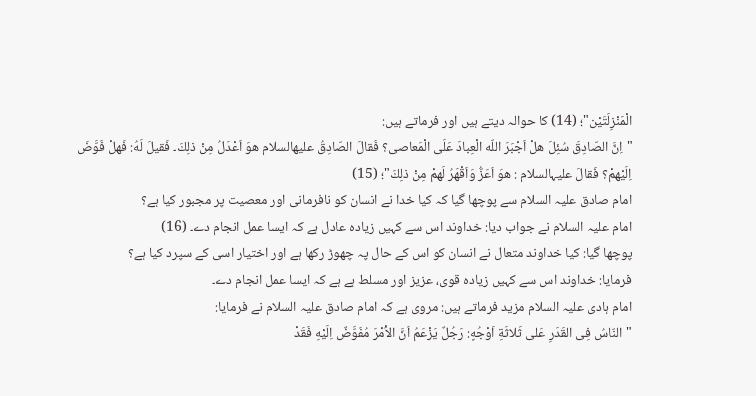الْمَنْزِلَتَيْن"؛ (14) کا حوالہ دیتے ہیں اور فرماتے ہیں:
"اِنَّ الصّادِقَ سُئِلَ هلْ اَجْبَرَ اللّه الْعِبادَ عَلَی الْمَعاصی؟ فَقالَ الصّادِقُ علیهالسلام هوَ اَعْدَلُ مِنْ ذلِكَ۔ فَقیلَ لَهُ: فَهلْ فَوَّضَ اِلَيْهمْ؟ فَقالَ علیہالسلام : هوَ اَعَزُّ وَاَقْهَرُ لَهمْ مِنْ ذلِكَ"؛ (15)
امام صادق علیہ السلام سے پوچھا گیا کہ کیا خدا نے انسان کو نافرمانی اور معصیت پر مجبور کیا ہے؟
امام علیہ السلام نے جواب دیا: خداوند اس سے کہیں زیادہ عادل ہے کہ ایسا عمل انجام دے۔ (16)
پوچھا گیا: کیا خداوند متعال نے انسان کو اس کے حال پہ چھوڑ رکھا ہے اور اختیار اسی کے سپرد کیا ہے؟
فرمایا: خداوند اس سے کہیں زیادہ قوی، عزیز اور مسلط ہے ہے کہ ایسا عمل انجام دے۔
امام ہادی علیہ السلام مزید فرماتے ہیں: مروی ہے کہ امام صادق علیہ السلام نے فرمایا:
"النّاسُ فِی القَدَرِ عَلی ثَلاثَةِ اَوْجُهٍ: رَجُلٌ يَزْعَمُ اَنَّ الاَْمْرَ مُفَوَّضٌ اِلَيْهِ فَقَدْ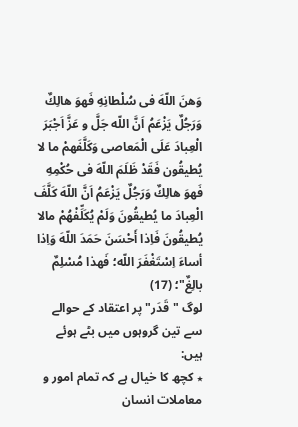وَهنَ اللّهَ فی سُلْطانِهِ فَهوَ هالِكٌ وَرَجُلٌ يَزْعَمُ اَنَّ اللّه جَلَّ و عَزَّ اَجْبَرَ الْعِبادَ عَلَی الْمَعاصی وَكَلَّفَهمْ ما لا يُطیقُون فَقَدْ ظَلَمَ اللّهَ فی حُكْمِهِ فَهوَ هالِكٌ وَرَجُلٌ يَزْعَمُ اَنَّ اللّهَ كَلَّفَ الْعِبادَ ما يُطیقُونَ وَلَمْ يُكَلِّفْهُمْ مالا يُطیقُونَ فَاِذا أَحْسَنَ حَمَدَ اللّهَ وَاِذا أساءَ اِسْتَغْفَرَ اللّه؛ فَهذا مُسْلِمٌ بالِغٌ"؛ (17)
لوگ "قَدَر" پر اعتقاد کے حوالے سے تین گروہوں میں بٹے ہوئے ہیں:
٭ کچھ کا خیال ہے کہ تمام امور و معاملات انسان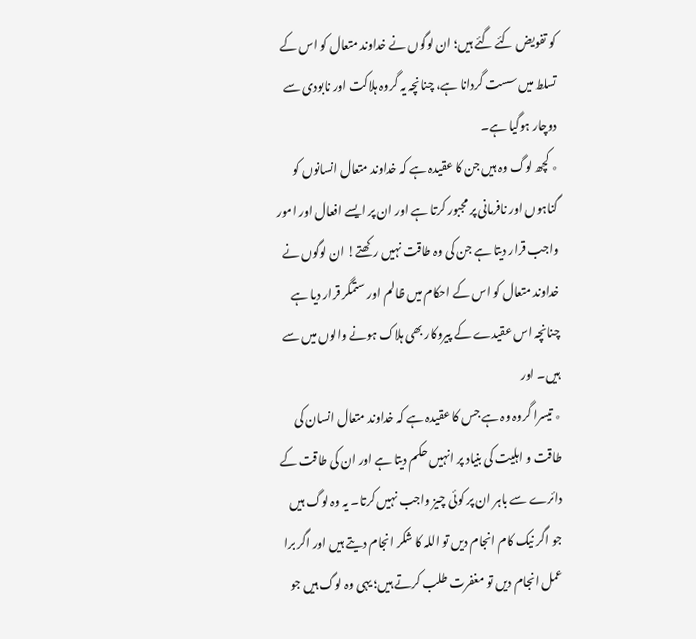کو تفویض کئے گئے ہیں؛ ان لوگوں نے خداوند متعال کو اس کے تسلط میں سست گردانا ہے، چنانچہ یہ گروہ ہلاکت اور نابودی سے دوچار ہوگیا ہے۔
٭ کچھ لوگ وہ ہیں جن کا عقیدہ ہے کہ خداوند متعال انسانوں کو گناہوں اور نافرمانی پر مجبور کرتا ہے اور ان پر ایسے افعال اور امور واجب قرار دیتا ہے جن کی وہ طاقت نہیں رکھتے! ان لوگوں نے خداوند متعال کو اس کے احکام میں ظالم اور ستمگر قرار دیا ہے چنانچہ اس عقیدے کے پیروکار بھی ہلاک ہونے والوں میں سے ہیں۔ اور
٭ تیسرا گروہ وہ ہے جس کا عقیدہ ہے کہ خداوند متعال انسان کی طاقت و اہلیت کی بنیاد پر انہیں حکم دیتا ہے اور ان کی طاقت کے دائرے سے باہر ان پر کوئی چیز واجب نہیں کرتا۔ یہ وہ لوگ ہیں جو اگر نیک کام انجام دیں تو اللہ کا شکر انجام دیتے ہیں اور اگر برا عمل انجام دیں تو مغفرت طلب کرتے ہیں؛ یہی وہ لوگ ہیں جو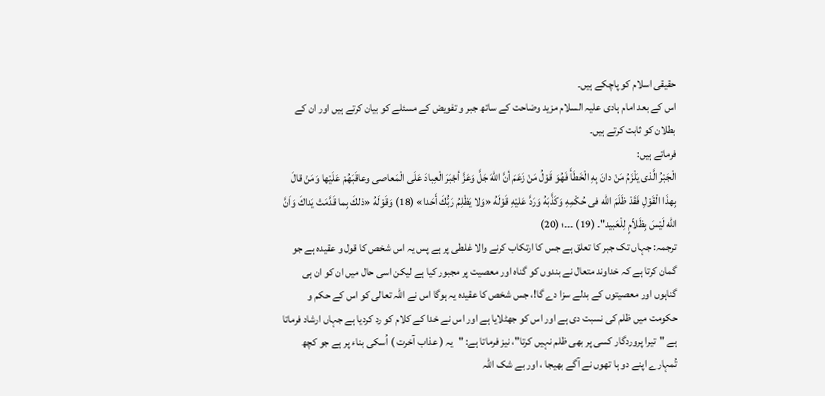حقیقی اسلام کو پاچکے ہیں۔
اس کے بعد امام ہادی علیہ السلام مزید وضاحت کے ساتھ جبر و تفویض کے مسئلے کو بیان کرتے ہیں اور ان کے بطلان کو ثابت کرتے ہیں۔
فرماتے ہیں:
الْجَبْرُ الَّذی يَلْزَمُ مَنْ دانَ بِهِ الْخَطَأَ فَهُوَ قَوْلُ مَنْ زَعَمَ أنَّ اللّهَ جَلَّ وَعَزَّ أجْبَرَ الْعِبادَ عَلَی الْمَعاصی وعاقَبَهُمْ عَلَيْها وَمَنْ قالَ بِهذَا الْقَوْلِ فَقَدْ ظَلَمَ اللّه فی حُكْمِهِ وَكَذَّبَهُ وَرَدَّ عَليْهِ قَوْلَهُ «وَلا يَظْلِمُ رَبُّكَ أَحَدا» (18) وَقَوْلَهُ «ذلكَ بِما قَدَّمَتْ يَداكَ وَاَنَّ اللّه لَيْسَ بِظَلاّمٍ لِلْعَبید"۔ (19) ۔۔۔؛ (20)
ترجمہ: جہاں تک جبر کا تعلق ہے جس کا ارتکاب کرنے والا غلطی پر ہے پس یہ اس شخص کا قول و عقیدہ ہے جو گمان کرتا ہے کہ خداوند متعال نے بندوں کو گناہ اور معصیت پر مجبور کیا ہے لیکن اسی حال میں ان کو ان ہی گناہوں اور معصیتوں کے بدلے سزا دے گا!، جس شخص کا عقیدہ یہ ہوگا اس نے اللہ تعالی کو اس کے حکم و حکومت میں ظلم کی نسبت دی ہے اور اس کو جھٹلایا ہے اور اس نے خدا کے کلام کو رد کردیا ہے جہاں ارشاد فرماتا ہے "تیرا پروردگار کسی پر بھی ظلم نہیں کرتا"، نیز فرماتا ہے: "یہ ( عذاب آخرت ) اُسکی بناء پر ہے جو کچھ تُمہارے اپنے دو ہا تھوں نے آگے بھیجا ، اور بے شک اللہ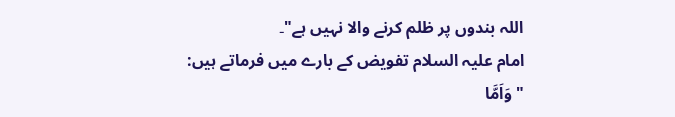اللہ بندوں پر ظلم کرنے والا نہیں ہے"۔
امام علیہ السلام تفویض کے بارے میں فرماتے ہیں:
"وَاَمَّا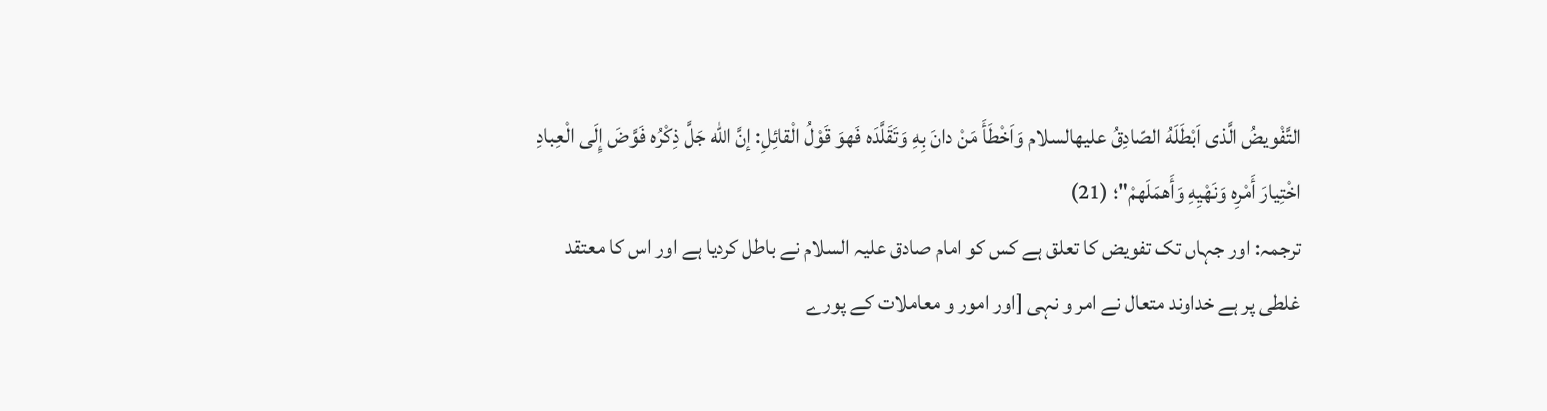التَّفْویضُ الَّذی اَبْطَلَهُ الصّادِقُ علیهالسلام وَاَخْطَأَ مَنْ دانَ بِهِ وَتَقَلَّدَه فَهوَ قَوْلُ الْقائِلِ: إنَّ اللّه جَلَّ ذِكْرُه فَوَّضَ إِلَی الْعِبادِ اخْتِیارَ أَمْرِه وَنَهْيِهِ وَأَهمَلَهمْ"؛ (21)
ترجمہ: اور جہاں تک تفویض کا تعلق ہے کس کو امام صادق علیہ السلام نے باطل کردیا ہے اور اس کا معتقد غلطی پر ہے خداوند متعال نے امر و نہی [اور امور و معاملات کے پورے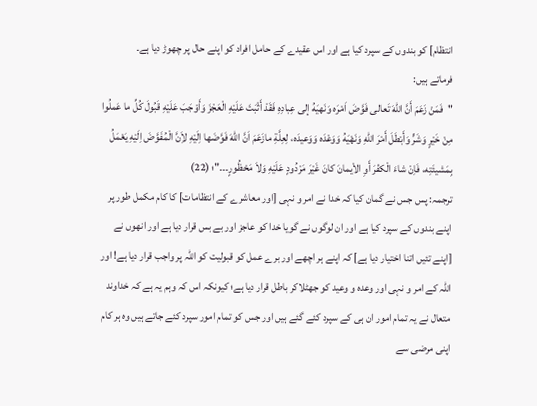انتظام] کو بندوں کے سپرد کیا ہے اور اس عقیدے کے حامل افراد کو اپنے حال پر چھوڑ دیا ہے۔
فرماتے ہیں:
"فَمَنْ زَعَمَ أَنَّ اللّهَ تَعالی فَوَّضَ اَمْرَه وَنَهيَهُ إلی عِبادِهِ فَقَدْ أَثْبَتَ عَلَيْهِ الْعَجْزَ وَأَوْجَبَ عَلَيْهِ قَبُولَ كُلِّ ما عَملُوا مِنْ خَيْرٍ وَشَرٍّ وَأَبْطَلَ أَمْرَ اللّهِ وَنَهْيَهُ وَوَعْدَه وَوَعیدَه، لِعِلَّةِ مازَعَمَ اَنَّ اللّهَ فَوَّضَها اِلَيْهِ لاَِنَّ الْمُفَوَّضَ اِلَيْهِ يَعْمَلُ بِمَشیئَتِه، فَاِنْ شاءَ الْکفْرَ أَوِ الاْیمانَ کانَ غَيْرَ مَرْدُودٍ عَلَيْهِ وَلاَ مَحْظُورٍ۔۔۔"؛ (22)
ترجمہ: پس جس نے گمان کیا کہ خدا نے امر و نہی [اور معاشرے کے انتظامات] کا کام مکمل طور پر اپنے بندوں کے سپرد کیا ہے اور ان لوگوں نے گویا خدا کو عاجز اور بے بس قرار دیا ہے اور انھوں نے [اپنے تئیں اتنا اختیار دیا ہے] کہ اپنے ہر اچھے اور برے عمل کو قبولیت کو اللہ پر واجب قرار دیا ہے! اور اللہ کے امر و نہی اور وعدہ و وعید کو جھٹلاکر باطل قرار دیا ہے؛ کیونکہ اس کہ وہم یہ ہے کہ خداوند متعال نے یہ تمام امور ان ہی کے سپرد کئے گئے ہیں اور جس کو تمام امور سپرد کئے جاتے ہیں وہ ہر کام اپنی مرضی سے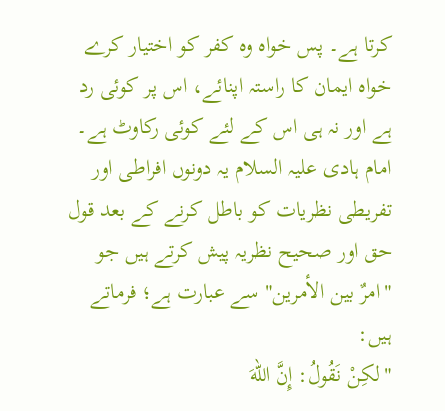کرتا ہے۔ پس خواہ وہ کفر کو اختیار کرے خواہ ایمان کا راستہ اپنائے، اس پر کوئی رد ہے اور نہ ہی اس کے لئے کوئی رکاوٹ ہے۔
امام ہادی علیہ السلام یہ دونوں افراطی اور تفریطی نظریات کو باطل کرنے کے بعد قول حق اور صحیح نظریہ پیش کرتے ہیں جو "امرٌ بین الأمرین" سے عبارت ہے؛ فرماتے ہیں:
"لكِنْ نَقُولُ: إِنَّ اللّهَ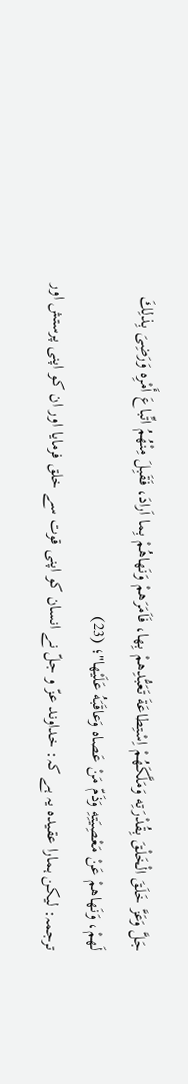جَلَّ وَعَزَّ خَلَقَ الْخَلْقَ بِقُدْرَتِه وَمَلَّكَهُمْ اِسْتِطاعَةَ تَعَبُّدِهمْ بِها، فَاَمَرَهمْ وَنَهاهُمْ بِما اَرادَ، فَقَبِلَ مِنْهُمُ اتِّباعَ أَمْرِه وَرَضِىَ بِذلِكَ لَهمْ، وَنَهاهمْ عَنْ مَعْصِيَتِهِ وَذَمّ مَنْ عَصاه وَعاقَبَهُ عَلَيْها"؛ (23)
ترجمہ: لیکن ہمارا عقیدہ یہ ہے کہ: خداوند عزّ و جلّ نے انسان کو اپنی قوت سے خلق فرمایا اور ان کو اپنی پرستش اور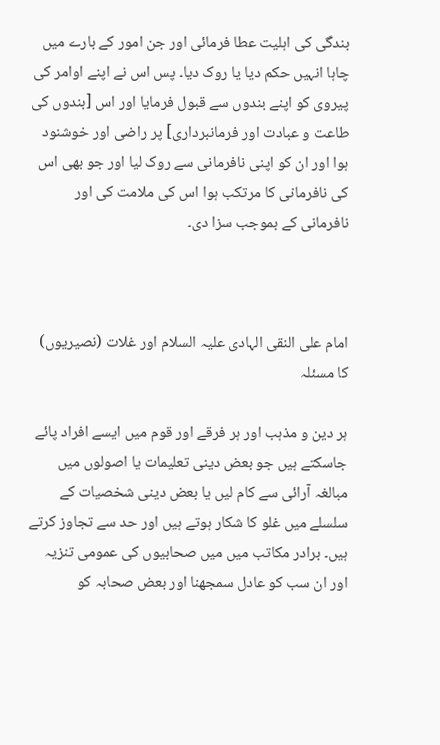بندگی کی اہلیت عطا فرمائی اور جن امور کے بارے میں چاہا انہیں حکم دیا یا روک دیا۔ پس اس نے اپنے اوامر کی پیروی کو اپنے بندوں سے قبول فرمایا اور اس [بندوں کی طاعت و عبادت اور فرمانبرداری] پر راضی اور خوشنود ہوا اور ان کو اپنی نافرمانی سے روک لیا اور جو بھی اس کی نافرمانی کا مرتکب ہوا اس کی ملامت کی اور نافرمانی کے بموجب سزا دی۔



امام علی النقی الہادی علیہ السلام اور غلات (نصیریوں) کا مسئلہ

ہر دین و مذہب اور ہر فرقے اور قوم میں ایسے افراد پائے جاسکتے ہیں جو بعض دینی تعلیمات یا اصولوں میں مبالغہ آرائی سے کام لیں یا بعض دینی شخصیات کے سلسلے میں غلو کا شکار ہوتے ہیں اور حد سے تجاوز کرتے ہیں۔ برادر مکاتب میں میں صحابیوں کی عمومی تنزیہ اور ان سب کو عادل سمجھنا اور بعض صحابہ کو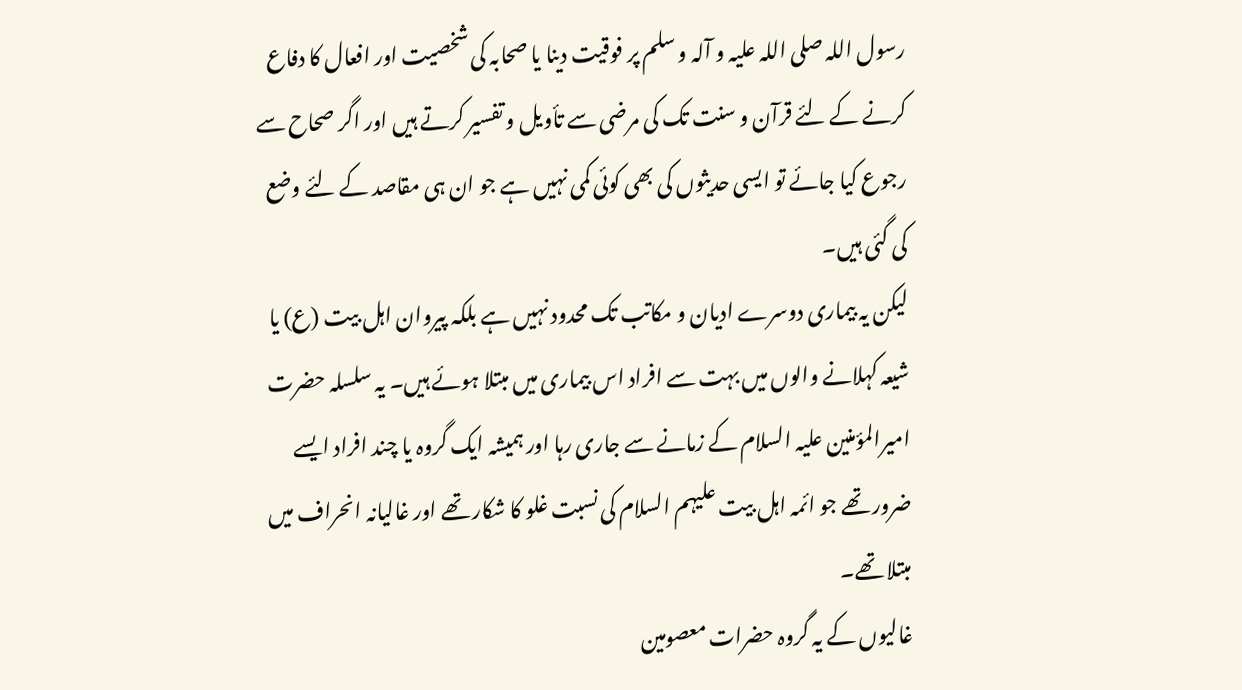رسول اللہ صلی اللہ علیہ و آلہ و سلم پر فوقیت دینا یا صحابہ کی شخصیت اور افعال کا دفاع کرنے کے لئے قرآن و سنت تک کی مرضی سے تأویل و تفسیر کرتے ہیں اور اگر صحاح سے رجوع کیا جائے تو ایسی حدیثوں کی بھی کوئی کمی نہیں ہے جو ان ہی مقاصد کے لئے وضع کی گئی ہیں۔
لیکن یہ بیماری دوسرے ادیان و مکاتب تک محدود نہیں ہے بلکہ پیروان اہل بیت (ع) یا شیعہ کہلانے والوں میں بہت سے افراد اس بیماری میں مبتلا ہوئے ہیں۔ یہ سلسلہ حضرت امیرالمؤمنین علیہ السلام کے زمانے سے جاری رہا اور ہمیشہ ایک گروہ یا چند افراد ایسے ضرور تھے جو ائمہ اہل بیت علیہم السلام کی نسبت غلو کا شکار تھے اور غالیانہ انحراف میں مبتلا تھے۔
غالیوں کے یہ گروہ حضرات معصومین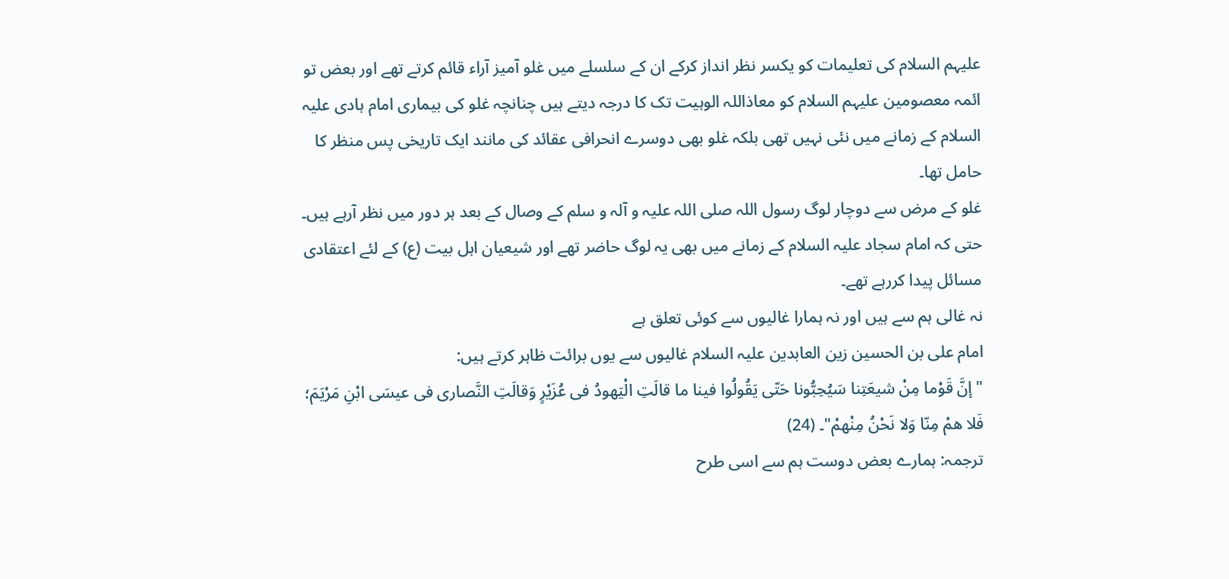علیہم السلام کی تعلیمات کو یکسر نظر انداز کرکے ان کے سلسلے میں غلو آمیز آراء قائم کرتے تھے اور بعض تو ائمہ معصومین علیہم السلام کو معاذاللہ الوہیت تک کا درجہ دیتے ہیں چنانچہ غلو کی بیماری امام ہادی علیہ السلام کے زمانے میں نئی نہیں تھی بلکہ غلو بھی دوسرے انحرافی عقائد کی مانند ایک تاریخی پس منظر کا حامل تھا۔
غلو کے مرض سے دوچار لوگ رسول اللہ صلی اللہ علیہ و آلہ و سلم کے وصال کے بعد ہر دور میں نظر آرہے ہیں۔ حتی کہ امام سجاد علیہ السلام کے زمانے میں بھی یہ لوگ حاضر تھے اور شیعیان اہل بیت (ع) کے لئے اعتقادی مسائل پیدا کررہے تھے۔
نہ غالی ہم سے ہیں اور نہ ہمارا غالیوں سے کوئی تعلق ہے
امام علی بن الحسین زین العابدین علیہ السلام غالیوں سے یوں برائت ظاہر کرتے ہیں:
"إنَّ قَوْما مِنْ شیعَتِنا سَيُحِبُّونا حَتّی يَقُولُوا فینا ما قالَتِ الْيَهودُ فی عُزَيْرٍ وَقالَتِ النَّصاری فی عیسَی ابْنِ مَرْيَمَ؛ فَلا همْ مِنّا وَلا نَحْنُ مِنْهمْ"۔ (24)
ترجمہ: ہمارے بعض دوست ہم سے اسی طرح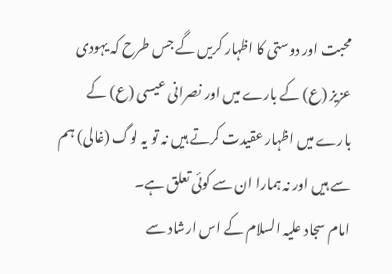محبت اور دوستی کا اظہار کریں گے جس طرح کہ یہودی عزیز (ع) کے بارے میں اور نصرانی عیسی (ع) کے بارے میں اظہار عقیدت کرتے ہیں نہ تو یہ لوگ (غالی) ہم سے ہیں اور نہ ہمارا ان سے کوئی تعلق ہے۔
امام سجاد علیہ السلام کے اس ارشاد سے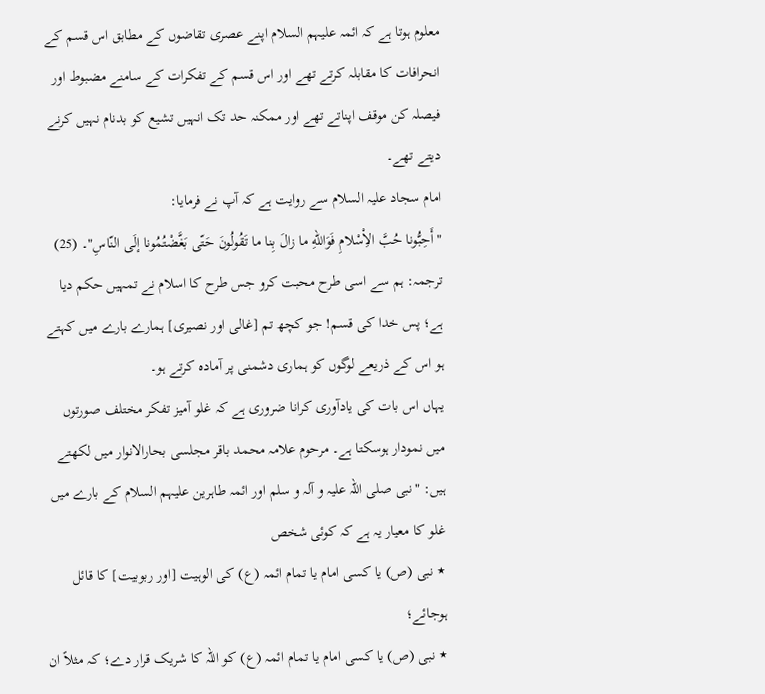معلوم ہوتا ہے کہ ائمہ علیہم السلام اپنے عصری تقاضوں کے مطابق اس قسم کے انحرافات کا مقابلہ کرتے تھے اور اس قسم کے تفکرات کے سامنے مضبوط اور فیصلہ کن موقف اپناتے تھے اور ممکنہ حد تک انہیں تشیع کو بدنام نہیں کرنے دیتے تھے۔
امام سجاد علیہ السلام سے روایت ہے کہ آپ نے فرمایا:
"أَحِبُّونا حُبَّ الاِْسْلامِ فَوَاللّهِ ما زالَ بِنا ما تَقُولُونَ حَتّی بَغَّضْتُمُونا إلَی النّاسِ"۔ (25)
ترجمہ: ہم سے اسی طرح محبت کرو جس طرح کا اسلام نے تمہیں حکم دیا ہے؛ پس خدا کی قسم! جو کچھ تم [غالی اور نصیری] ہمارے بارے میں کہتے ہو اس کے ذریعے لوگوں کو ہماری دشمنی پر آمادہ کرتے ہو۔
یہاں اس بات کی یادآوری کرانا ضروری ہے کہ غلو آمیز تفکر مختلف صورتوں میں نمودار ہوسکتا ہے۔ مرحوم علامہ محمد باقر مجلسی بحارالانوار میں لکھتے ہیں: "نبی صلی اللہ علیہ و آلہ و سلم اور ائمہ طاہرین علیہم السلام کے بارے میں غلو کا معیار یہ ہے کہ کوئی شخص
٭ نبی (ص) یا کسی امام یا تمام ائمہ (ع) کی الوہیت [اور ربوبیت] کا قائل ہوجائے؛
٭ نبی (ص) یا کسی امام یا تمام ائمہ (ع) کو اللہ کا شریک قرار دے؛ کہ مثلاً ان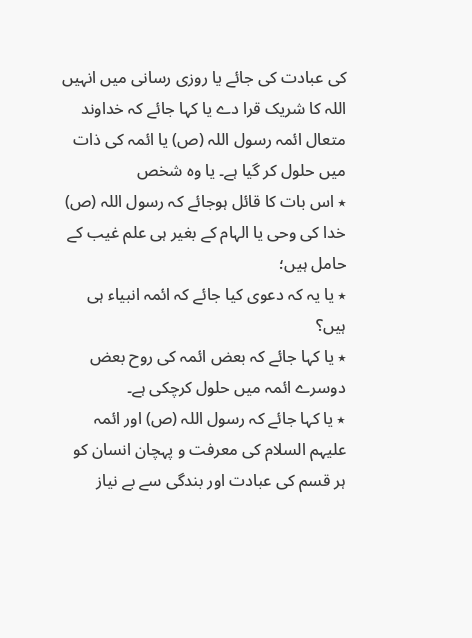کی عبادت کی جائے یا روزی رسانی میں انہیں اللہ کا شریک قرا دے یا کہا جائے کہ خداوند متعال ائمہ رسول اللہ (ص) یا ائمہ کی ذات میں حلول کر گیا ہے۔ یا وہ شخص
٭ اس بات کا قائل ہوجائے کہ رسول اللہ (ص) خدا کی وحی یا الہام کے بغیر ہی علم غیب کے حامل ہیں؛
٭ یا یہ کہ دعوی کیا جائے کہ ائمہ انبیاء ہی ہیں؟
٭ یا کہا جائے کہ بعض ائمہ کی روح بعض دوسرے ائمہ میں حلول کرچکی ہے۔
٭ یا کہا جائے کہ رسول اللہ (ص) اور ائمہ علیہم السلام کی معرفت و پہچان انسان کو ہر قسم کی عبادت اور بندگی سے بے نیاز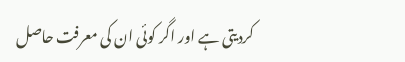کردیتی ہے اور اگر کوئی ان کی معرفت حاصل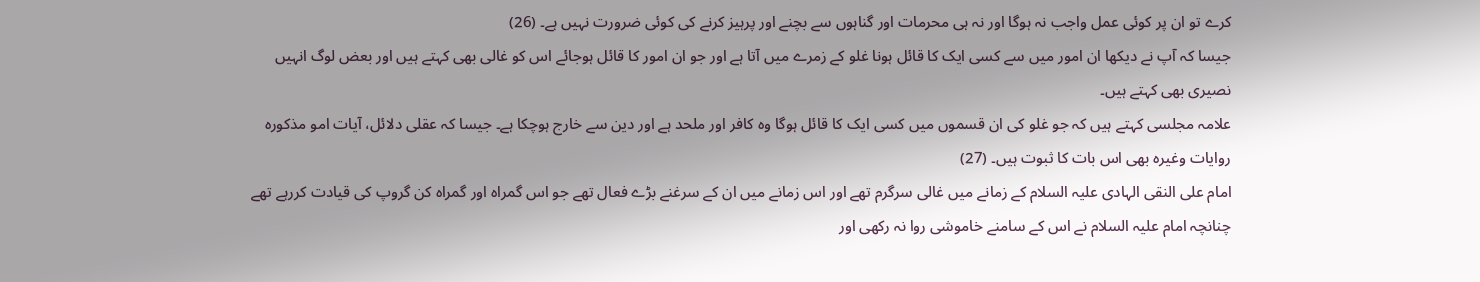کرے تو ان پر کوئی عمل واجب نہ ہوگا اور نہ ہی محرمات اور گناہوں سے بچنے اور پرہیز کرنے کی کوئی ضرورت نہیں ہے۔ (26)
جیسا کہ آپ نے دیکھا ان امور میں سے کسی ایک کا قائل ہونا غلو کے زمرے میں آتا ہے اور جو ان امور کا قائل ہوجائے اس کو غالی بھی کہتے ہیں اور بعض لوگ انہیں نصیری بھی کہتے ہیں۔
علامہ مجلسی کہتے ہیں کہ جو غلو کی ان قسموں میں کسی ایک کا قائل ہوگا وہ کافر اور ملحد ہے اور دین سے خارج ہوچکا ہے۔ جیسا کہ عقلی دلائل، آیات امو مذکورہ روایات وغیرہ بھی اس بات کا ثبوت ہیں۔ (27)
امام علی النقی الہادی علیہ السلام کے زمانے میں غالی سرگرم تھے اور اس زمانے میں ان کے سرغنے بڑے فعال تھے جو اس گمراہ اور گمراہ کن گروپ کی قیادت کررہے تھے چنانچہ امام علیہ السلام نے اس کے سامنے خاموشی روا نہ رکھی اور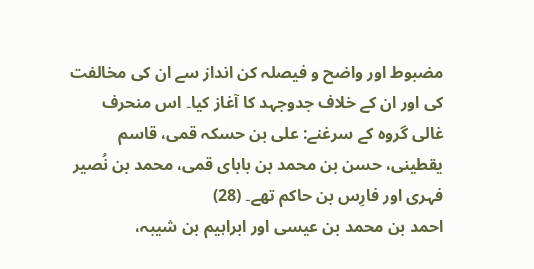مضبوط اور واضح و فیصلہ کن انداز سے ان کی مخالفت کی اور ان کے خلاف جدوجہد کا آغاز کیا۔ اس منحرف غالی گروہ کے سرغنے: علی بن حسکہ قمی، قاسم یقطینی، حسن بن محمد بن بابای قمی، محمد بن نُصیر فہری اور فارِس بن حاکم تھے۔ (28)
احمد بن محمد بن عیسی اور ابراہیم بن شیبہ،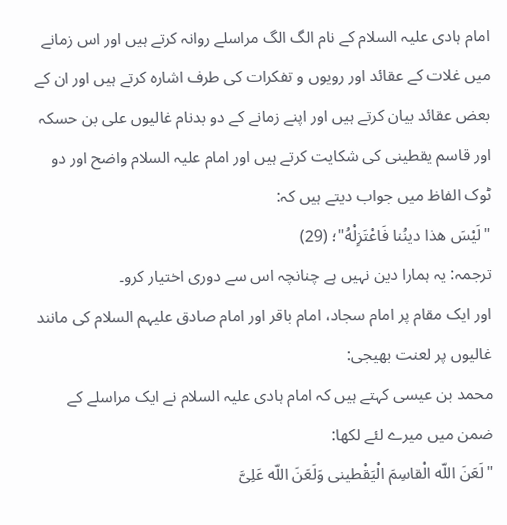امام ہادی علیہ السلام کے نام الگ الگ مراسلے روانہ کرتے ہیں اور اس زمانے میں غلات کے عقائد اور رویوں و تفکرات کی طرف اشارہ کرتے ہیں اور ان کے بعض عقائد بیان کرتے ہیں اور اپنے زمانے کے دو بدنام غالیوں علی بن حسکہ اور قاسم یقطینی کی شکایت کرتے ہیں اور امام علیہ السلام واضح اور دو ٹوک الفاظ میں جواب دیتے ہیں کہ:
"لَيْسَ هذا دینُنا فَاعْتَزِلْهُ"؛ (29)
ترجمہ: یہ ہمارا دین نہیں ہے چنانچہ اس سے دوری اختیار کرو۔
اور ایک مقام پر امام سجاد، امام باقر اور امام صادق علیہم السلام کی مانند غالیوں پر لعنت بھیجی:
محمد بن عیسی کہتے ہیں کہ امام ہادی علیہ السلام نے ایک مراسلے کے ضمن میں میرے لئے لکھا:
"لَعَنَ اللّه الْقاسِمَ الْيَقْطینی وَلَعَنَ اللّه عَلِىَّ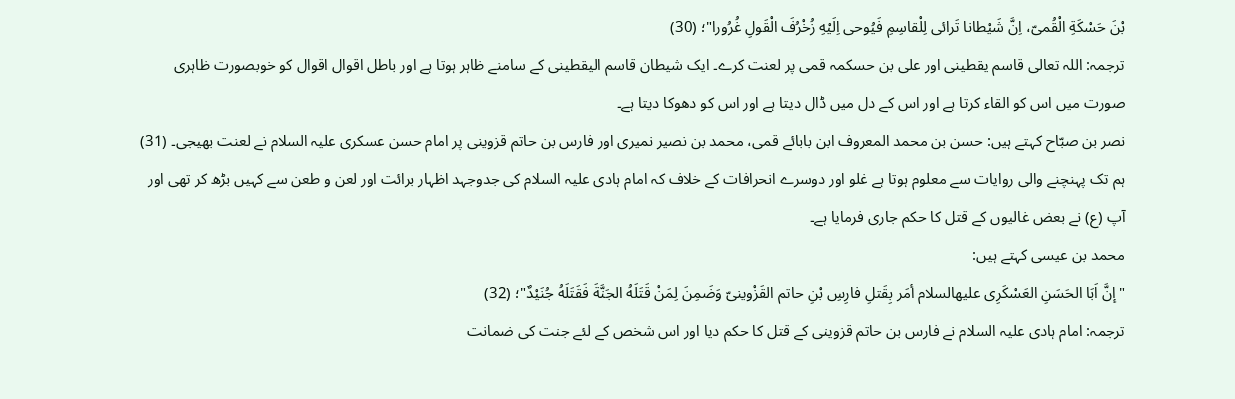بْنَ حَسْكَةِ الْقُمىّ، اِنَّ شَيْطانا تَرائی لِلْقاسِمِ فَيُوحی اِلَيْهِ زُخْرُفَ الْقَولِ غُرُورا"؛ (30)
ترجمہ: اللہ تعالی قاسم یقطینی اور علی بن حسکمہ قمی پر لعنت کرے۔ ایک شیطان قاسم الیقطینی کے سامنے ظاہر ہوتا ہے اور باطل اقوال اقوال کو خوبصورت ظاہری صورت میں اس کو القاء کرتا ہے اور اس کے دل میں ڈال دیتا ہے اور اس کو دھوکا دیتا ہے۔
نصر بن صبّاح کہتے ہیں: حسن بن محمد المعروف ابن بابائے قمی، محمد بن نصیر نمیری اور فارس بن حاتم قزوینی پر امام حسن عسکری علیہ السلام نے لعنت بھیجی۔ (31)
ہم تک پہنچنے والی روایات سے معلوم ہوتا ہے غلو اور دوسرے انحرافات کے خلاف کہ امام ہادی علیہ السلام کی جدوجہد اظہار برائت اور لعن و طعن سے کہیں بڑھ کر تھی اور آپ (ع) نے بعض غالیوں کے قتل کا حکم جاری فرمایا ہے۔
محمد بن عیسی کہتے ہیں:
"إنَّ اَبَا الحَسَنِ العَسْكَرِی علیهالسلام أمَر بِقَتلِ فارِسِ بْنِ حاتم القَزْوینىّ وَضَمِنَ لِمَنْ قَتَلَهُ الجَنَّةَ فَقَتَلَهُ جُنَيْدٌ"؛ (32)
ترجمہ: امام ہادی علیہ السلام نے فارس بن حاتم قزوینی کے قتل کا حکم دیا اور اس شخص کے لئے جنت کی ضمانت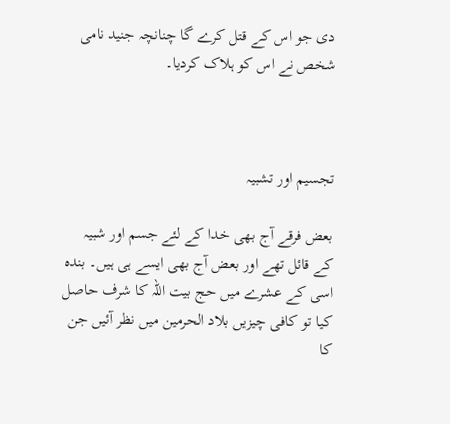دی جو اس کے قتل کرے گا چنانچہ جنید نامی شخص نے اس کو ہلاک کردیا۔



تجسیم اور تشبیہ

بعض فرقے آج بھی خدا کے لئے جسم اور شبیہ کے قائل تھے اور بعض آج بھی ایسے ہی ہیں۔ بندہ اسی کے عشرے میں حج بیت اللہ کا شرف حاصل کیا تو کافی چیزیں بلاد الحرمین میں نظر آئیں جن کا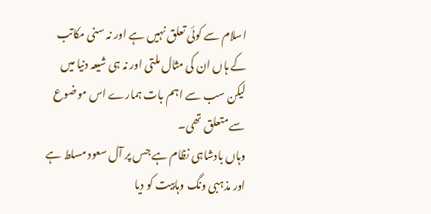اسلام سے کوئی تعلق نہیں ہے اور نہ سنی مکاتب کے ہاں ان کی مثال ملتی اور نہ ہی شیعہ دنیا میں لیکن سب سے اہم بات ہمارے اس موضوع سے متعلق تھی۔
وہاں بادشاہی نظام ہے جس پر آل سعود مسلط ہے اور مذہبی ونگ وہابیت کو دیا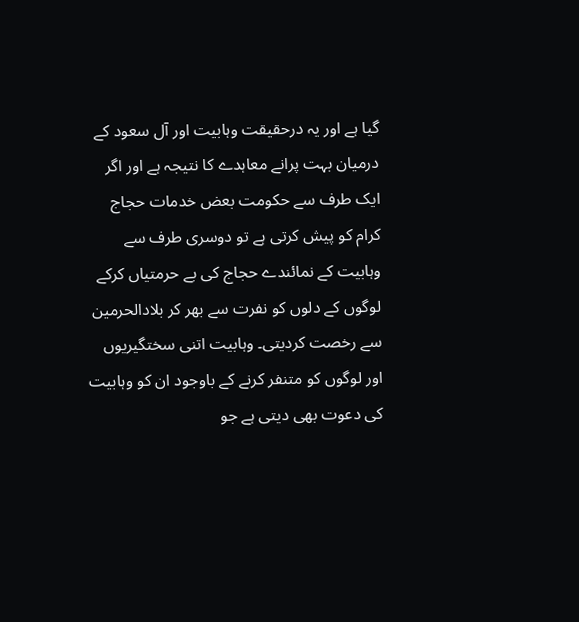گیا ہے اور یہ درحقیقت وہابیت اور آل سعود کے درمیان بہت پرانے معاہدے کا نتیجہ ہے اور اگر ایک طرف سے حکومت بعض خدمات حجاج کرام کو پیش کرتی ہے تو دوسری طرف سے وہابیت کے نمائندے حجاج کی بے حرمتیاں کرکے لوگوں کے دلوں کو نفرت سے بھر کر بلادالحرمین سے رخصت کردیتی۔ وہابیت اتنی سختگیریوں اور لوگوں کو متنفر کرنے کے باوجود ان کو وہابیت کی دعوت بھی دیتی ہے جو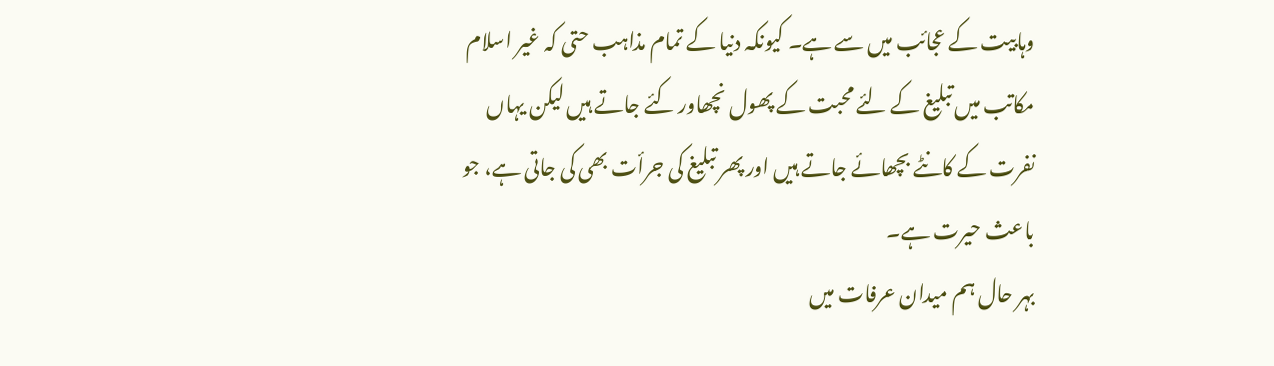وہابیت کے عجائب میں سے ہے۔ کیونکہ دنیا کے تمام مذاہب حتی کہ غیر اسلام مکاتب میں تبلیغ کے لئے محبت کے پھول نچھاور کئے جاتے ہیں لیکن یہاں نفرت کے کانٹے بچھائے جاتے ہیں اور پھر تبلیغ کی جرأت بھی کی جاتی ہے، جو باعث حیرت ہے۔
بہر حال ہم میدان عرفات میں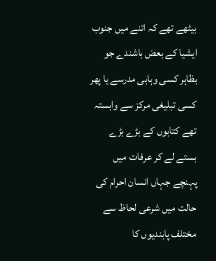بیٹھے تھے کہ اتنے میں جنوب ایشیا کے بعض باشندے جو بظاہر کسی وہابی مدرسے یا پھر کسی تبلیغی مرکز سے وابستہ تھے کتابوں کے بڑے بڑے بستے لے کر عرفات میں پہنچے جہاں انسان احرام کی حالت میں شرعی لحاظ سے مختلف پابندیوں کا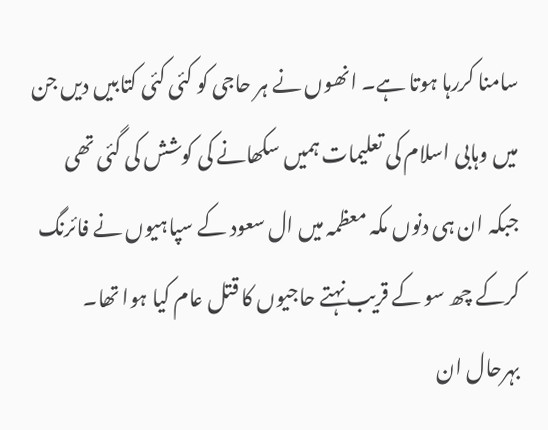سامنا کررہا ہوتا ہے۔ انھوں نے ہر حاجی کو کئی کئی کتابیں دیں جن میں وہابی اسلام کی تعلیمات ہمیں سکھانے کی کوشش کی گئی تھی جبکہ ان ہی دنوں مکہ معظمہ میں ال سعود کے سپاہیوں نے فائرنگ کرکے چھ سو کے قریب نہتے حاجیوں کا قتل عام کیا ہوا تھا۔ بہرحال ان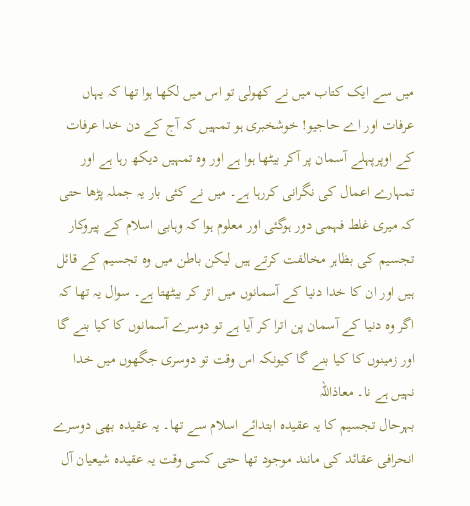میں سے ایک کتاب میں نے کھولی تو اس میں لکھا ہوا تھا کہ یہاں عرفات اور اے حاجیو! خوشخبری ہو تمہیں کہ آج کے دن خدا عرفات کے اوپرپہلے آسمان پر آکر بیٹھا ہوا ہے اور وہ تمہیں دیکھ رہا ہے اور تمہارے اعمال کی نگرانی کررہا ہے۔ میں نے کئی بار یہ جملہ پڑھا حتی کہ میری غلط فہمی دور ہوگئی اور معلوم ہوا کہ وہابی اسلام کے پیروکار تجسیم کی بظاہر مخالفت کرتے ہیں لیکن باطن میں وہ تجسیم کے قائل ہیں اور ان کا خدا دنیا کے آسمانوں میں اتر کر بیٹھتا ہے۔ سوال یہ تھا کہ اگر وہ دنیا کے آسمان پن اترا کر آیا ہے تو دوسرے آسمانوں کا کیا بنے گا اور زمینوں کا کیا بنے گا کیونکہ اس وقت تو دوسری جگھوں میں خدا نہیں ہے نا۔ معاذاللہ
بہرحال تجسیم کا یہ عقیدہ ابتدائے اسلام سے تھا۔ یہ عقیدہ بھی دوسرے انحرافی عقائد کی مانند موجود تھا حتی کسی وقت یہ عقیدہ شیعیان آل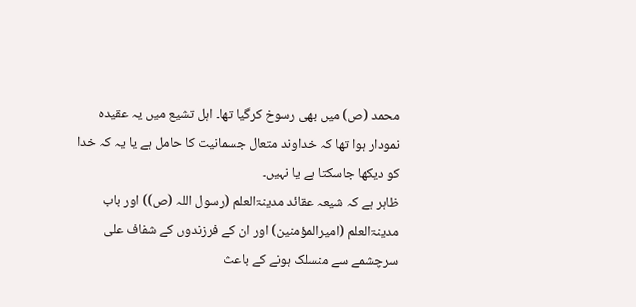محمد (ص) میں بھی رسوخ کرگیا تھا۔ اہل تشیع میں یہ عقیدہ نمودار ہوا تھا کہ خداوند متعال جسمانیت کا حامل ہے یا یہ کہ خدا کو دیکھا جاسکتا ہے یا نہیں۔
ظاہر ہے کہ شیعہ عقائد مدینۃالعلم (رسول اللہ (ص)) اور باب مدینۃالعلم (امیرالمؤمنین) اور ان کے فرزندوں کے شفاف علی سرچشمے سے منسلک ہونے کے باعث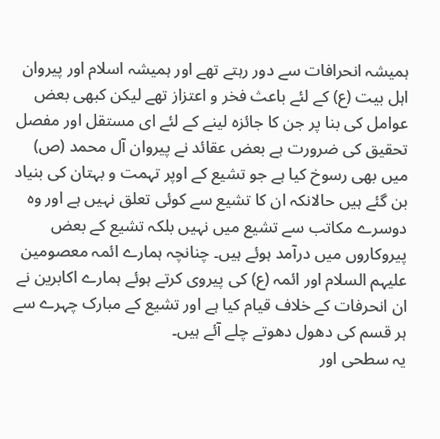ہمیشہ انحرافات سے دور رہتے تھے اور ہمیشہ اسلام اور پیروان اہل بیت (ع) کے لئے باعث فخر و اعتزاز تھے لیکن کبھی بعض عوامل کی بنا پر جن کا جائزہ لینے کے لئے ای مستقل اور مفصل تحقیق کی ضرورت ہے بعض عقائد نے پیروان آل محمد (ص) میں بھی رسوخ کیا ہے جو تشیع کے اوپر تہمت و بہتان کی بنیاد بن گئے ہیں حالانکہ ان کا تشیع سے کوئی تعلق نہیں ہے اور وہ دوسرے مکاتب سے تشیع میں نہیں بلکہ تشیع کے بعض پیروکاروں میں درآمد ہوئے ہیں۔ چنانچہ ہمارے ائمہ معصومین علیہم السلام اور ائمہ (ع) کی پیروی کرتے ہوئے ہمارے اکابرین نے ان انحرفات کے خلاف قیام کیا ہے اور تشیع کے مبارک چہرے سے ہر قسم کی دھول دھوتے چلے آئے ہیں۔
یہ سطحی اور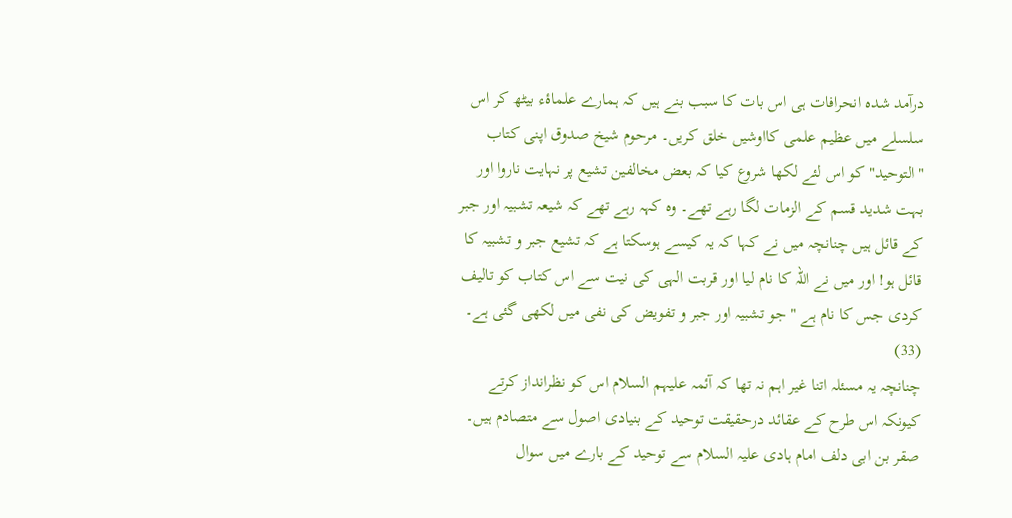درآمد شدہ انحرافات ہی اس بات کا سبب بنے ہیں کہ ہمارے علماۂء بیٹھ کر اس سلسلے میں عظیم علمی کااوشیں خلق کریں۔ مرحوم شیخ صدوق اپنی کتاب "التوحید" کو اس لئے لکھا شروع کیا کہ بعض مخالفین تشیع پر نہایت ناروا اور بہت شدید قسم کے الزمات لگا رہے تھے۔ وہ کہہ رہے تھے کہ شیعہ تشبیہ اور جبر کے قائل ہیں چنانچہ میں نے کہا کہ یہ کیسے ہوسکتا ہے کہ تشیع جبر و تشبیہ کا قائل ہو! اور میں نے اللہ کا نام لیا اور قربت الہی کی نیت سے اس کتاب کو تالیف کردی جس کا نام ہے " جو تشبیہ اور جبر و تفویض کی نفی میں لکھی گئی ہے۔ (33)
چنانچہ یہ مسئلہ اتنا غیر اہم نہ تھا کہ آئمہ علیہم السلام اس کو نظرانداز کرتے کیونکہ اس طرح کے عقائد درحقیقت توحید کے بنیادی اصول سے متصادم ہیں۔
صقر بن ابی دلف امام ہادی علیہ السلام سے توحید کے بارے میں سوال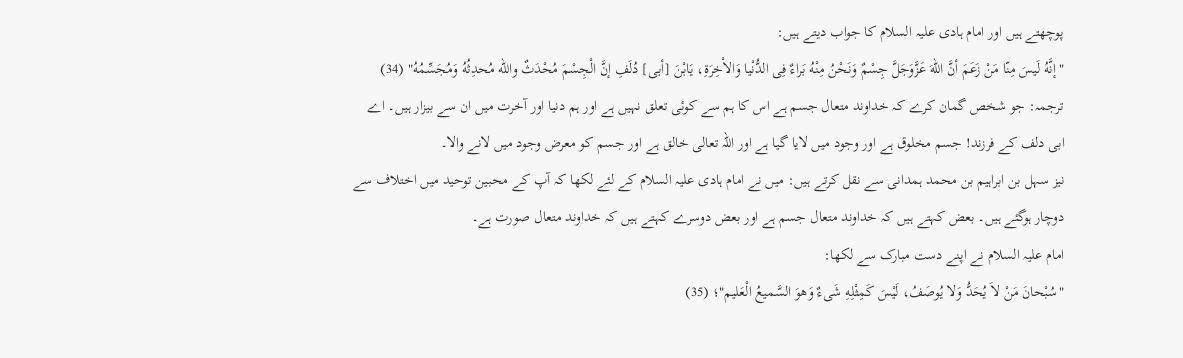پوچھتے ہیں اور امام ہادی علیہ السلام کا جواب دیتے ہیں:
"إنَّهُ لَیسَ مِنّا مَنْ زَعَمَ أنَّ اللّهَ عَزَّوَجَلَّ جِسْمٌ وَنَحْنُ مِنْهُ بَراءٌ فِی الدُّنْیا وَالاْخِرَةِ، يَابْنَ [أبی] دُلَفِ إنَّ الْجِسْمَ مُحْدَثٌ واللّه مُحدِثُهُ وَمُجَسِّمُهُ" (34)
ترجمہ: جو شخص گمان کرے کہ خداوند متعال جسم ہے اس کا ہم سے کوئی تعلق نہیں ہے اور ہم دنیا اور آخرت میں ان سے بیزار ہیں۔ اے ابی دلف کے فرزند! جسم مخلوق ہے اور وجود میں لایا گیا ہے اور اللہ تعالی خالق ہے اور جسم کو معرض وجود میں لانے والا۔
نیز سہل بن ابراہیم بن محمد ہمدانی سے نقل کرتے ہیں: میں نے امام ہادی علیہ السلام کے لئے لکھا کہ آپ کے محبین توحید میں اختلاف سے دوچار ہوگئے ہیں۔ بعض کہتے ہیں کہ خداوند متعال جسم ہے اور بعض دوسرے کہتے ہیں کہ خداوند متعال صورت ہے۔
امام علیہ السلام نے اپنے دست مبارک سے لکھا:
"سُبْحانَ مَنْ لاَ يُحَدُّ وَلا يُوصَفُ، لَيْسَ كَمِثْلِهِ شَیءٌ وَهوَ السَّمیعُ الْعَلیم"؛ (35)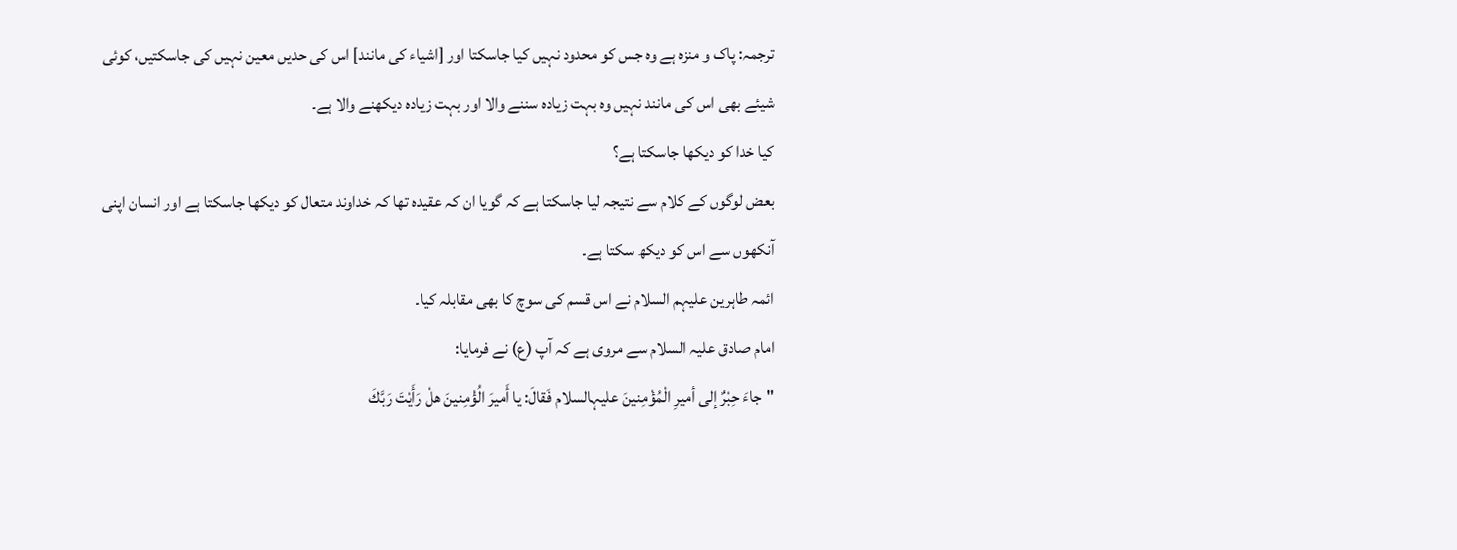ترجمہ: پاک و منزہ ہے وہ جس کو محدود نہیں کیا جاسکتا اور [اشیاء کی مانند] اس کی حدیں معین نہیں کی جاسکتیں، کوئی شیئے بھی اس کی مانند نہیں وہ بہت زیادہ سننے والا اور بہت زیادہ دیکھنے والا ہے۔
کیا خدا کو دیکھا جاسکتا ہے؟
بعض لوگوں کے کلام سے نتیجہ لیا جاسکتا ہے کہ گویا ان کہ عقیدہ تھا کہ خداوند متعال کو دیکھا جاسکتا ہے اور انسان اپنی آنکھوں سے اس کو دیکھ سکتا ہے۔
ائمہ طاہرین علیہم السلام نے اس قسم کی سوچ کا بھی مقابلہ کیا۔
امام صادق علیہ السلام سے مروی ہے کہ آپ (ع) نے فرمایا:
"جاءَ حِبْرٌ إلی أمیرِ الْمُؤْمِنینَ علیہالسلام فَقالَ: یا أَمیرَ الُؤْمِنینَ هلْ رَأَيْتَ رَبَّكَ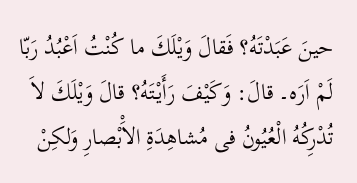حینَ عَبَدْتَهُ؟ فَقالَ وَيْلَكَ ما كُنْتُ اَعْبُدُ رَبّا لَمْ اَرَه۔ قالَ: وَكَيْفَ رَأَيْتَهُ؟ قالَ وَيْلَكَ لاَ تُدْرِكُهُ الْعُيُونُ فی مُشاهِدَةِ الاَْبْصارِ وَلكِنْ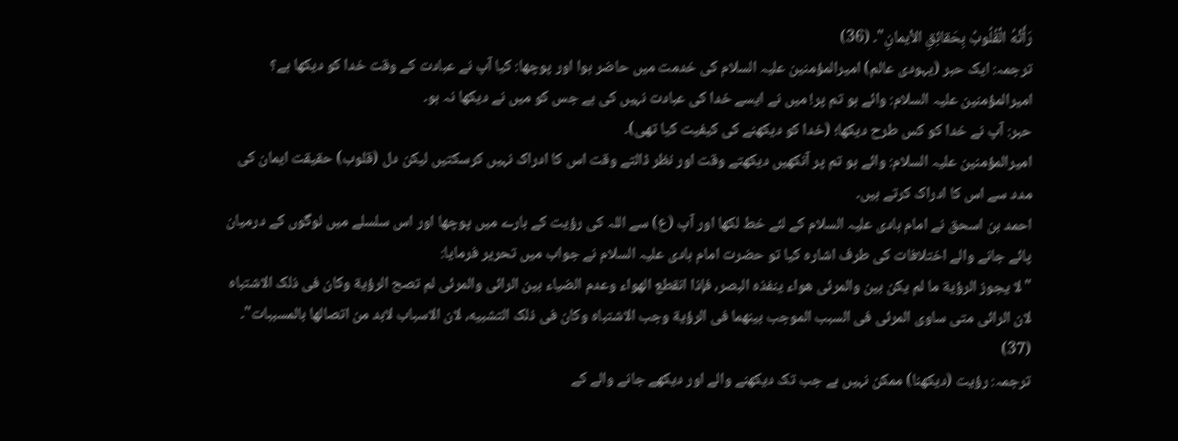رَأَتْهُ الْقُلُوبُ بِحَقائِقِ الاْیمانِ"۔ (36)
ترجمہ: ایک حبر (یہودی عالم) امیرالمؤمنین علیہ السلام کی خدمت میں حاضر ہوا اور پوچھا: کیا آپ نے عبادت کے وقت خدا کو دیکھا ہے؟
امیرالمؤمنین علیہ السلام: وائے ہو تم پر! میں نے ایسے خدا کی عبادت نہیں کی ہے جس کو میں نے دیکھا نہ ہو۔
حبر: آپ نے خدا کو کس طرح دیکھا؛ (خدا کو دیکھنے کی کیفیت کیا تھی)۔
امیرالمؤمنین علیہ السلام: وائے ہو تم پر آنکھیں دیکھتے وقت اور نظر ڈالتے وقت اس کا ادراک نہیں کرسکتیں لیکن دل (قلوب) حقیقت ایمان کی مدد سے اس کا ادراک کرتے ہیں۔
احمد بن اسحق نے امام ہادی علیہ السلام کے لئے خط لکھا اور آپ (ع) سے اللہ کی رؤیت کے بارے میں پوچھا اور اس سلسلے میں لوگوں کے درمیان پائے جانے والے اختلافات کی طرف اشارہ کیا تو حضرت امام ہادی علیہ السلام نے جواب میں تحریر فرمایا:
"لا یجوز الرؤیة ما لم یکن بین والمرئی هواء ینفذه البصر، فإذا انقطع الهواء وعدم الضیاء بین الرائی والمرئی لم تصح الرؤیة وکان فی ذلک الاشتباه لان الرائی متی ساوی المرئی فی السبب الموجب بینهما فی الرؤیة وجب الاشتباه وکان فی ذلک التشبیه، لان الاسباب لابد من اتصالها بالمسببات"۔ (37)
ترجمہ: رؤیت (دیکھنا) ممکن نہیں ہے جب تک دیکھنے والے اور دیکھے جانے والے کے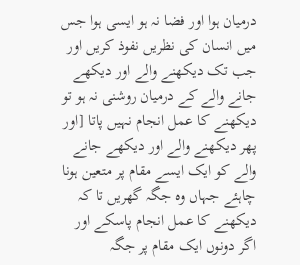درمیان ہوا اور فضا نہ ہو ایسی ہوا جس میں انسان کی نظریں نفوذ کریں اور جب تک دیکھنے والے اور دیکھے جانے والے کے درمیان روشنی نہ ہو تو دیکھنے کا عمل انجام نہیں پاتا [اور پھر دیکھنے والے اور دیکھے جانے والے کو ایک ایسے مقام پر متعین ہونا چاہئے جہاں وہ جگہ گھریں تا کہ دیکھنے کا عمل انجام پاسکے اور اگر دونوں ایک مقام پر جگہ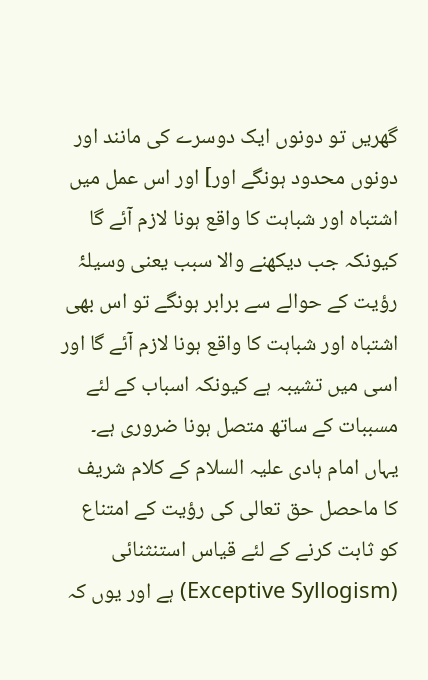گھریں تو دونوں ایک دوسرے کی مانند اور دونوں محدود ہونگے اور] اور اس عمل میں اشتباہ اور شباہت کا واقع ہونا لازم آئے گا کیونکہ جب دیکھنے والا سبب یعنی وسیلۂ رؤیت کے حوالے سے برابر ہونگے تو اس بھی اشتباہ اور شباہت کا واقع ہونا لازم آئے گا اور اسی میں تشیبہ ہے کیونکہ اسباب کے لئے مسببات کے ساتھ متصل ہونا ضروری ہے۔
یہاں امام ہادی علیہ السلام کے کلام شریف کا ماحصل حق تعالی کی رؤیت کے امتناع کو ثابت کرنے کے لئے قیاس استنثنائی (Exceptive Syllogism) ہے اور یوں کہ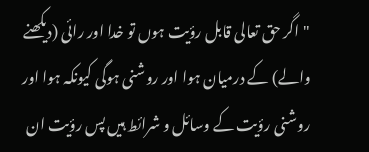"اگر حق تعالی قابل رؤیت ہوں تو خدا اور رائی (دیکھنے والے) کے درمیان ہوا اور روشنی ہوگی کیونکہ ہوا اور روشنی رؤیت کے وسائل و شرائط ہیں پس رؤیت ان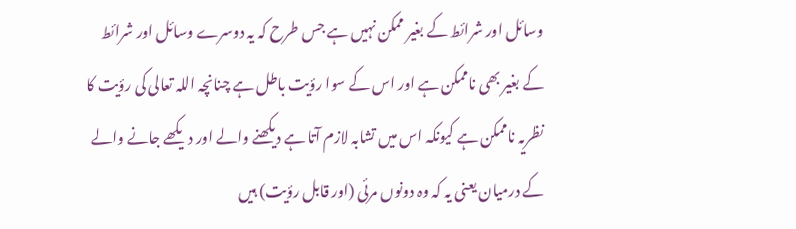وسائل اور شرائط کے بغیر ممکن نہیں ہے جس طرح کہ یہ دوسرے وسائل اور شرائط کے بغیر بھی ناممکن ہے اور اس کے سوا رؤیت باطل ہے چنانچہ اللہ تعالی کی رؤیت کا نظریہ ناممکن ہے کیونکہ اس میں تشابہ لازم آتا ہے دیکھنے والے اور دیکھے جانے والے کے درمیان یعنی یہ کہ وہ دونوں مرئی (اور قابل رؤیت) ہیں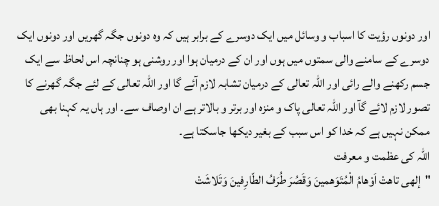اور دونوں رؤیت کا اسباب و وسائل میں ایک دوسرے کے برابر ہیں کہ وہ دونوں جگہ گھریں اور دونوں ایک دوسرے کے سامنے والی سمتوں میں ہوں اور ان کے درمیان ہوا اور روشنی ہو چنانچہ اس لحاظ سے ایک جسم رکھنے والے رائی اور اللہ تعالی کے درمیان تشابہ لازم آئے گا اور اللہ تعالی کے لئے جگہ گھرنے کا تصور لازم لائے گآ اور اللہ تعالی پاک و منزہ اور برتر و بالاتر ہے ان اوصاف سے۔ اور ہاں یہ کہنا بھی ممکن نہیں ہے کہ خدا کو اس سبب کے بغیر دیکھا جاسکتا ہے۔
اللہ کی عظمت و معرفت
"إلهی تاهتْ اَوْهامُ الْمُتَوَهمینَ وَقَصُرَ طُرَفُ الطّارِفینَ وَتَلاشَتْ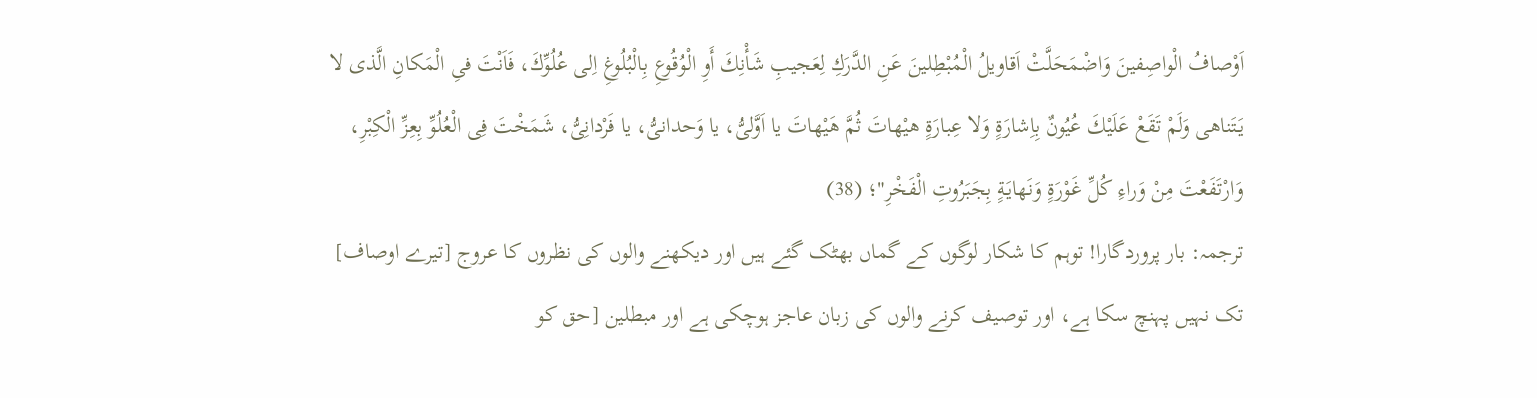اَوْصافُ الْواصِفینَ وَاضْمَحَلَّتْ اَقاویلُ الْمُبْطِلینَ عَنِ الدَّرَكِ لِعَجیبِ شَأْنِكَ أَوِ الْوُقُوعِ بِالْبُلُوغِ اِلی عُلُوِّكَ، فَاَنْتَ فىِ الْمَکانِ الَّذی لا يَتَناهی وَلَمْ تَقَعْ عَلَيْكَ عُيُونٌ بِاِشارَةٍ وَلا عِبارَةٍ هيْهاتَ ثُمَّ هَيْهاتَ یا اَوَّلىُّ، یا وَحدانىُّ، یا فَرْدانِىُّ، شَمَخْتَ فِی الْعُلُوِّ بِعِزِّ الْكِبْرِ، وَارْتَفَعْتَ مِنْ وَراءِ كُلِّ غَوْرَةٍ وَنَهايَةٍ بِجَبَرُوتِ الْفَخْرِ"؛ (38)
ترجمہ: بار پروردگارا! توہم کا شکار لوگوں کے گماں بھٹک گئے ہیں اور دیکھنے والوں کی نظروں کا عروج [تیرے اوصاف] تک نہیں پہنچ سکا ہے، اور توصیف کرنے والوں کی زبان عاجز ہوچکی ہے اور مبطلین [حق کو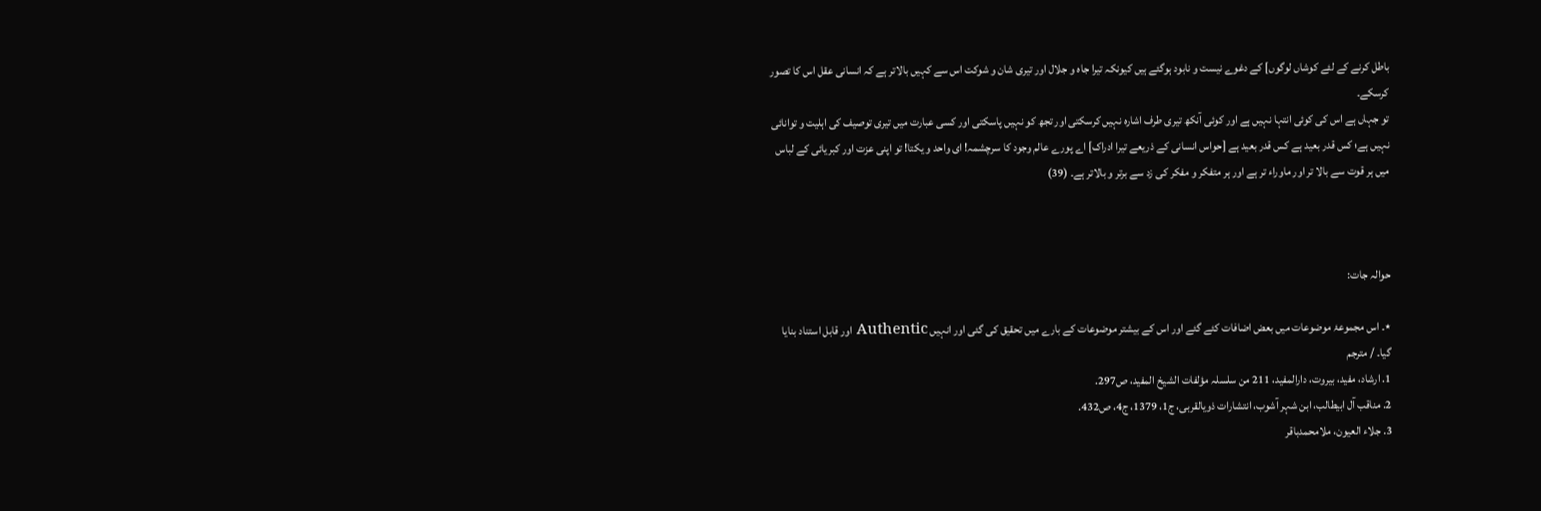باطل کرنے کے لئے کوشاں لوگوں] کے دغوے نیست و نابود ہوگئے ہیں کیونکہ تیرا جاہ و جلال اور تیری شان و شوکت اس سے کہیں بالاتر ہے کہ انسانی عقل اس کا تصور کرسکے۔
تو جہاں ہے اس کی کوئی انتہا نہیں ہے اور کوئی آنکھ تیری طرف اشارہ نہیں کرسکتی اور تجھ کو نہیں پاسکتی اور کسی عبارت میں تیری توصیف کی اہلیت و توانائی نہیں ہے؛ کس قدر بعید ہے کس قدر بعید ہے [حواس انسانی کے ذریعے تیرا ادراک] اے پورے عالم وجود کا سرچشمہ! ای واحد و یکتا! تو اپنی عزت اور کبریائی کے لباس میں ہر قوت سے بالا تر اور ماوراء تر ہے اور ہر متفکر و مفکر کی زد سے برتر و بالاتر ہے۔ (39)



حوالہ جات:

٭۔ اس مجموعۂ موضوعات میں بعض اضافات کئے گئے اور اس کے بیشتر موضوعات کے بارے میں تحقیق کی گئی اور انہیں Authentic اور قابل استناد بنایا گیا۔ / مترجم
1. ارشاد، مفید، بیروت، دارالمفید، 211 من سلسلہ مؤلفات الشیخ المفید، ص297.
2. مناقب آل ابیطالب، ابن شہر آشوب، انتشارات ذویالقربی، ج1، 1379، ج4، ص432.
3. جلاء العیون، ملامحمدباقر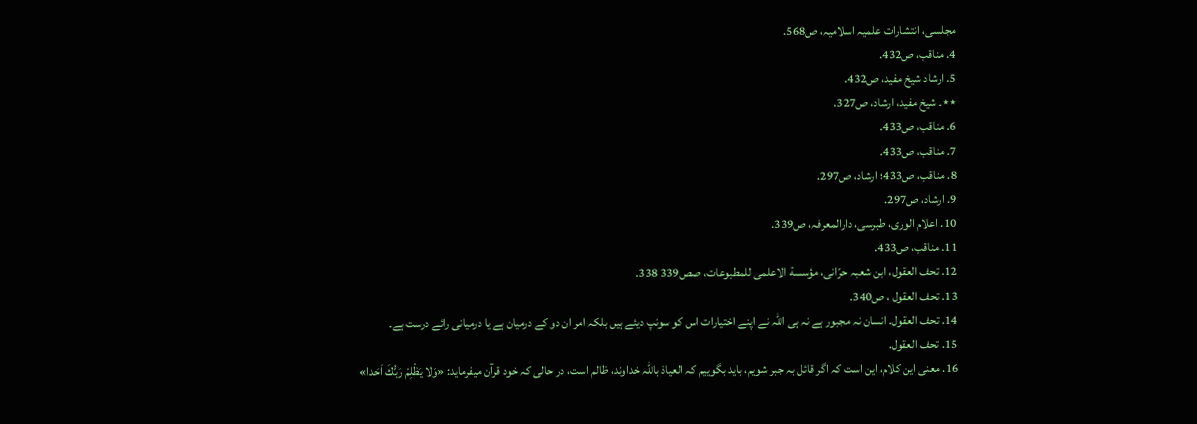مجلسی، انتشارات علمیہ اسلامیہ، ص568.
4. مناقب، ص432.
5. ارشاد شیخ مفید، ص432.
٭٭۔ شیخ مفید، ارشاد، ص327.
6. مناقب، ص433.
7. مناقب، ص433.
8. مناقب، ص433؛ ارشاد، ص297.
9. ارشاد، ص297.
10. اعلام الوری، طبرسی، دارالمعرفہ، ص339.
11. مناقب، ص433.
12. تحف العقول، ابن شعبہ حرّانی، مؤسسة الاعلمی للمطبوعات، صص339 338.
13. تحف العقول ، ص340.
14. تحف العقول. انسان نہ مجبور ہے نہ ہی اللہ نے اپنے اختیارات اس کو سونپ دیئے ہیں بلکہ امر ان دو کے درمیان ہے یا درمیانی رائے درست ہے۔
15. تحف العقول.
16. معنی این کلام، این است کہ اگر قائل بہ جبر شویم، باید بگوییم کہ العیاذ باللّہ خداوند، ظالم است، در حالی کہ خود قرآن میفرماید: «وَلا يَظْلِمْ رَبُّكَ اَحَدا»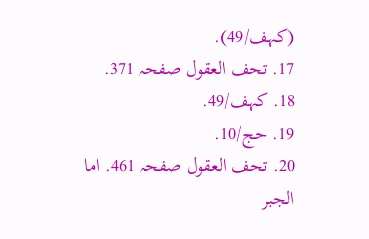(کہف/49).
17. تحف العقول صفحہ 371.
18. کہف/49.
19. حج/10.
20. تحف العقول صفحہ 461. اما الجبر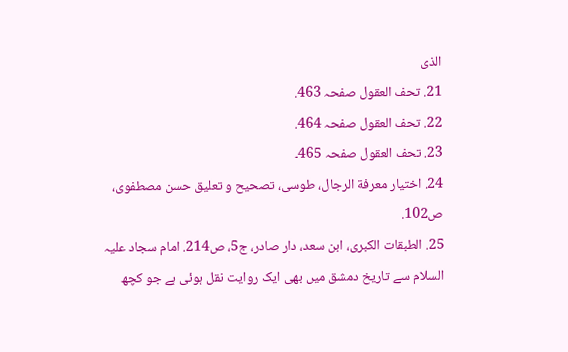الذی
21. تحف العقول صفحہ 463.
22. تحف العقول صفحہ 464.
23. تحف العقول صفحہ 465۔
24. اختیار معرفة الرجال، طوسی، تصحیح و تعلیق حسن مصطفوی، ص102.
25. الطبقات الکبری، ابن سعد، دار صادر، ج5، ص214. امام سجاد علیہ السلام سے تاریخ دمشق میں بھی ایک روایت نقل ہوئی ہے جو کچھ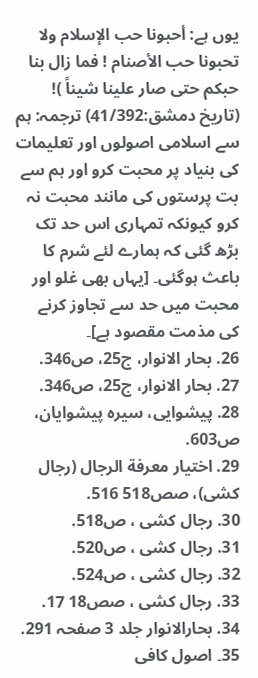یوں ہے: أحبونا حب الإسلام ولا تحبونا حب الأصنام ! فما زال بنا حبکم حتی صار علینا شیناً )! (تاریخ دمشق:41/392) ترجمہ: ہم سے اسلامی اصولوں اور تعلیمات کی بنیاد پر محبت کرو اور ہم سے بت پرستوں کی مانند محبت نہ کرو کیونکہ تمہاری اس حد تک بڑھ گئی کہ ہمارے لئے شرم کا باعث ہوگئی۔ [یہاں بھی غلو اور محبت میں حد سے تجاوز کرنے کی مذمت مقصود ہے]۔
26. بحار الانوار، ج25، ص346.
27. بحار الانوار، ج25، ص346.
28. پیشوایی، سیرہ پیشوایان، ص603.
29. اختیار معرفة الرجال (رجال کشی)، صص518 516.
30. رجال کشی ، ص518.
31. رجال کشی ، ص520.
32. رجال کشی ، ص524.
33. رجال کشی ، صص18 17.
34. بحارالانوار جلد 3 صفحہ 291.
35۔ اصول کافی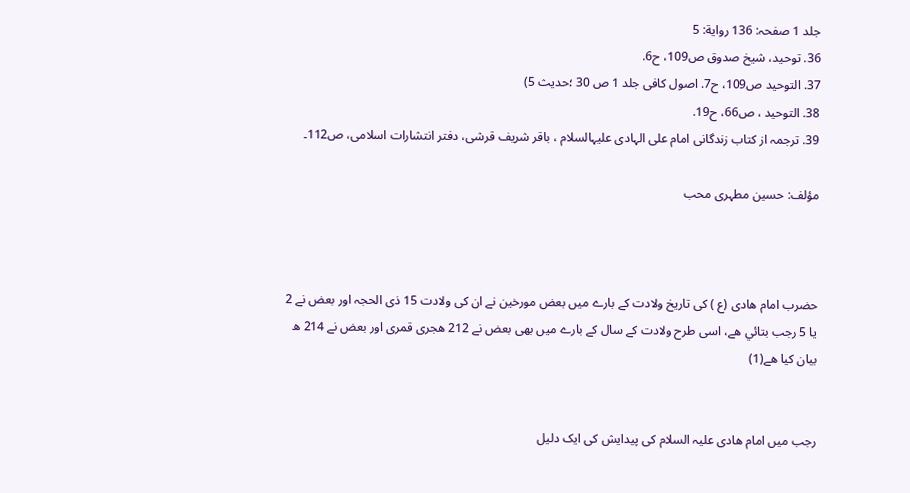جلد 1 صفحہ: 136 روایة: 5
36. توحید، شیخ صدوق ص109، ح6.
37. التوحید ص109، ح7. اصول کافی جلد 1 ص 30 ؛حدیث 5)
38. التوحید ، ص66، ح19.
39. ترجمہ از کتاب زندگانی امام علی الہادی علیہالسلام ، باقر شریف قرشی، دفتر انتشارات اسلامی، ص112۔

مؤلف: حسین مطہری محب



حضرب امام ھادی (ع ) کی تاریخ ولادت کے بارے میں بعض مورخین نے ان کی ولادت 15 ذی الحجہ اور بعض نے 2 یا 5 رجب بتائي ھے، اسی طرح ولادت کے سال کے بارے میں بھی بعض نے 212 ھجری قمری اور بعض نے 214 ھ بیان کیا ھے(1)


رجب میں امام ھادی علیہ السلام کی پیدایش کی ایک دلیل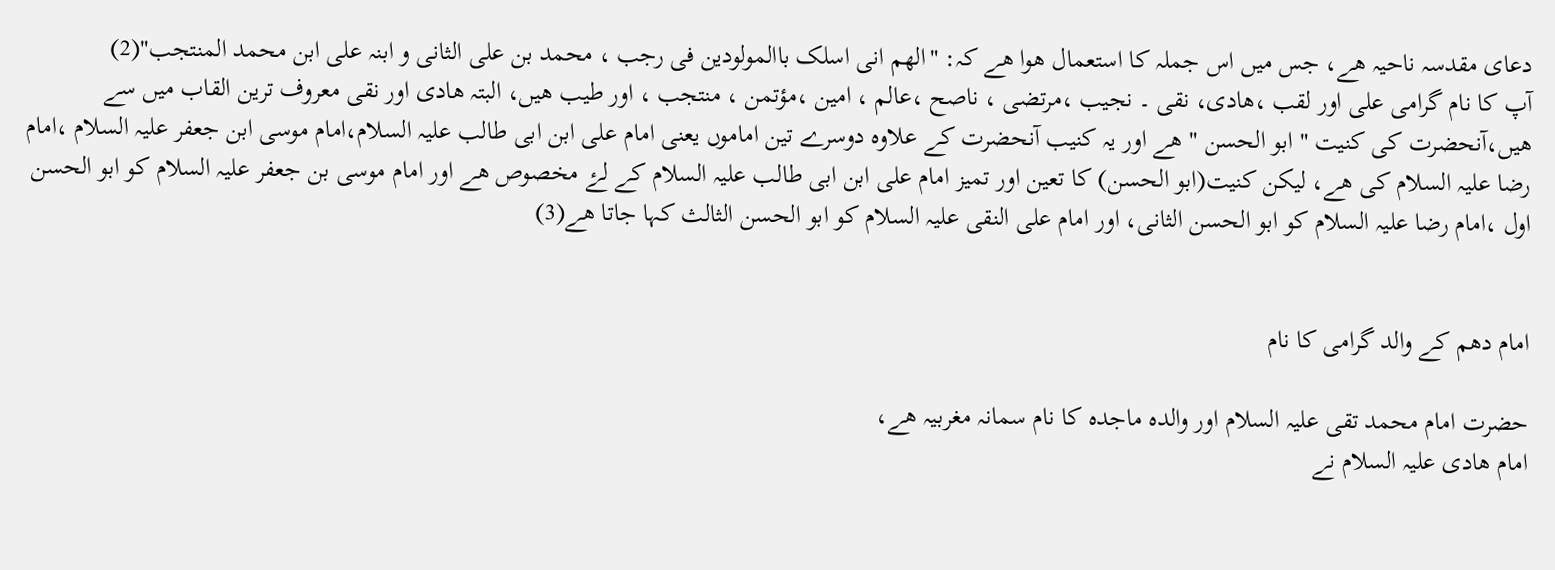دعای مقدسہ ناحیہ ھے، جس میں اس جملہ کا استعمال ھوا ھے کہ: "الھم انی اسلک باالمولودین فی رجب ، محمد بن علی الثانی و ابنہ علی ابن محمد المنتجب"(2)
آپ کا نام گرامی علی اور لقب ،ھادی، نقی ۔ نجیب ،مرتضی ، ناصح ،عالم ، امین ،مؤتمن ، منتجب ، اور طیب ھیں، البتہ ھادی اور نقی معروف ترین القاب میں سے ھیں،آنحضرت کی کنیت " ابو الحسن " ھے اور یہ کنیب آنحضرت کے علاوہ دوسرے تین اماموں یعنی امام علی ابن ابی طالب علیہ السلام،امام موسی ابن جعفر علیہ السلام ،امام رضا علیہ السلام کی ھے، لیکن کنیت(ابو الحسن) کا تعین اور تمیز امام علی ابن ابی طالب علیہ السلام کے لۓ مخصوص ھے اور امام موسی بن جعفر علیہ السلام کو ابو الحسن اول ،امام رضا علیہ السلام کو ابو الحسن الثانی، اور امام علی النقی علیہ السلام کو ابو الحسن الثالث کہا جاتا ھے(3)


امام دھم کے والد گرامی کا نام

حضرت امام محمد تقی علیہ السلام اور والدہ ماجدہ کا نام سمانہ مغربیہ ھے،
امام ھادی علیہ السلام نے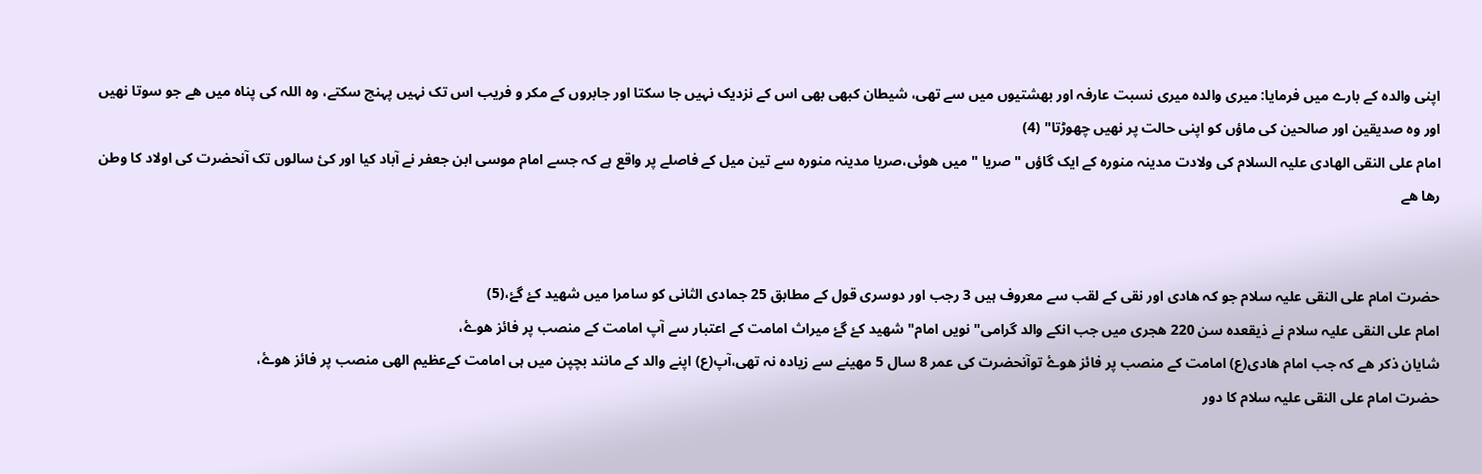اپنی والدہ کے بارے میں فرمایا: میری والدہ میری نسبت عارفہ اور بھشتیوں میں سے تھی، شیطان کبھی بھی اس کے نزدیک نہیں جا سکتا اور جابروں کے مکر و فریب اس تک نہیں پہنچ سکتے، وہ اللہ کی پناہ میں ھے جو سوتا نھیں اور وہ صدیقین اور صالحین کی ماؤں کو اپنی حالت پر نھیں چھوڑتا" (4)
امام علی النقی الھادی علیہ السلام کی ولادت مدینہ منورہ کے ایک گاؤں " صریا " میں ھوئی،صریا مدینہ منورہ سے تین میل کے فاصلے پر واقع ہے کہ جسے امام موسی ابن جعفر نے آباد کیا اور کئ سالوں تک آنحضرت کی اولاد کا وطن رھا ھے


حضرت امام علی النقی علیہ سلام جو کہ ھادی اور نقی کے لقب سے معروف ہیں 3 رجب اور دوسری قول کے مطابق 25 جمادی الثانی کو سامرا میں شھید کۓ گۓ،(5)
امام علی النقی علیہ سلام نے ذیقعدہ سن 220 ھجری میں جب انکے والد گرامی" نویں امام" شھید کۓ گۓ میراث امامت کے اعتبار سے آپ امامت کے منصب پر فائز ھوۓ،
شایان ذکر ھے کہ جب امام ھادی(ع) امامت کے منصب پر فائز ھوۓ توآنحضرت کی عمر 8 سال 5 مھینے سے زیادہ نہ تھی،آپ(ع) اپنے والد کے مانند بچپن میں ہی امامت کےعظیم الھی منصب پر فائز ھوۓ،
حضرت امام علی النقی علیہ سلام کا دور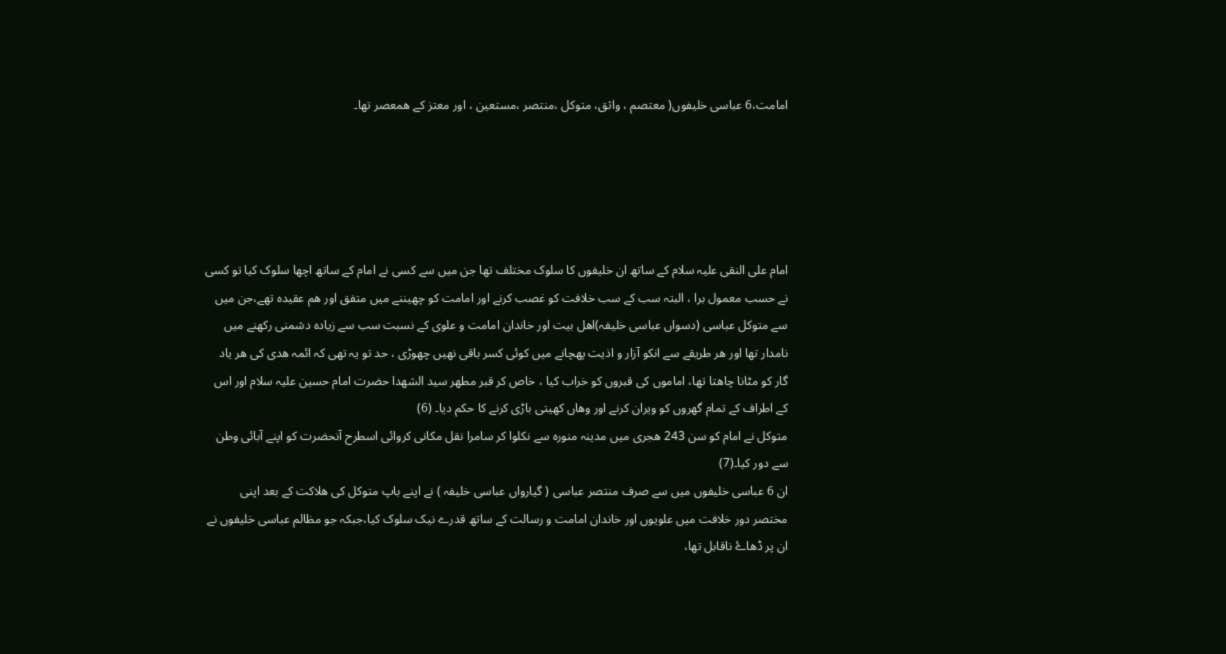امامت،6 عباسی خلیفوں( معتصم ، واثق، متوکل ،منتصر ،مستعین ، اور معتز کے ھمعصر تھا۔





امام علی النقی علیہ سلام کے ساتھ ان خلیفوں کا سلوک مختلف تھا جن میں سے کسی نے امام کے ساتھ اچھا سلوک کیا تو کسی نے حسب معمول برا ، البتہ سب کے سب خلافت کو غصب کرنے اور امامت کو چھیننے میں متفق اور ھم عقیدہ تھے،جن میں سے متوکل عباسی (دسواں عباسی خلیفہ)اھل بیت اور خاندان امامت و علوی کے نسبت سب سے زیادہ دشمنی رکھنے میں نامدار تھا اور ھر طریقے سے انکو آزار و اذیت پھچانے میں کوئی کسر باقی نھیں چھوڑی ، حد تو یہ تھی کہ ائمہ ھدی کی ھر یاد گار کو مٹانا چاھتا تھا، اماموں کی قبروں کو خراب کیا ، خاص کر قبر مطھر سید الشھدا حضرت امام حسین علیہ سلام اور اس کے اطراف کے تمام گھروں کو ویران کرنے اور وھاں کھیتی باڑی کرنے کا حکم دیا۔ (6)
متوکل نے امام کو سن 243 ھجری میں مدینہ منورہ سے نکلوا کر سامرا نقل مکانی کروائی اسطرح آنحضرت کو اپنے آبائی وطن سے دور کیا۔(7)
ان 6 عباسی خلیفوں میں سے صرف منتصر عباسی ( گیارواں عباسی خلیفہ ) نے اپنے باپ متوکل کی ھلاکت کے بعد اپنی مختصر دور خلافت میں علویوں اور خاندان امامت و رسالت کے ساتھ قدرے نیک سلوک کیا،جبکہ جو مظالم عباسی خلیفوں نے ان پر ڈھاۓ ناقابل تھا،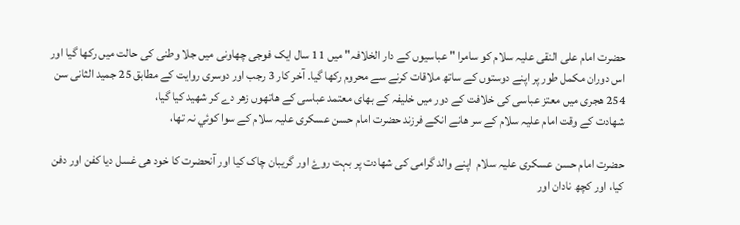حضرت امام علی النقی علیہ سلام کو سامرا " عباسیوں کے دار الخلافہ" میں 11 سال ایک فوجی چھاونی میں جلا وطنی کی حالت میں رکھا گیا اور اس دوران مکمل طور پر اپنے دوستوں کے ساتھ ملاقات کرنے سے محروم رکھا گیا۔ آخر کار 3 رجب اور دوسری روایت کے مطابق 25 جمید الثانی سن 254 ھجری میں معتز عباسی کی خلافت کے دور میں خلیفہ کے بھای معتمد عباسی کے ھاتھوں زھر دے کر شھید کیا گیا،
شھادت کے وقت امام علیہ سلام کے سر ھانے انکے فرزند حضرت امام حسن عسکری علیہ سلام کے سوا کوئي نہ تھا،

حضرت امام حسن عسکری علیہ سلام  اپنے والد گرامی کی شھادت پر بہت روۓ اور گریبان چاک کیا اور آنحضرت کا خود ھی غسل دیا کفن اور دفن کیا، اور کچھ نادان اور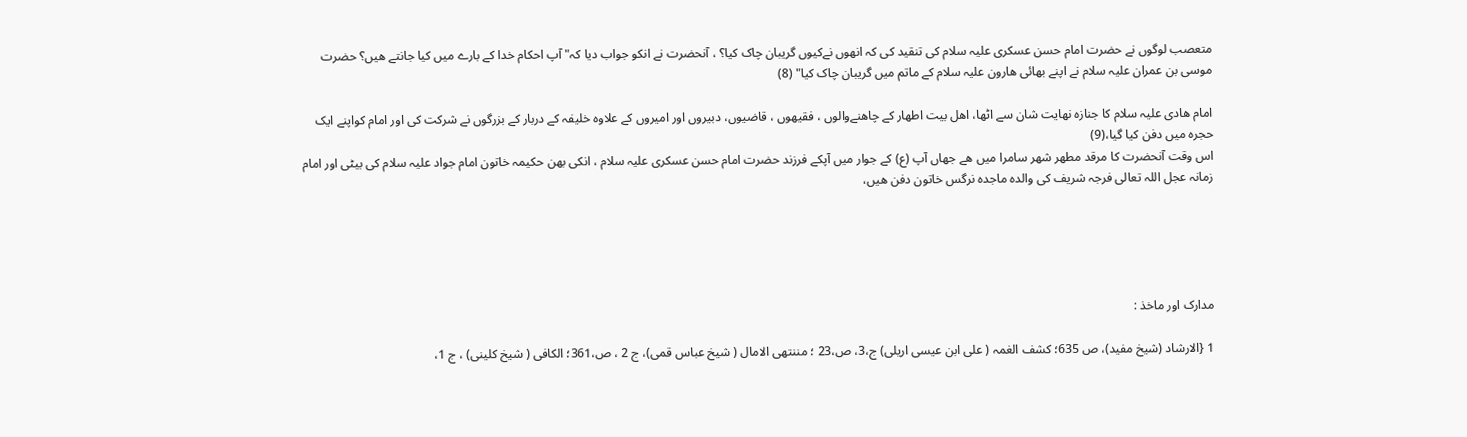متعصب لوگوں نے حضرت امام حسن عسکری علیہ سلام کی تنقید کی کہ انھوں نےکیوں گریبان چاک کیا؟ ، آنحضرت نے انکو جواب دیا کہ" آپ احکام خدا کے بارے میں کیا جانتے ھیں؟ حضرت موسی بن عمران علیہ سلام نے اپنے بھائی ھارون علیہ سلام کے ماتم میں گریبان چاک کیا" (8)

امام ھادی علیہ سلام کا جنازہ نھایت شان سے اٹھا، اھل بیت اطھار کے چاھنےوالوں ، فقیھوں ، قاضیوں، دبیروں اور امیروں کے علاوہ خلیفہ کے دربار کے بزرگوں نے شرکت کی اور امام کواپنے ایک حجرہ میں دفن کیا گیا،(9)
اس وقت آنحضرت کا مرقد مطھر شھر سامرا میں ھے جھاں آپ (ع) کے جوار میں آپکے فرزند حضرت امام حسن عسکری علیہ سلام ، انکی بھن حکیمہ خاتون امام جواد علیہ سلام کی بیٹی اور امام زمانہ عجل اللہ تعالی فرجہ شریف کی والدہ ماجدہ نرگس خاتون دفن ھیں،





مدارک اور ماخذ :

1 {الارشاد (شیخ مفید)، ص 635؛ کشف الغمہ ( علی ابن عیسی اریلی) ج،3، ص،23 ؛ مننتھی الامال ( شیخ عباس قمی)، ج 2 ، ص،361؛ الکافی ( شیخ کلینی) ، ج 1،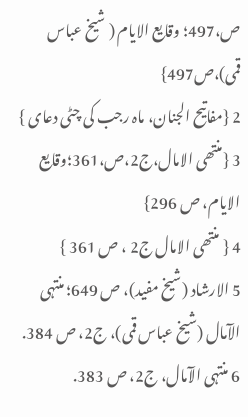ص،497؛ وقایع الایام ( شیخ عباس قمی)،ص497}
2 {مفاتیح الجنان، ماہ رجب کی چٹی دعای }
3 {منتھی الامال،ج2،ص،361؛وقایع الایام، ص 296}
4 { منتھی الامال ج2 ، ص 361 }
5 الارشاد (شیخ مفید)، ص 649؛ منتہی الآمال (شیخ عباس قمی)، ج2، ص 384.
6 منتہی الآمال، ج2، ص 383.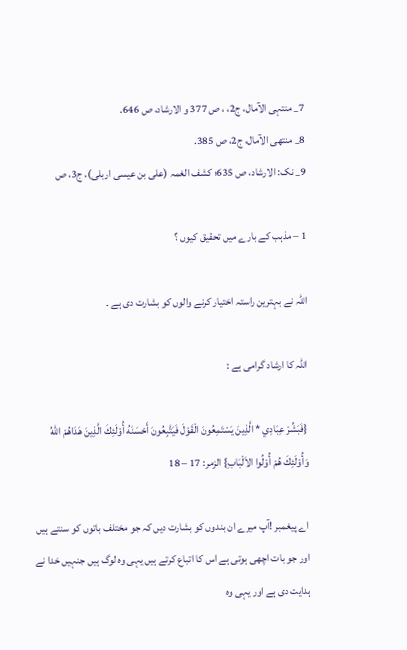7_ منتہی الآمال، ج2، ، ص 377 و الارشاد، ص 646.
8_ منتھی الآمال، ج2، ص 385.
9_ نک: الارشاد، ص 635؛ کشف الغمہ (علی بن عیسی اربلی)، ج3، ص

1 – مذہب کے بارے میں تحقیق کیوں ؟

اللہ نے بہترین راستہ اختیار کرنے والوں کو بشارت دی ہے ۔

اللہ کا ارشاد گرامی ہے :

{فَبَشِّرْ عِبَادِي * الَّذِينَ يَسْتَمِعُونَ الْقَوْلَ فَيَتَّبِعُونَ أَحْسَنَهُ أُوْلَئِكَ الَّذِينَ هَدَاهُمْ اللهُ وَأُوْلَئِكَ هُمْ أُوْلُوا الاَلْبَابِ} الزمر: 17 – 18

اے پیغمبر !آپ میرے ان بندوں کو بشارت دیں کہ جو مختلف باتوں کو سنتے ہیں اور جو بات اچھی ہوتی ہے اس کا اتباع کرتے ہیں یہی وہ لوگ ہیں جنہیں خدا نے ہدایت دی ہے اور یہی وہ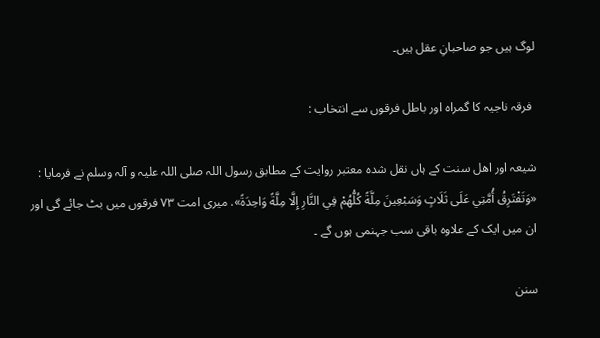لوگ ہیں جو صاحبانِ عقل ہیں۔

 فرقہ ناجیہ کا گمراہ اور باطل فرقوں سے انتخاب :

شیعہ اور اھل سنت کے ہاں نقل شدہ معتبر روایت کے مطابق رسول اللہ صلی اللہ علیہ و آلہ وسلم نے فرمایا : «وَتَفْتَرِقُ أُمَّتِي عَلَى ثَلَاثٍ وَسَبْعِينَ مِلَّةً كُلُّهُمْ فِي النَّارِ إِلَّا مِلَّةً وَاحِدَةً». میری امت ۷۳ فرقوں میں بٹ جائے گی اور ان میں ایک کے علاوہ باقی سب جہنمی ہوں گے ۔

سنن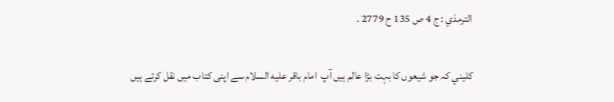الترمذي : ج 4 ص 135 ح 2779 .

كليني کہ جو شیعوں کا بہت بڑا عالم ہیں آپ  امام باقر عليه السلام سے اپنی کتاب میں نقل کرتے ہیں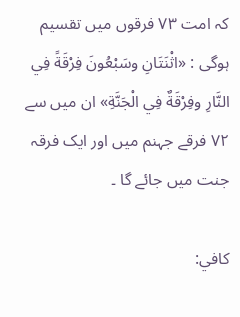کہ امت ۷۳ فرقوں میں تقسیم ہوگی : «اثْنَتَانِ وسَبْعُونَ فِرْقَةً فِي النَّارِ وفِرْقَةٌ فِي الْجَنَّةِ» ان میں سے ۷۲ فرقے جہنم میں اور ایک فرقہ جنت میں جائے گا ۔

كافي: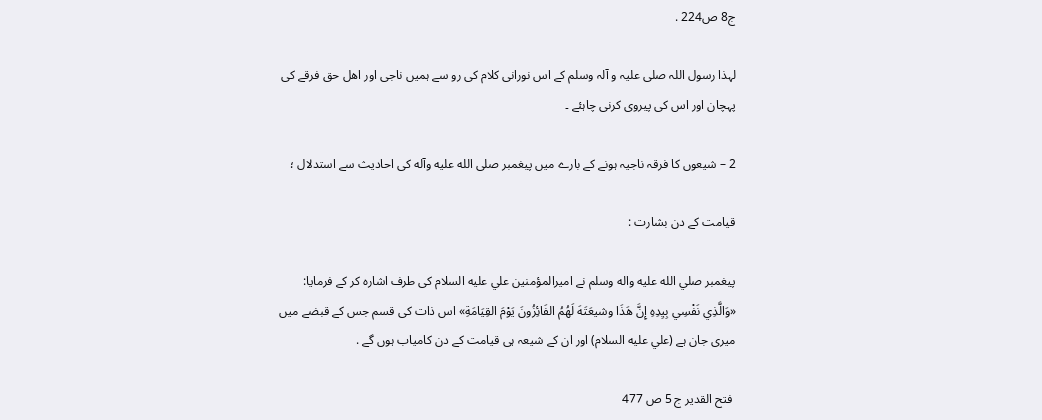ج8 ص224 .

لہذا رسول اللہ صلی علیہ و آلہ وسلم کے اس نورانی کلام کی رو سے ہمیں ناجی اور اھل حق فرقے کی پہچان اور اس کی پیروی کرنی چاہئے ۔

2 – شیعوں کا فرقہ ناجیہ ہونے کے بارے میں پیغمبر صلی ‌الله عليه وآله کی احادیث سے استدلال ؛

قیامت کے دن بشارت :

پیغمبر صلي الله عليه واله وسلم نے اميرالمؤمنين علي عليه السلام کی طرف اشارہ کر کے فرمایا: «وَالَّذِي نَفْسِي بِيِدِهِ إِنَّ هَذَا وشيعَتَهَ لَهُمُ الفَائِزُونَ يَوْمَ القِيَامَةِ» اس ذات کی قسم جس کے قبضے میں میری جان ہے (علي عليه السلام) اور ان کے شیعہ ہی قیامت کے دن کامیاب ہوں گے .

 فتح القدير ج 5 ص 477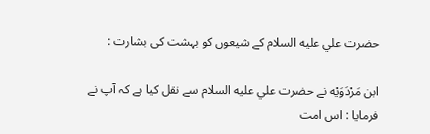حضرت علي عليه السلام کے شیعوں کو بہشت کی بشارت :

ابن مَرْدَوَيْه نے حضرت علي عليه السلام سے نقل کیا ہے کہ آپ نے فرمایا : اس امت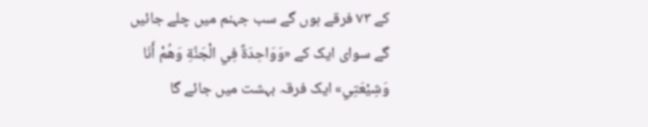کے ۷۳ فرقے ہوں گے سب جہنم میں چلے جائیں گے سوای ایک کے «وَوَاحِدَةٌ فِي الْجَنَّةِ وَهُمْ أَنَا وَشِيْعَتِي» ایک فرقہ بہشت میں جائے گا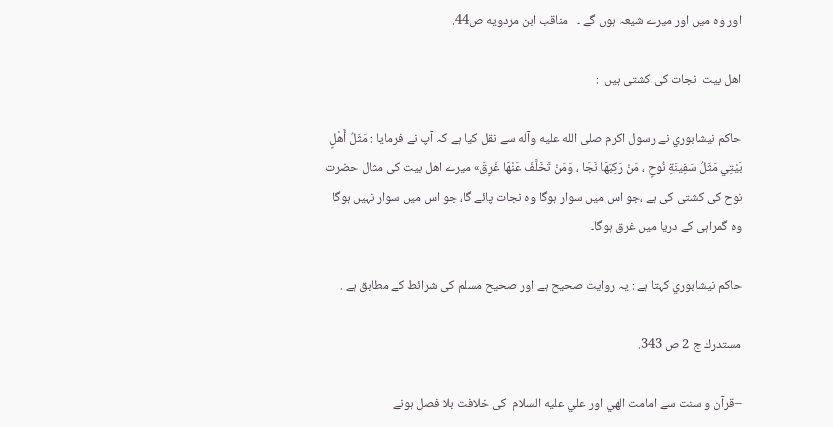اور وہ میں اور میرے شیعہ ہوں گے ۔   مناقب ابن مردويه ص44.

اهل بيت  نجات کی کشتی ہیں  :

حاكم نيشابوري نے رسول اكرم صلی ‌الله عليه وآله سے نقل کیا ہے کہ آپ نے فرمایا : مَثَلُ أَهْلٍ بَيْتِي مَثَلُ سَفِينَةِ نُوحٍ ، مَنْ رَكِبَهَا نَجَا ، وَمَنْ تَخَلَّفَ عَنْهَا غَرِقَ» میرے اھل بیت کی مثال حضرت نوح کی کشتی کی ہے ،جو اس میں سوار ہوگا وہ نجات پائے گا، جو اس میں سوار نہیں ہوگا وہ گمراہی کے دریا میں غرق ہوگا۔

حاكم نيشابوري کہتا ہے : یہ روایت صحیح ہے اور صحیح مسلم کی شرائط کے مطابق ہے .

مستدرك ج 2 ص 343.

–قرآن و سنت سے امامت الهي اور علي عليه السلام  کی خلافت بلا فصل ہونے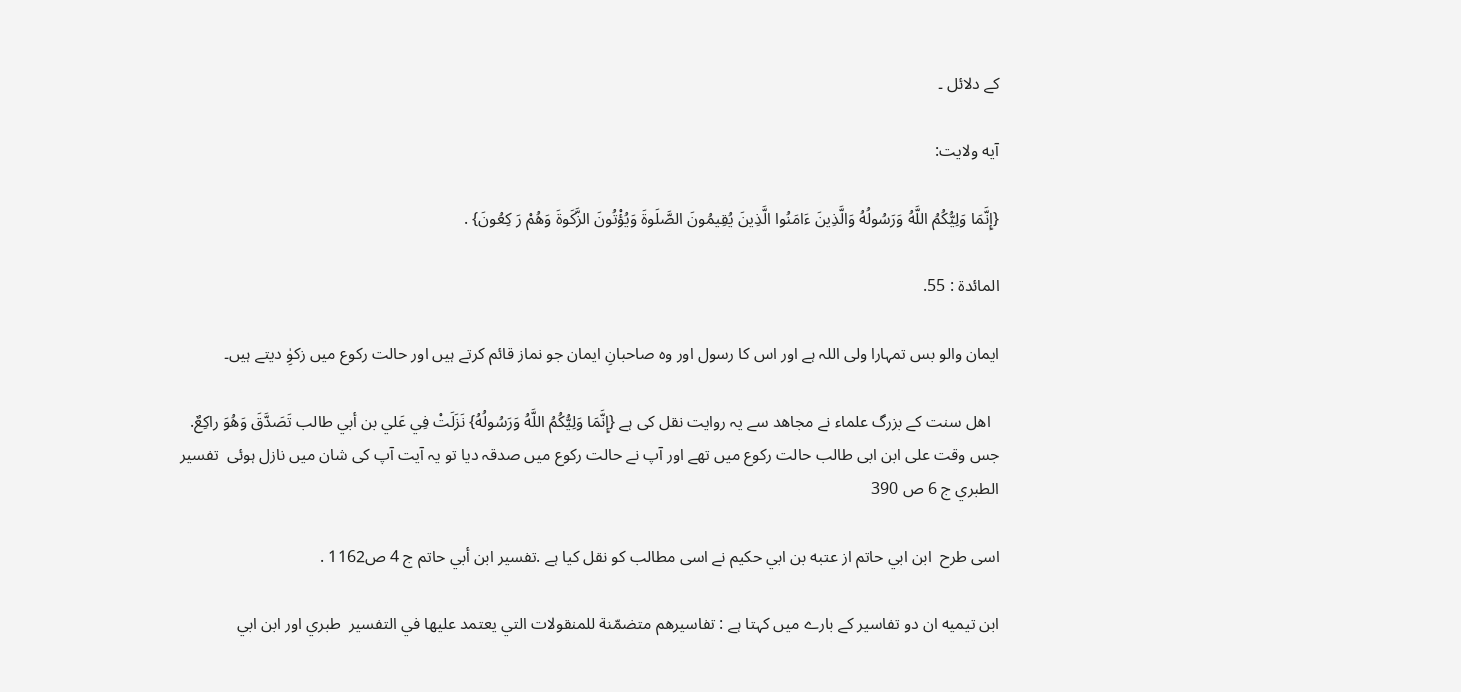کے دلائل ۔

آيه ولايت:

{إِنَّمَا وَلِيُّكُمُ اللَّهُ وَرَسُولُهُ وَالَّذِينَ ءَامَنُوا الَّذِينَ يُقِيمُونَ الصَّلَوةَ وَيُؤْتُونَ الزَّكَوةَ وَهُمْ رَ كِعُونَ} .

المائدة : 55.

ایمان والو بس تمہارا ولی اللہ ہے اور اس کا رسول اور وہ صاحبانِ ایمان جو نماز قائم کرتے ہیں اور حالت رکوع میں زکوِٰ دیتے ہیں۔

  اهل سنت کے بزرگ علماء نے مجاهد سے یہ روایت نقل کی ہے {إِنَّمَا وَلِيُّكُمُ اللَّهُ وَرَسُولُهُ} نَزَلَتْ فِي عَلي بن أبي طالب تَصَدَّقَ وَهُوَ راكِعٌ. جس وقت علی ابن ابی طالب حالت رکوع میں تھے اور آپ نے حالت رکوع میں صدقہ دیا تو یہ آیت آپ کی شان میں نازل ہوئی  تفسير الطبري ج 6 ص 390

اسی طرح  ابن ابي حاتم از عتبه بن ابي حکيم نے اسی مطالب کو نقل کیا ہے .تفسير ابن أبي حاتم ج 4 ص1162 .

ابن تيميه ان دو تفاسیر کے بارے میں کہتا ہے : تفاسيرهم متضمّنة للمنقولات التي يعتمد عليها في التفسير  طبري اور ابن ابي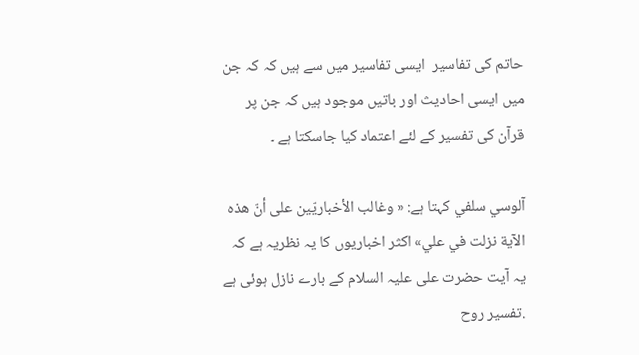حاتم کی تفاسیر  ایسی تفاسیر میں سے ہیں کہ کہ جن میں ایسی احادیث اور باتیں موجود ہیں کہ جن پر قرآن کی تفسیر کے لئے اعتماد کیا جاسکتا ہے ۔

آلوسي سلفي کہتا ہے: « وغالب الأخباريّين على أنّ هذه الآية نزلت في ‌علي‌» اکثر اخباریوں کا یہ نظریہ ہے کہ یہ آیت حضرت علی علیہ السلام کے بارے نازل ہوئی ہے .تفسير روح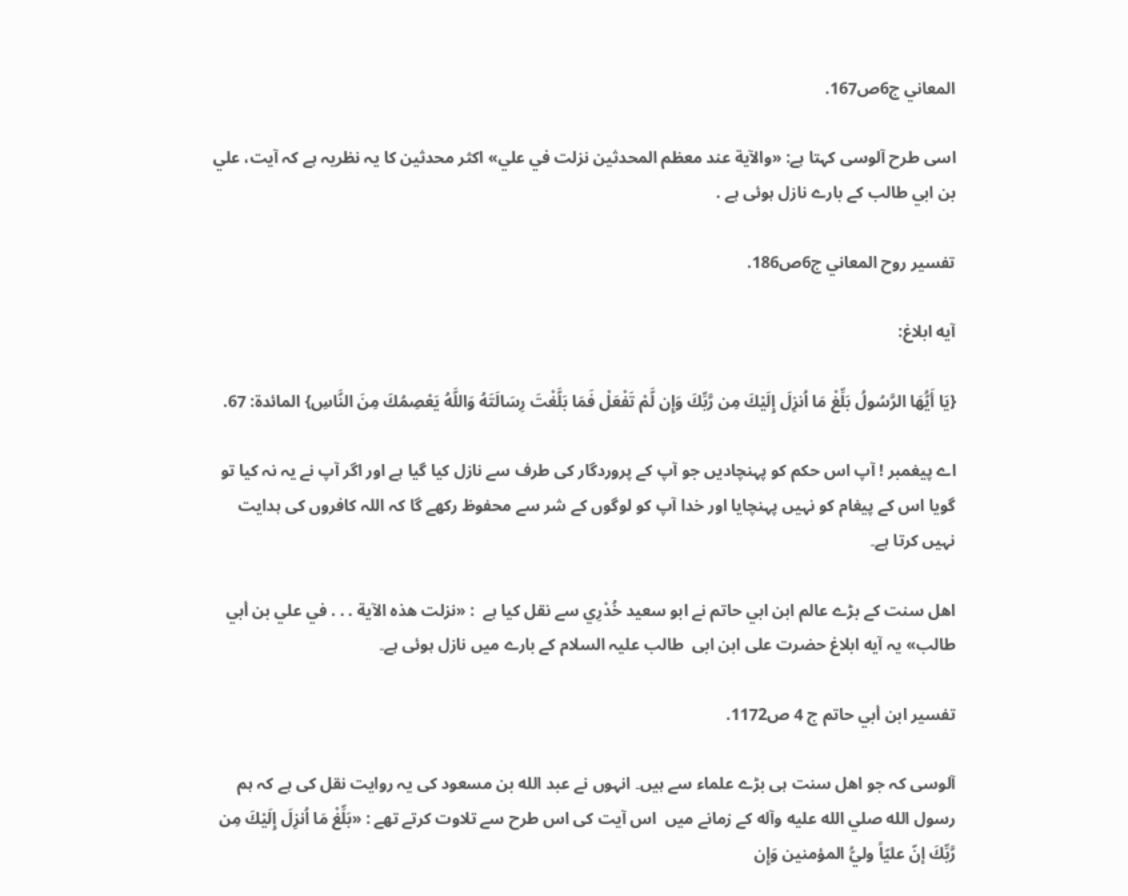المعاني ج6ص167.

اسی طرح آلوسی کہتا ہے: «والآية عند معظم المحدثين نزلت في علي» اکثر محدثین کا یہ نظریہ ہے کہ آیت، علي بن ابي طالب کے بارے نازل ہوئی ہے .

تفسير روح المعاني ج6ص186.

آيه ابلاغ:

{يَا أَيُّهَا الرَّسُولُ بَلِّغْ مَا اُنزِلَ إِلَيْكَ مِن رَّبِّكَ وَإِن لَّمْ تَفْعَلْ فَمَا بَلَّغْتَ رِسَالَتَهُ وَاللَّهُ يَعْصِمُكَ مِنَ النَّاسِ} المائدة: 67.

اے پیغمبر ! آپ اس حکم کو پہنچادیں جو آپ کے پروردگار کی طرف سے نازل کیا گیا ہے اور اگر آپ نے یہ نہ کیا تو گویا اس کے پیغام کو نہیں پہنچایا اور خدا آپ کو لوگوں کے شر سے محفوظ رکھے گا کہ اللہ کافروں کی ہدایت نہیں کرتا ہے۔

اھل سنت کے بڑے عالم ابن ابي حاتم نے ابو سعيد خُدْرِي سے نقل کیا ہے  : «نزلت هذه الآية . . . في علي بن أبي طالب» یہ آيه ابلاغ حضرت علی ابن ابی  طالب علیہ السلام کے بارے میں نازل ہوئی ہے۔

تفسير ابن أبي حاتم ج 4 ص1172.

آلوسی کہ جو اھل سنت ہی بڑے علماء سے ہیں۔ انہوں نے عبد الله بن مسعود کی یہ روایت نقل کی ہے کہ ہم  رسول الله صلي الله عليه وآله کے زمانے میں  اس آیت کی اس طرح سے تلاوت کرتے تھے : «بَلِّغْ مَا اُنزِلَ إِلَيْكَ مِن رَّبِّكَ إنّ عليّاً وليُّ المؤمنين وَإِن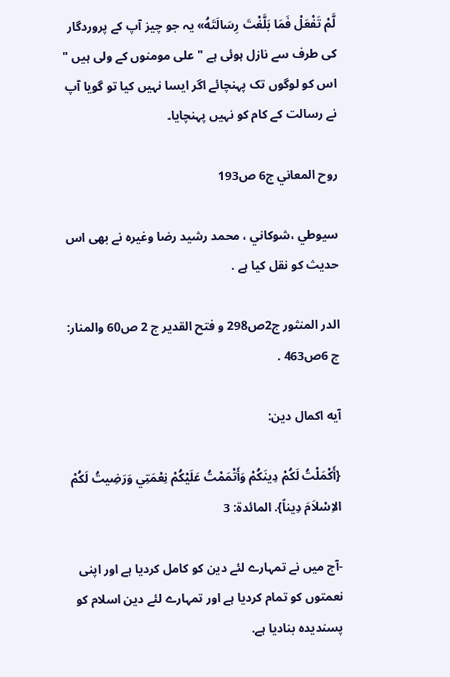لَّمْ تَفْعَلْ فَمَا بَلَّغْتَ رِسَالَتَهُ» یہ جو چیز آپ کے پروردگار کی طرف سے نازل ہوئی ہے "علی مومنوں کے ولی ہیں " اس کو لوگوں تک پہنچائے اگر ایسا نہیں کیا تو گویا آپ نے رسالت کے کام کو نہیں پہنچایا۔

روح المعاني ج6 ص193

سيوطي ،شوكاني ، محمد رشيد رضا وغیرہ نے بھی اس حدیث کو نقل کیا ہے .

الدر المنثور ج2ص298 و فتح القدير ج 2 ص60 والمنار: ج 6ص463 .

آيه اکمال دين:

{أَكْمَلْتُ لَكُمْ دِينَكُمْ وَأَتْمَمْتُ عَلَيْكُمْ نِعْمَتِي وَرَضِيتُ لَكُمْ الاِسْلاَمَ دِيناً}. المائدة: 3

-آج میں نے تمہارے لئے دین کو کامل کردیا ہے اور اپنی نعمتوں کو تمام کردیا ہے اور تمہارے لئے دین اسلام کو پسندیدہ بنادیا ہے.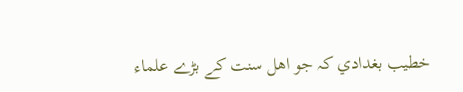خطيب بغدادي کہ جو اهل سنت کے بڑے علماء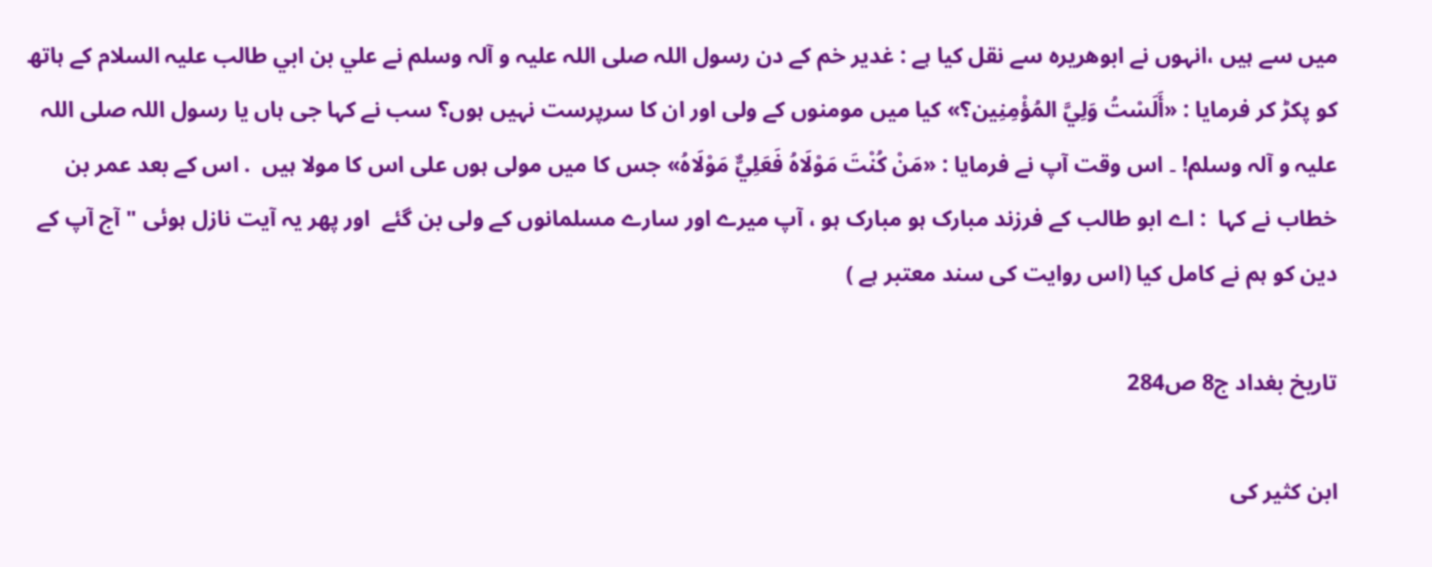میں سے ہیں ،انہوں نے ابوهريره سے نقل کیا ہے : غدير خم کے دن رسول اللہ صلی اللہ علیہ و آلہ وسلم نے علي بن ابي طالب علیہ السلام کے ہاتھ کو پکڑ کر فرمایا : «أَلَسْتُ وَلِيَّ المُؤْمِنِين؟» کیا میں مومنوں کے ولی اور ان کا سرپرست نہیں ہوں؟ سب نے کہا جی ہاں یا رسول اللہ صلی اللہ علیہ و آلہ وسلم! ۔ اس وقت آپ نے فرمایا : «مَنْ كُنْتَ مَوْلَاهُ فَعَلِيٌّ مَوْلَاهُ» جس کا میں مولی ہوں علی اس کا مولا ہیں  . اس کے بعد عمر بن خطاب نے کہا  : اے ابو طالب کے فرزند مبارک ہو مبارک ہو ، آپ میرے اور سارے مسلمانوں کے ولی بن گئے  اور پھر یہ آیت نازل ہوئی "آج آپ کے دین کو ہم نے کامل کیا (اس روایت کی سند معتبر ہے )

تاريخ بغداد ج8 ص284

ابن کثير کی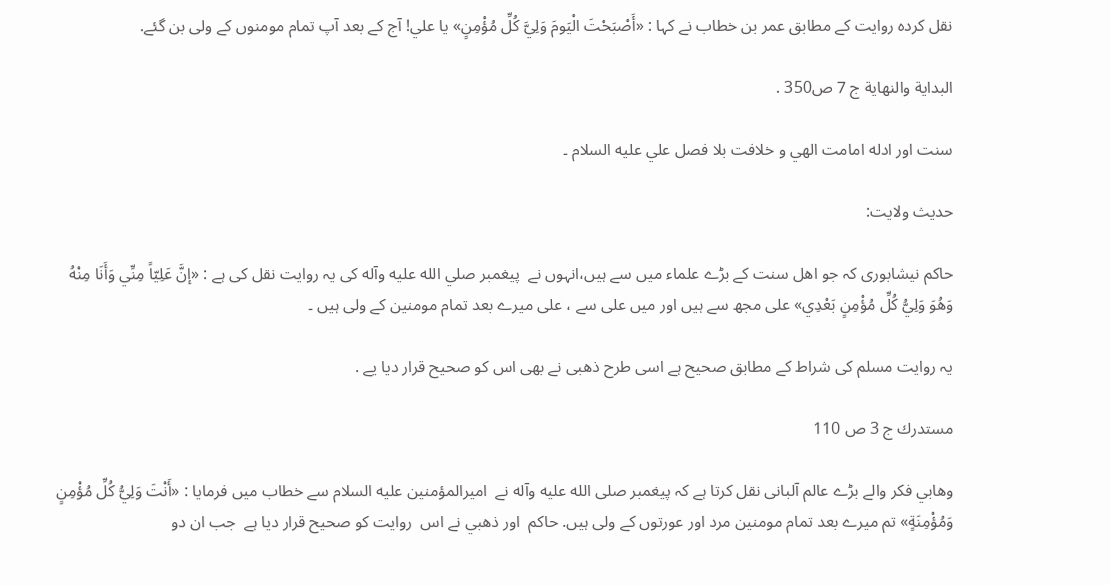نقل کردہ روایت کے مطابق عمر بن خطاب نے کہا : «أَصْبَحْتَ الْيَومَ وَلِيَّ كُلِّ مُؤْمِنٍ» يا علي! آج کے بعد آپ تمام مومنوں کے ولی بن گئے.

البداية والنهاية ج 7 ص350 .

سنت اور ادله امامت الهي و خلافت بلا فصل علي عليه السلام ۔

حديث ولايت:

حاكم نيشابوری کہ جو اھل سنت کے بڑے علماء میں سے ہیں،انہوں نے  پیغمبر صلي الله عليه وآله کی یہ روایت نقل کی ہے : «إنَّ عَلِيّاً مِنِّي وَأَنَا مِنْهُ وَهُوَ وَلِيُّ كُلِّ مُؤْمِنٍ بَعْدِي» علی مجھ سے ہیں اور میں علی سے ، علی میرے بعد تمام مومنین کے ولی ہیں ۔

یہ روایت مسلم کی شراط کے مطابق صحیح ہے اسی طرح ذھبی نے بھی اس کو صحیح قرار دیا یے .

مستدرك ج 3 ص 110

وهابي فکر والے بڑے عالم آلبانی نقل کرتا ہے کہ پیغمبر صلی الله عليه وآله نے  اميرالمؤمنين عليه السلام سے خطاب میں فرمایا : «أَنْتَ وَلِيُّ كُلِّ مُؤْمِنٍ وَمُؤْمِنَةٍ» تم میرے بعد تمام مومنین مرد اور عورتوں کے ولی ہیں. حاکم  اور ذهبي نے اس  روايت کو صحیح قرار دیا ہے  جب ان دو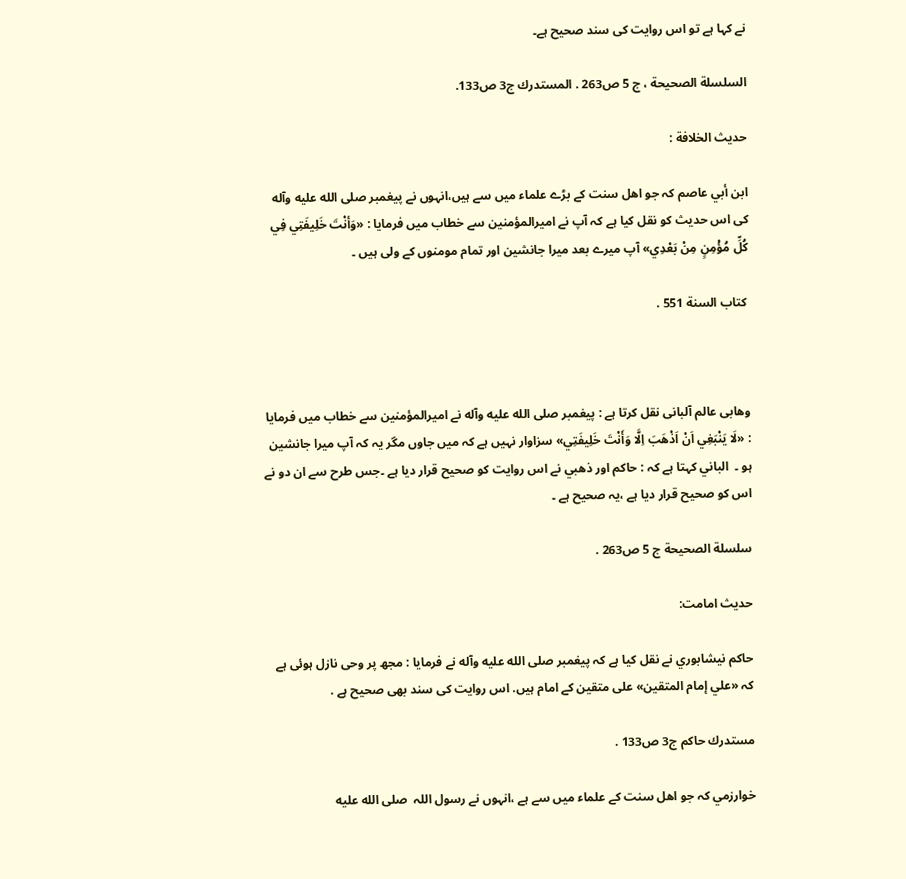نے کہا ہے تو اس روایت کی سند صحیح ہے۔

السلسلة الصحيحة ، ج 5 ص263 . المستدرك ج3 ص133.

حديث الخلافة :

ابن أبي عاصم کہ جو اھل سنت کے بڑے علماء میں سے ہیں،انہوں نے پیغمبر صلی الله عليه وآله کی اس حدیث کو نقل کیا ہے کہ آپ نے اميرالمؤمنين سے خطاب میں فرمایا : «وَأنْتَ خَلِيفَتِي فِي كُلِّ مُؤْمِنٍ مِنْ بَعْدِي» آپ میرے بعد میرا جانشین اور تمام مومنوں کے ولی ہیں ۔

 كتاب السنة 551 .



وھابی عالم آلبانی نقل کرتا ہے : پیغمبر صلی الله عليه وآله نے اميرالمؤمنين سے خطاب میں فرمایا : «لَا يَنْبَغِي اَنْ اَذْهَبَ اِلَّا وَأَنْتَ خَلِيفَتِي» سزاوار نہیں ہے کہ میں جاوں مگر یہ کہ آپ میرا جانشین ہو ۔  الباني کہتا ہے کہ : حاکم اور ذهبي نے اس روایت کو صحیح قرار دیا ہے ۔جس طرح سے ان دو نے اس کو صحیح قرار دیا ہے ،یہ صحیح ہے ۔

سلسلة الصحيحة ج 5 ص263 .

حديث امامت:

حاكم نيشابوري نے نقل کیا ہے کہ پیغمبر صلی الله عليه وآله نے فرمایا : مجھ پر وحی نازل ہوئی ہے کہ «علي إمام المتقين» علی متقین کے امام ہیں. اس روايت کی سند بھی صحیح ہے .

مستدرك حاكم ج3 ص133 .

خوارزمي کہ جو اهل سنت کے علماء میں سے ہے ،انہوں نے رسول اللہ  صلی ‌الله عليه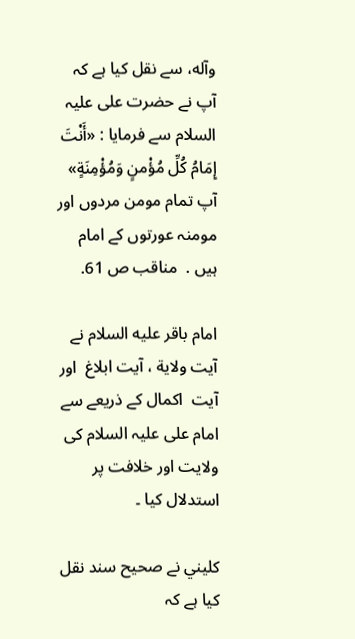وآله، سے نقل کیا ہے کہ آپ نے حضرت علی علیہ السلام سے فرمایا : «أَنْتَ إِمَامُ كُلِّ مُؤْمنٍ وَمُؤْمِنَةٍ» آپ تمام مومن مردوں اور مومنہ عورتوں کے امام ہیں .  مناقب ص 61.

امام باقر عليه السلام نے آیت ولاية ، آیت ابلاغ  اور آیت  اكمال کے ذریعے سے امام علی علیہ السلام کی ولایت اور خلافت پر استدلال کیا ۔

كليني نے صحیح سند نقل کیا ہے کہ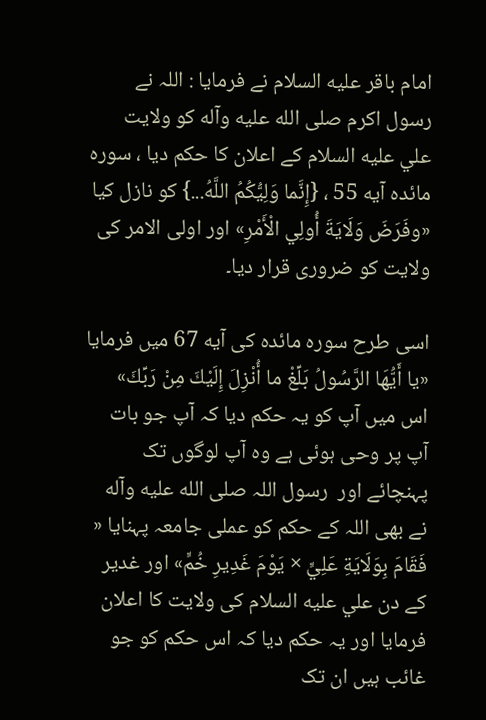امام باقر عليه السلام نے فرمایا : اللہ نے رسول اكرم صلی الله عليه وآله کو ولايت علي عليه السلام کے اعلان کا حکم دیا ، سوره مائده آيه 55 ، {إِنَّما وَلِيُّكُمُ اللَّهُ...} کو نازل کیا «وفَرَضَ وَلَايَةَ أُولِي الْأَمْرِ» اور اولی الامر کی ولایت کو ضروری قرار دیا۔

اسی طرح سوره مائده کی آيه 67 میں فرمایا  «يا أَيُّهَا الرَّسُولُ بَلِّغْ ما أُنْزِلَ إِلَيْكَ مِنْ رَبِّكَ» اس میں آپ کو یہ حکم دیا کہ آپ جو بات آپ پر وحی ہوئی ہے وہ آپ لوگوں تک پہنچائے اور  رسول اللہ صلی ‌الله عليه وآله نے بھی اللہ کے حکم کو عملی جامعہ پہنایا « فَقَامَ بِوَلَايَةِ عَلِيٍّ × يَوْمَ غَدِيرِ خُمٍّ» اور غدیر کے دن علي عليه السلام کی ولایت کا اعلان فرمایا اور یہ حکم دیا کہ اس حکم کو جو غائب ہیں ان تک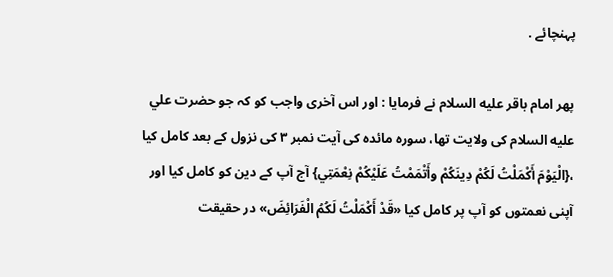پہنچائے .

پھر امام باقر عليه السلام نے فرمایا : اور اس آخری واجب کو کہ جو حضرت علي عليه السلام کی ولایت تھا، سوره مائده کی آیت نمبر ۳ کی نزول کے بعد کامل کیا ،{الْيَوْمَ أَكْمَلْتُ لَكُمْ دِينَكُمْ وأَتْمَمْتُ عَلَيْكُمْ نِعْمَتِي} آج آپ کے دین کو کامل کیا اور آپنی نعمتوں کو آپ پر کامل کیا «قَدْ أَكْمَلْتُ لَكُمُ الْفَرَائِضَ» در حقیقت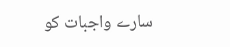سارے واجبات کو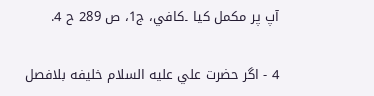آپ پر مکمل کیا ۔كافي، ج1، ص 289 ح 4.

4 - اگر حضرت علي عليه السلام خليفه بلافصل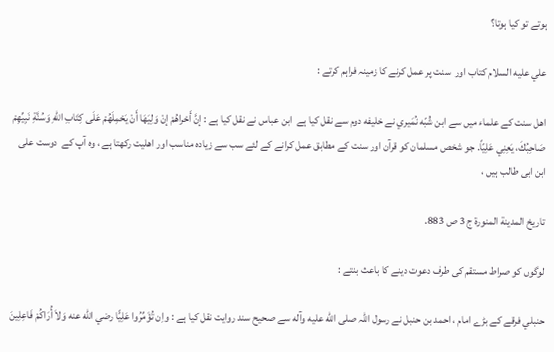ہوتے تو کیا ہوتا؟

علي عليه السلام كتاب اور  سنت پر عمل کرنے کا زمینہ فراہم کرتے :

اهل سنت کے علماء میں سے ابن شُبّه نُمَيري نے خليفه دوم سے نقل کیا ہے  ابن عباس نے نقل کیا ہے : إنَّ أَحْراهُمْ إنْ وَلِيَهَا أَنْ يَحْمِلَهُمْ عَلَى كِتَابِ اللّهِ وَسُنَّةِ نَبِيِّهِمْ صَاحِبُكَ، يَعِنِي عَلِيّاً. جو شخص مسلمان کو قرآن اور سنت کے مطابق عمل کرانے کے لئے سب سے زیادہ مناسب اور اھلیت رکھتا ہے ، وہ آپ کے  دوست علی ابن ابی طالب ہیں ،

تاريخ المدينة المنورة ج 3 ص 883.

لوگوں کو صراط مستقم کی طرف دعوت دینے کا باعث بنتے :

حنبلي فرقے کے بڑے امام ، احمد بن حنبل نے رسول اللہ صلی الله عليه وآله سے صحیح سند روایت نقل کیا ہے : واِن تُؤَمِّرُوا عَلِيًّا رضي الله عنه وَلاَ أُرَاكُمْ فَاعِلِينَ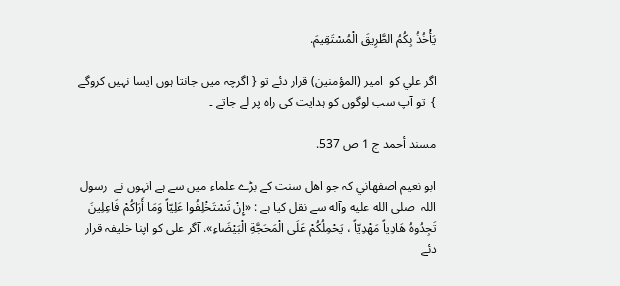يَأْخُذُ بِكُمُ الطَّرِيقَ الْمُسْتَقِيمَ.

اگر علي کو  امير (المؤمنين) قرار دئے تو { اگرچہ میں جانتا ہوں ایسا نہیں کروگے  }  تو آپ سب لوگوں کو ہدایت کی راہ پر لے جاتے ۔

مسند أحمد ج 1 ص 537.

ابو نعيم اصفهاني کہ جو اهل سنت کے بڑے علماء میں سے ہے انہوں نے  رسول اللہ  صلی الله عليه وآله سے نقل کیا ہے : «إِنْ تَسْتَخْلِفُوا عَلِيّاً وَمَا أَرَاكُمْ فَاعِلِينَ تَجِدُوهُ هَادِياً مَهْدِيّاً ، يَحْمِلُكُمْ عَلَى الْمَحَجَّةِ الْبَيْضَاءِ». آگر علی کو اپنا خلیفہ قرار دئے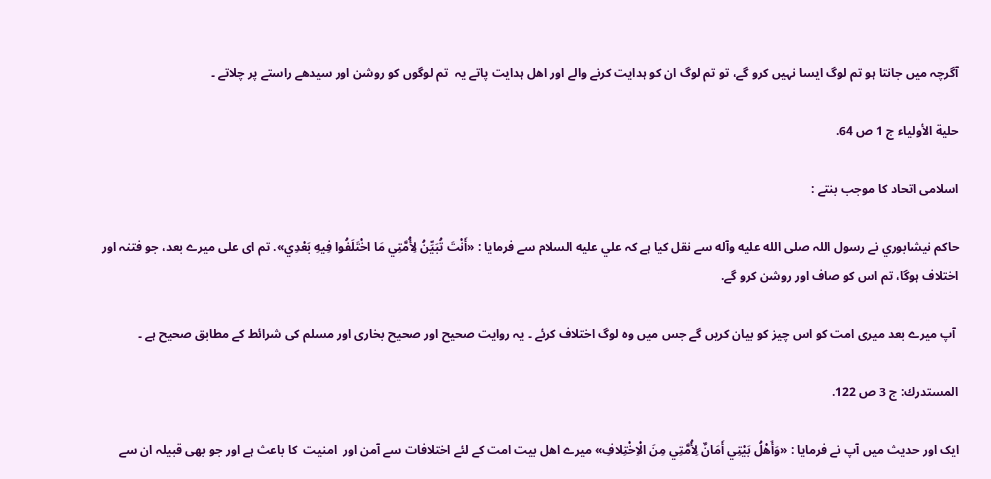آگرچہ میں جانتا ہو تم لوگ ایسا نہیں کرو گے، تو تم لوگ ان کو ہدایت کرنے والے اور اھل ہدایت پاتے یہ  تم لوگوں کو روشن اور سیدھے راستے پر چلاتے ۔

حلية الأولياء ج 1 ص 64.

اسلامی اتحاد کا موجب بنتے :

حاكم نيشابوري نے رسول اللہ صلی الله عليه وآله سے نقل کیا ہے کہ علي عليه السلام سے فرمایا : «أَنْتَ تُبَيِّنُ لِأُمَّتِي مَا اخْتَلَفُوا فِيهِ بَعْدِي». تم ای علی میرے بعد، جو فتنہ اور اختلاف ہوگا، تم اس کو صاف اور روشن کرو گے.

 آپ میرے بعد میری امت کو اس چیز کو بیان کریں گے جس میں وہ لوگ اختلاف کرئے ۔ یہ روایت صحیح اور صحیح بخاری اور مسلم کی شرائط کے مطابق صحیح ہے ۔

المستدرك: ج 3 ص 122.

ایک اور حدیث میں آپ نے فرمایا : «وَأَهْلُ بَيْتِي أَمَانٌ لِأُمَّتِي مِنَ الْاِخْتِلافِ» میرے اھل بيت امت کے لئے اختلافات سے آمن اور  امنیت  کا باعث ہے اور جو بھی قبیلہ ان سے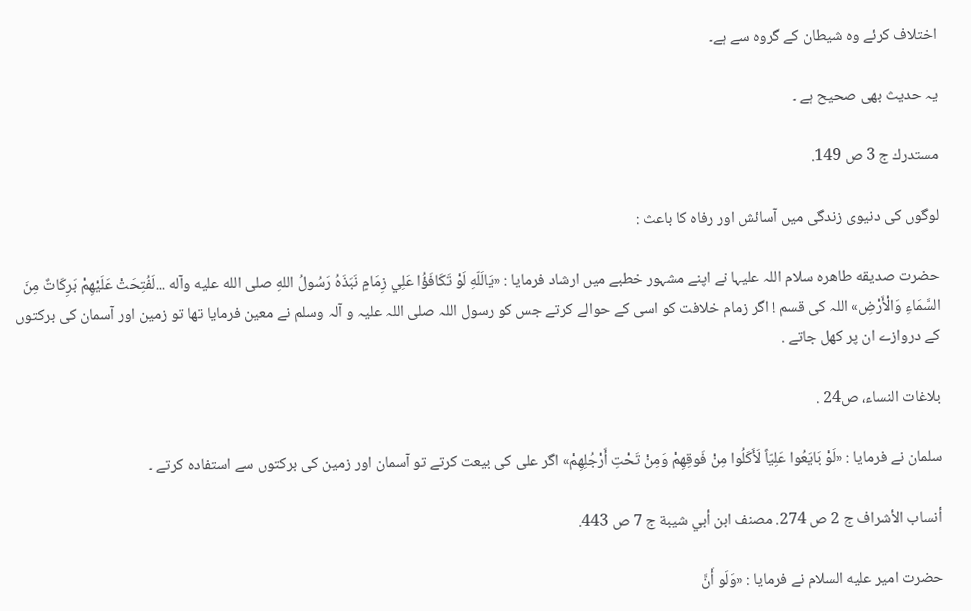اختلاف کرئے وہ شیطان کے گروہ سے ہے۔

یہ حدیث بھی صحیح ہے ۔

مستدرك ج 3 ص 149.

لوگوں کی دنیوی زندگی میں آسائش اور رفاہ کا باعث :

حضرت صديقه طاهره سلام اللہ علیہا نے اپنے مشہور خطبے میں ارشاد فرمایا : «يَالَلّهِ لَوْ تَكَافَؤُا عَلِي زِمَامٍ نَبَذَهُ رَسُولُ اللهِ صلی الله عليه وآله ...لَفُتِحَتْ عَلَيْهِمْ بَرِكَاتٌ مِنَ السَّمَاءِ وَالْأَرْضِ» اللہ کی قسم ! اگر زمام خلافت کو اسی کے حوالے کرتے جس کو رسول اللہ صلی اللہ علیہ و آلہ وسلم نے معین فرمایا تھا تو زمین اور آسمان کی برکتوں کے دروازے ان پر کھل جاتے .

بلاغات النساء، ص24 .

سلمان نے فرمایا : «لَوْ بَايَعُوا عَلِيّاً لَأَكَلُوا مِنْ فَوقِهِمْ وَمِنْ تَحْتِ أَرْجُلِهِمْ» اگر علی کی بیعت کرتے تو آسمان اور زمین کی برکتوں سے استفادہ کرتے ۔

أنساب الأشراف ج 2 ص 274. مصنف ابن أبي شيبة ج 7 ص 443.

حضرت امير عليه السلام نے فرمایا : «وَلَو أَنَّ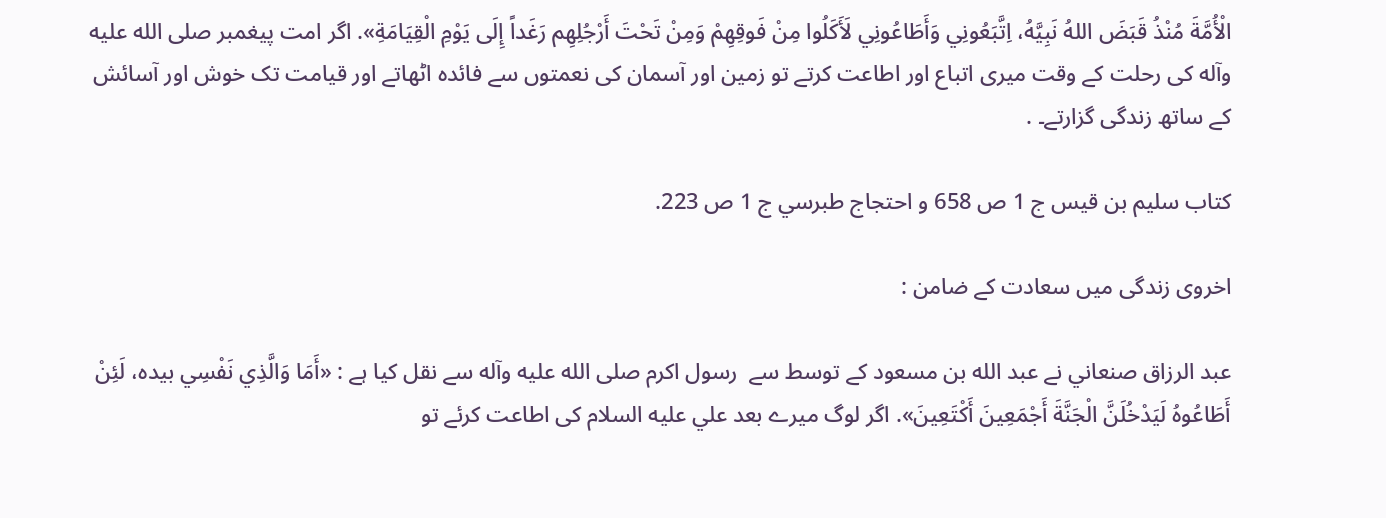الْأُمَّةَ مُنْذُ قَبَضَ اللهُ نَبِيَّهُ، اِتَّبَعُونِي وَأَطَاعُونِي لَأَكَلُوا مِنْ فَوقِهِمْ وَمِنْ تَحْتَ أَرْجُلِهِم رَغَداً إِلَى يَوْمِ الْقِيَامَةِ». اگر امت پیغمبر صلی الله عليه وآله کی رحلت کے وقت میری اتباع اور اطاعت کرتے تو زمین اور آسمان کی نعمتوں سے فائدہ اٹھاتے اور قیامت تک خوش اور آسائش کے ساتھ زندگی گزارتے۔ .

كتاب سليم بن قيس ج 1 ص 658 و احتجاج طبرسي ج 1 ص 223.

اخروی زندگی میں سعادت کے ضامن :

عبد الرزاق صنعاني نے عبد الله بن مسعود کے توسط سے  رسول اكرم صلی الله عليه وآله سے نقل کیا ہے : «أَمَا وَالَّذِي نَفْسِي بيده، لَئِنْ أَطَاعُوهُ لَيَدْخُلَنَّ الْجَنَّةَ أَجْمَعِينَ أَكْتَعِينَ». اگر لوگ میرے بعد علي عليه السلام کی اطاعت کرئے تو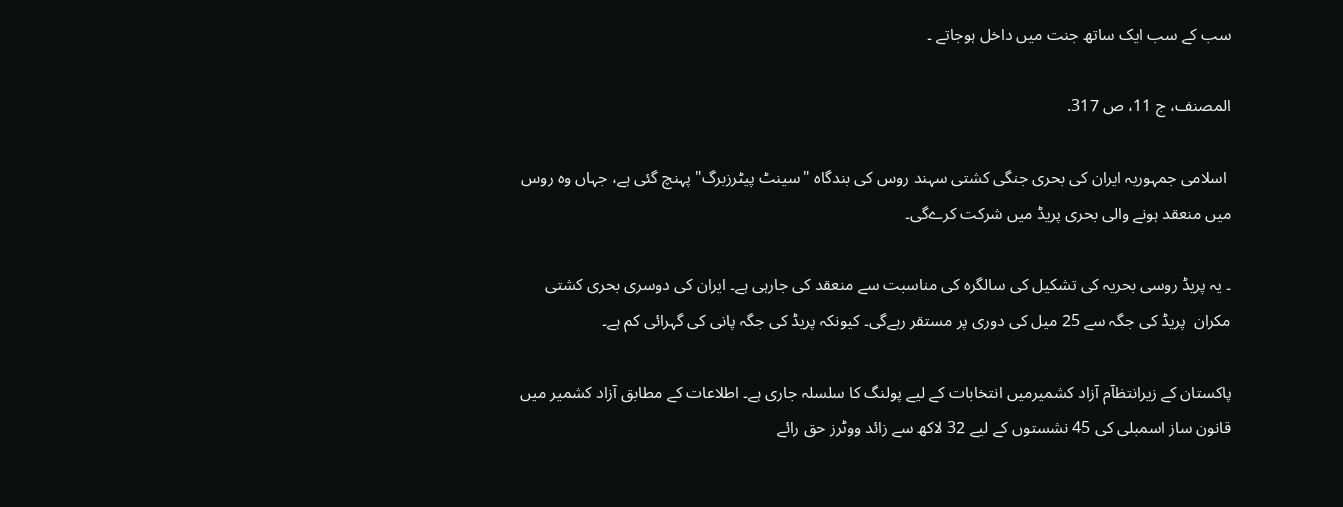سب کے سب ایک ساتھ جنت میں داخل ہوجاتے ۔

المصنف، ج 11، ص 317.

 اسلامی جمہوریہ ایران کی بحری جنگی کشتی سہند روس کی بندگاہ "سینٹ پیٹرزبرگ" پہنچ گئی ہے، جہاں وہ روس میں منعقد ہونے والی بحری پریڈ میں شرکت کرےگی۔

۔ یہ پریڈ روسی بحریہ کی تشکیل کی سالگرہ کی مناسبت سے منعقد کی جارہی ہے۔ ایران کی دوسری بحری کشتی مکران  پریڈ کی جگہ سے 25 میل کی دوری پر مستقر رہےگی۔ کیونکہ پریڈ کی جگہ پانی کی گہرائی کم ہے۔

پاکستان کے زیرانتظآم آزاد کشمیرمیں انتخابات کے لیے پولنگ کا سلسلہ جاری ہے۔ اطلاعات کے مطابق آزاد کشمیر میں قانون ساز اسمبلی کی 45 نشستوں کے لیے 32 لاکھ سے زائد ووٹرز حق رائے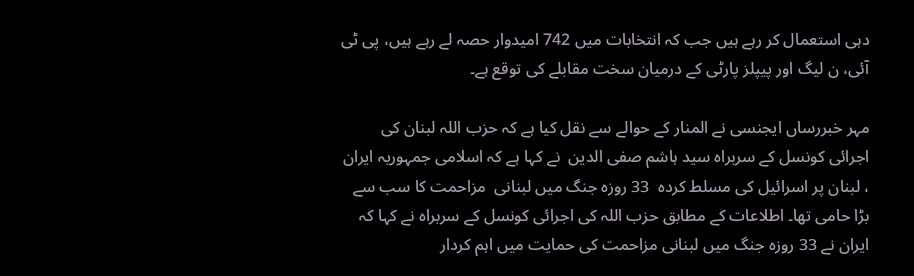دہی استعمال کر رہے ہیں جب کہ انتخابات میں 742 امیدوار حصہ لے رہے ہیں، پی ٹی آئی، ن لیگ اور پیپلز پارٹی کے درمیان سخت مقابلے کی توقع ہے۔

مہر خبررساں ایجنسی نے المنار کے حوالے سے نقل کیا ہے کہ حزب اللہ لبنان کی اجرائی کونسل کے سربراہ سید ہاشم صفی الدین  نے کہا ہے کہ اسلامی جمہوریہ ایران ، لبنان پر اسرائیل کی مسلط کردہ  33 روزہ جنگ میں لبنانی  مزاحمت کا سب سے بڑا حامی تھا۔ اطلاعات کے مطابق حزب اللہ کی اجرائی کونسل کے سربراہ نے کہا کہ ایران نے 33 روزہ جنگ میں لبنانی مزاحمت کی حمایت میں اہم کردار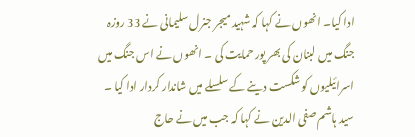ادا کیا۔ انھوں نے کہا کہ شہید میجر جنرل سلیمانی نے 33 روزہ جنگ میں لبنان کی بھر پور حمایت کی ۔ انھوں نے اس جنگ میں اسرائیلیوں کو شکست دینے کے سلسلے میں شاندار کردار ادا کیا ۔ سید ہاشم صفی الدین نے کہا کہ جب میں نے حاج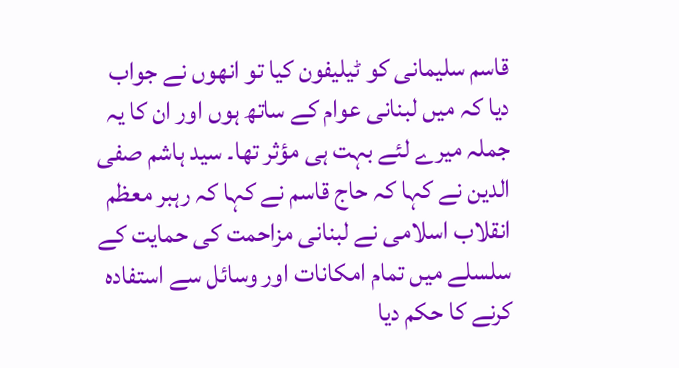قاسم سلیمانی کو ٹیلیفون کیا تو انھوں نے جواب دیا کہ میں لبنانی عوام کے ساتھ ہوں اور ان کا یہ جملہ میرے لئے بہت ہی مؤثر تھا۔ سید ہاشم صفی الدین نے کہا کہ حاج قاسم نے کہا کہ رہبر معظم انقلاب اسلامی نے لبنانی مزاحمت کی حمایت کے سلسلے میں تمام امکانات اور وسائل سے استفادہ کرنے کا حکم دیا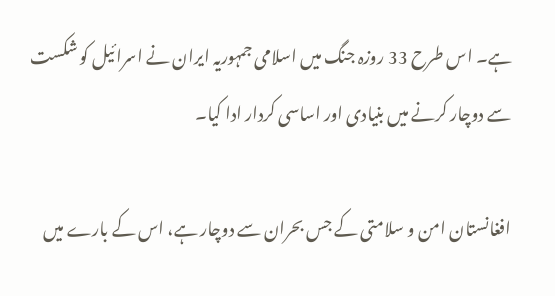ہے۔ اس طرح 33 روزہ جنگ میں اسلامی جمہوریہ ایران نے اسرائیل کو شکست سے دوچار کرنے میں بنیادی اور اساسی کردار ادا کیا۔

افغانستان امن و سلامتی کے جس بحران سے دوچار ہے، اس کے بارے میں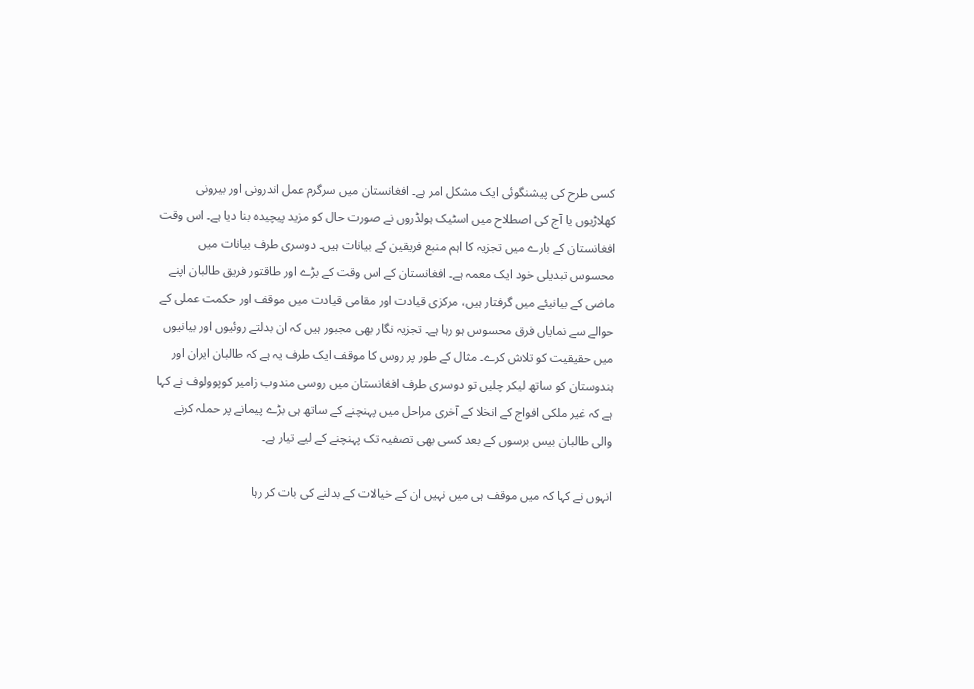کسی طرح کی پیشنگوئی ایک مشکل امر ہے۔ افغانستان میں سرگرم عمل اندرونی اور بیرونی کھلاڑیوں یا آج کی اصطلاح میں اسٹیک ہولڈروں نے صورت حال کو مزید پیچیدہ بنا دیا ہے۔ اس وقت افغانستان کے بارے میں تجزیہ کا اہم منبع فریقین کے بیانات ہیں۔ دوسری طرف بیانات میں محسوس تبدیلی خود ایک معمہ ہے۔ افغانستان کے اس وقت کے بڑے اور طاقتور فریق طالبان اپنے ماضی کے بیانیئے میں گرفتار ہیں، مرکزی قیادت اور مقامی قیادت میں موقف اور حکمت عملی کے حوالے سے نمایاں فرق محسوس ہو رہا ہے۔ تجزیہ نگار بھی مجبور ہیں کہ ان بدلتے روئیوں اور بیانیوں میں حقیقیت کو تلاش کرے۔ مثال کے طور پر روس کا موقف ایک طرف یہ ہے کہ طالبان ایران اور ہندوستان کو ساتھ لیکر چلیں تو دوسری طرف افغانستان میں روسی مندوب زامیر کوپوولوف نے کہا ہے کہ غیر ملکی افواج کے انخلا کے آخری مراحل میں پہنچنے کے ساتھ ہی بڑے پیمانے پر حملہ کرنے والی طالبان بیس برسوں کے بعد کسی بھی تصفیہ تک پہنچنے کے لیے تیار ہے۔

انہوں نے کہا کہ میں موقف ہی میں نہیں ان کے خیالات کے بدلنے کی بات کر رہا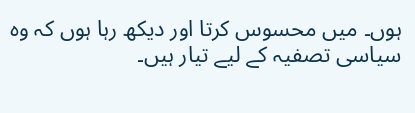ہوں۔ میں محسوس کرتا اور دیکھ رہا ہوں کہ وہ سیاسی تصفیہ کے لیے تیار ہیں۔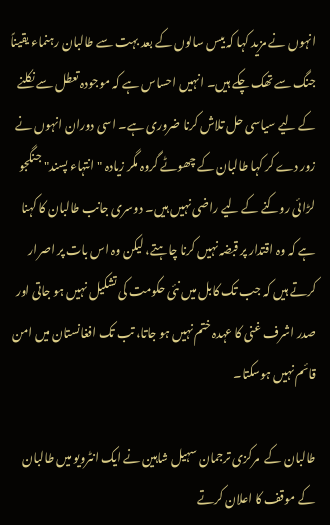انہوں نے مزید کہا کہ بیس سالوں کے بعد بہت سے طالبان رہنماء یقیناً جنگ سے تھک چکے ہیں۔ انہیں احساس ہے کہ موجودہ تعطل سے نکلنے کے لیے سیاسی حل تلاش کرنا ضروری ہے۔ اسی دوران انہوں نے زور دے کر کہا طالبان کے چھوٹے گروہ مگر زیادہ "انتہاء پسند" جنگجو لڑائی روکنے کے لیے راضی نہیں ہیں۔ دوسری جانب طالبان کا کہنا ہے کہ وہ اقتدار پر قبضہ نہیں کرنا چاہتے، لیکن وہ اس بات پر اصرار کرتے ہیں کہ جب تک کابل میں نئی حکومت کی تشکیل نہیں ہو جاتی اور صدر اشرف غنی کا عہدہ ختم نہیں ہو جاتا، تب تک افغانستان میں امن قائم نہیں ہوسکتا۔

طالبان کے  مرکزی ترجمان سہیل شاہین نے ایک انٹرویو میں طالبان کے موقف کا اعلان کرتے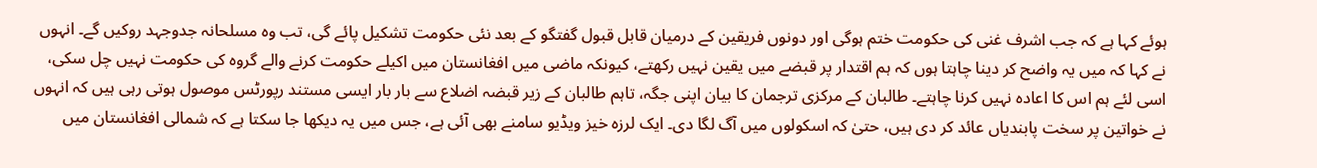ہوئے کہا ہے کہ جب اشرف غنی کی حکومت ختم ہوگی اور دونوں فریقین کے درمیان قابل قبول گفتگو کے بعد نئی حکومت تشکیل پائے گی، تب وہ مسلحانہ جدوجہد روکیں گے۔ انہوں نے کہا کہ میں یہ واضح کر دینا چاہتا ہوں کہ ہم اقتدار پر قبضے میں یقین نہيں رکھتے، کیونکہ ماضی میں افغانستان میں اکیلے حکومت کرنے والے گروہ کی حکومت نہیں چل سکی، اسی لئے ہم اس کا اعادہ نہیں کرنا چاہتے۔ طالبان کے مرکزی ترجمان کا بیان اپنی جگہ، تاہم طالبان کے زیر قبضہ اضلاع سے بار بار ایسی مستند رپورٹس موصول ہوتی رہی ہیں کہ انہوں نے خواتین پر سخت پابندیاں عائد کر دی ہیں، حتیٰ کہ اسکولوں میں آگ لگا دی۔ ایک لرزہ خیز ویڈیو سامنے بھی آئی ہے، جس میں یہ دیکھا جا سکتا ہے کہ شمالی افغانستان میں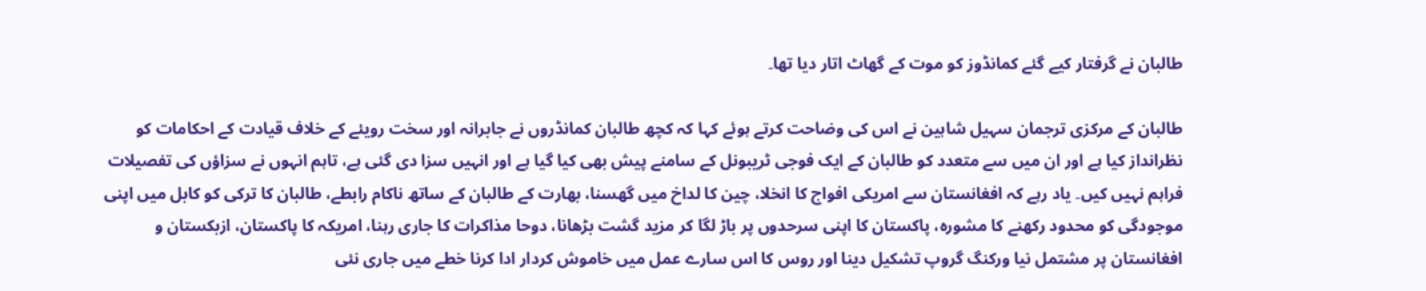طالبان نے گرفتار کیے گئے کمانڈوز کو موت کے گھاٹ اتار دیا تھا۔

طالبان کے مرکزی ترجمان سہیل شاہین نے اس کی وضاحت کرتے ہوئے کہا کہ کچھ طالبان کمانڈروں نے جابرانہ اور سخت رویئے کے خلاف قیادت کے احکامات کو نظرانداز کیا ہے اور ان میں سے متعدد کو طالبان کے ایک فوجی ٹریبونل کے سامنے پیش بھی کیا گیا ہے اور انہیں سزا دی گئی ہے، تاہم انہوں نے سزاؤں کی تفصیلات فراہم نہیں کیں۔ یاد رہے کہ افغانستان سے امریکی افواج کا انخلا، چین کا لداخ میں گھسنا، بھارت کے طالبان کے ساتھ ناکام رابطے، طالبان کا ترکی کو کابل میں اپنی موجودگی کو محدود رکھنے کا مشورہ، پاکستان کا اپنی سرحدوں پر باڑ لگا کر مزید گشت بڑھانا، دوحا مذاکرات کا جاری رہنا، امریکہ کا پاکستان، ازبکستان و افغانستان پر مشتمل نیا ورکنگ گروپ تشکیل دینا اور روس کا اس سارے عمل میں خاموش کردار ادا کرنا خطے میں جاری نئی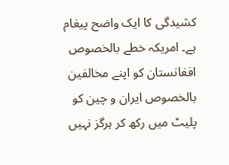کشیدگی کا ایک واضح پیغام ہے۔ امریکہ خطے بالخصوص افغانستان کو اپنے مخالفین بالخصوص ایران و چین کو پلیٹ میں رکھ کر ہرگز نہیں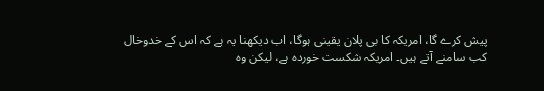پیش کرے گا، امریکہ کا بی پلان یقینی ہوگا، اب دیکھنا یہ ہے کہ اس کے خدوخال کب سامنے آتے ہیں۔ امریکہ شکست خوردہ ہے، لیکن وہ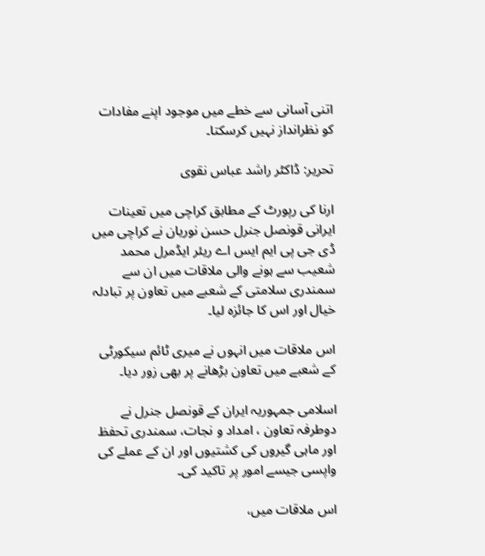اتنی آسانی سے خطے میں موجود اپنے مفادات کو نظرانداز نہیں کرسکتا۔

تحریر: ڈاکٹر راشد عباس نقوی

ارنا کی رپورٹ کے مطابق کراچی میں تعینات ایرانی قونصل جنرل حسن نوریان نے کراچی میں ڈی جی پی ایم ایس اے ریئر ایڈمرل محمد شعیب سے ہونے والی ملاقات میں ان سے سمندری سلامتی کے شعبے میں تعاون پر تبادلہ خیال اور اس کا جائزہ لیا۔

اس ملاقات میں انہوں نے میری ٹائم سیکورٹی کے شعبے میں تعاون بڑھانے پر بھی زور دیا۔

اسلامی جمہوریہ ایران کے قونصل جنرل نے دوطرفہ تعاون ، امداد و نجات، سمندری تحفظ اور ماہی گیروں کی کشتیوں اور ان کے عملے کی واپسی جیسے امور پر تاکید کی۔

اس ملاقات میں،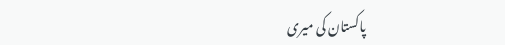پاکستان کی میری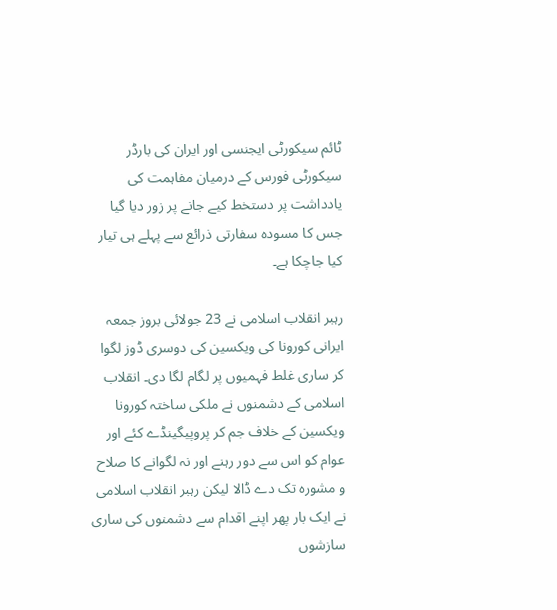ٹائم سیکورٹی ایجنسی اور ایران کی بارڈر سیکورٹی فورس کے درمیان مفاہمت کی یادداشت پر دستخط کیے جانے پر زور دیا گیا جس کا مسودہ سفارتی ذرائع سے پہلے ہی تیار کیا جاچکا ہے۔

رہبر انقلاب اسلامی نے 23 جولائی بروز جمعہ ایرانی کورونا کی ویکسین کی دوسری ڈوز لگوا کر ساری غلط فہمیوں پر لگام لگا دی۔ انقلاب اسلامی کے دشمنوں نے ملکی ساختہ کورونا ویکسین کے خلاف جم کر پروپیگینڈے کئے اور عوام کو اس سے دور رہنے اور نہ لگوانے کا صلاح و مشورہ تک دے ڈالا لیکن رہبر انقلاب اسلامی نے ایک بار پھر اپنے اقدام سے دشمنوں کی ساری سازشوں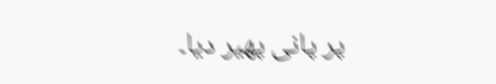پر پانی پھیر دیا۔